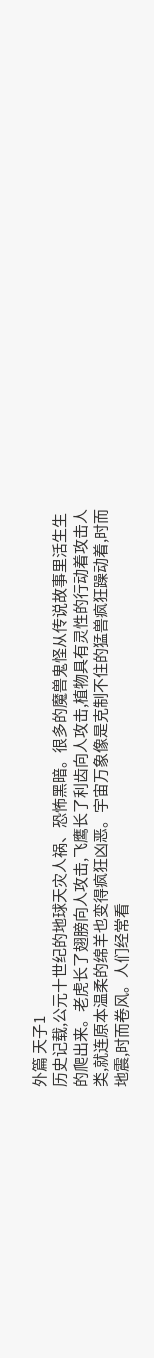外篇 天子1
历史记载,公元十世纪的地球天灾人祸、恐怖黑暗。很多的魔兽鬼怪从传说故事里活生生的爬出来。老虎长了翅膀向人攻击,飞鹰长了利齿向人攻击,植物具有灵性的行动着攻击人类,就连原本温柔的绵羊也变得疯狂凶恶。宇宙万象像是克制不住的猛兽疯狂躁动着,时而地震,时而卷风。人们经常看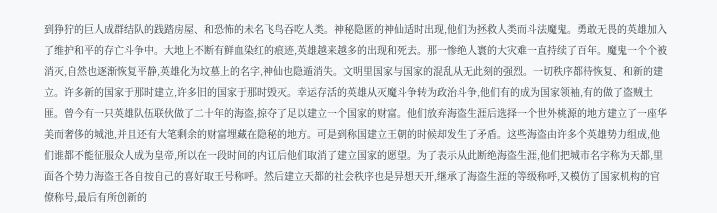到狰狞的巨人成群结队的践踏房屋、和恐怖的未名飞鸟吞吃人类。神秘隐匿的神仙适时出现,他们为拯救人类而斗法魔鬼。勇敢无畏的英雄加入了维护和平的存亡斗争中。大地上不断有鲜血染红的痕迹,英雄越来越多的出现和死去。那一惨绝人寰的大灾难一直持续了百年。魔鬼一个个被消灭,自然也逐渐恢复平静,英雄化为坟墓上的名字,神仙也隐遁消失。文明里国家与国家的混乱从无此刻的强烈。一切秩序都待恢复、和新的建立。许多新的国家于那时建立,许多旧的国家于那时毁灭。幸运存活的英雄从灭魔斗争转为政治斗争,他们有的成为国家领袖,有的做了盗贼土匪。曾今有一只英雄队伍联伙做了二十年的海盗,掠夺了足以建立一个国家的财富。他们放弃海盗生涯后选择一个世外桃源的地方建立了一座华美而奢侈的城池,并且还有大笔剩余的财富埋藏在隐秘的地方。可是到称国建立王朝的时候却发生了矛盾。这些海盗由许多个英雄势力组成,他们谁都不能征服众人成为皇帝,所以在一段时间的内讧后他们取消了建立国家的愿望。为了表示从此断绝海盗生涯,他们把城市名字称为天都,里面各个势力海盗王各自按自己的喜好取王号称呼。然后建立天都的社会秩序也是异想天开,继承了海盗生涯的等级称呼,又模仿了国家机构的官僚称号,最后有所创新的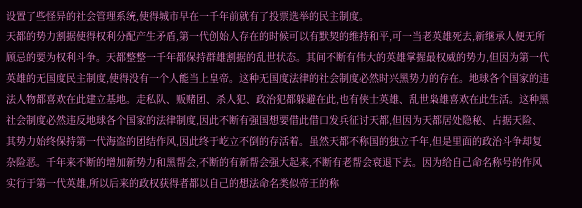设置了些怪异的社会管理系统,使得城市早在一千年前就有了投票选举的民主制度。
天都的势力割据使得权利分配产生矛盾,第一代创始人存在的时候可以有默契的维持和平,可一当老英雄死去,新继承人便无所顾忌的要为权利斗争。天都整整一千年都保持群雄割据的乱世状态。其间不断有伟大的英雄掌握最权威的势力,但因为第一代英雄的无国度民主制度,使得没有一个人能当上皇帝。这种无国度法律的社会制度必然时兴黑势力的存在。地球各个国家的违法人物都喜欢在此建立基地。走私队、贩赌团、杀人犯、政治犯都躲避在此,也有侠士英雄、乱世枭雄喜欢在此生活。这种黑社会制度必然违反地球各个国家的法律制度,因此不断有强国想要借此借口发兵征讨天都,但因为天都居处隐秘、占据天险、其势力始终保持第一代海盗的团结作风,因此终于屹立不倒的存活着。虽然天都不称国的独立千年,但是里面的政治斗争却复杂险恶。千年来不断的增加新势力和黑帮会,不断的有新帮会强大起来,不断有老帮会衰退下去。因为给自己命名称号的作风实行于第一代英雄,所以后来的政权获得者都以自己的想法命名类似帝王的称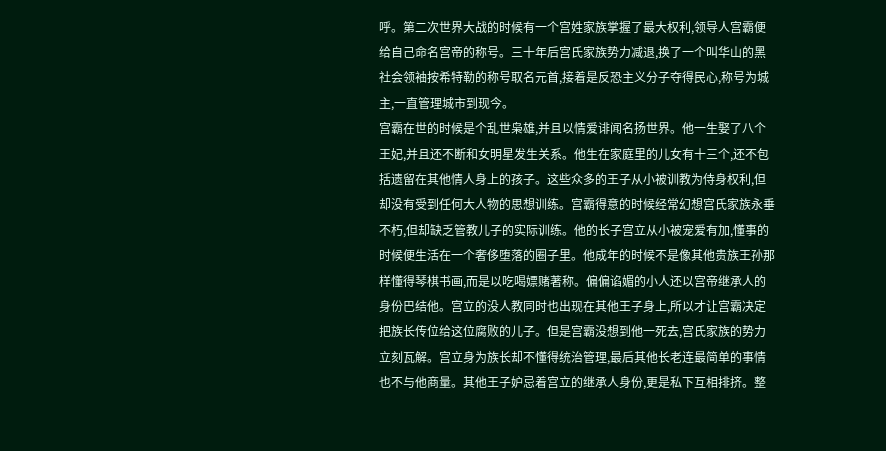呼。第二次世界大战的时候有一个宫姓家族掌握了最大权利,领导人宫霸便给自己命名宫帝的称号。三十年后宫氏家族势力减退,换了一个叫华山的黑社会领袖按希特勒的称号取名元首,接着是反恐主义分子夺得民心,称号为城主,一直管理城市到现今。
宫霸在世的时候是个乱世枭雄,并且以情爱诽闻名扬世界。他一生娶了八个王妃,并且还不断和女明星发生关系。他生在家庭里的儿女有十三个,还不包括遗留在其他情人身上的孩子。这些众多的王子从小被训教为侍身权利,但却没有受到任何大人物的思想训练。宫霸得意的时候经常幻想宫氏家族永垂不朽,但却缺乏管教儿子的实际训练。他的长子宫立从小被宠爱有加,懂事的时候便生活在一个奢侈堕落的圈子里。他成年的时候不是像其他贵族王孙那样懂得琴棋书画,而是以吃喝嫖赌著称。偏偏谄媚的小人还以宫帝继承人的身份巴结他。宫立的没人教同时也出现在其他王子身上,所以才让宫霸决定把族长传位给这位腐败的儿子。但是宫霸没想到他一死去,宫氏家族的势力立刻瓦解。宫立身为族长却不懂得统治管理,最后其他长老连最简单的事情也不与他商量。其他王子妒忌着宫立的继承人身份,更是私下互相排挤。整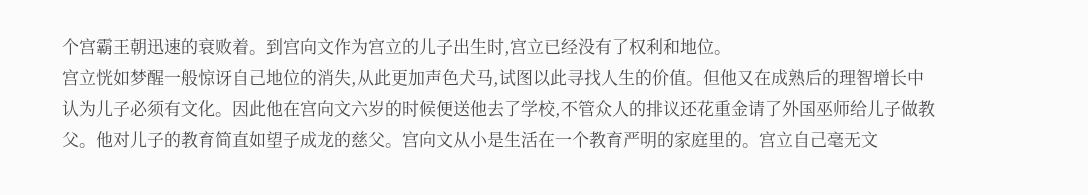个宫霸王朝迅速的衰败着。到宫向文作为宫立的儿子出生时,宫立已经没有了权利和地位。
宫立恍如梦醒一般惊讶自己地位的消失,从此更加声色犬马,试图以此寻找人生的价值。但他又在成熟后的理智增长中认为儿子必须有文化。因此他在宫向文六岁的时候便送他去了学校,不管众人的排议还花重金请了外国巫师给儿子做教父。他对儿子的教育简直如望子成龙的慈父。宫向文从小是生活在一个教育严明的家庭里的。宫立自己毫无文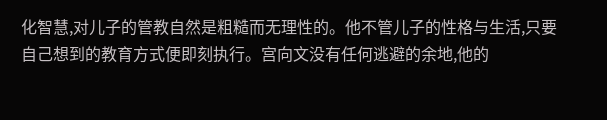化智慧,对儿子的管教自然是粗糙而无理性的。他不管儿子的性格与生活,只要自己想到的教育方式便即刻执行。宫向文没有任何逃避的余地,他的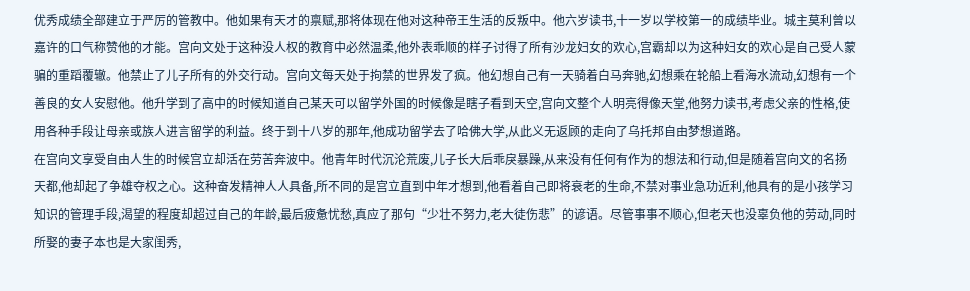优秀成绩全部建立于严厉的管教中。他如果有天才的禀赋,那将体现在他对这种帝王生活的反叛中。他六岁读书,十一岁以学校第一的成绩毕业。城主莫利曾以嘉许的口气称赞他的才能。宫向文处于这种没人权的教育中必然温柔,他外表乖顺的样子讨得了所有沙龙妇女的欢心,宫霸却以为这种妇女的欢心是自己受人蒙骗的重蹈覆辙。他禁止了儿子所有的外交行动。宫向文每天处于拘禁的世界发了疯。他幻想自己有一天骑着白马奔驰,幻想乘在轮船上看海水流动,幻想有一个善良的女人安慰他。他升学到了高中的时候知道自己某天可以留学外国的时候像是瞎子看到天空,宫向文整个人明亮得像天堂,他努力读书,考虑父亲的性格,使用各种手段让母亲或族人进言留学的利益。终于到十八岁的那年,他成功留学去了哈佛大学,从此义无返顾的走向了乌托邦自由梦想道路。
在宫向文享受自由人生的时候宫立却活在劳苦奔波中。他青年时代沉沦荒废,儿子长大后乖戾暴躁,从来没有任何有作为的想法和行动,但是随着宫向文的名扬天都,他却起了争雄夺权之心。这种奋发精神人人具备,所不同的是宫立直到中年才想到,他看着自己即将衰老的生命,不禁对事业急功近利,他具有的是小孩学习知识的管理手段,渴望的程度却超过自己的年龄,最后疲惫忧愁,真应了那句“少壮不努力,老大徒伤悲”的谚语。尽管事事不顺心,但老天也没辜负他的劳动,同时所娶的妻子本也是大家闺秀,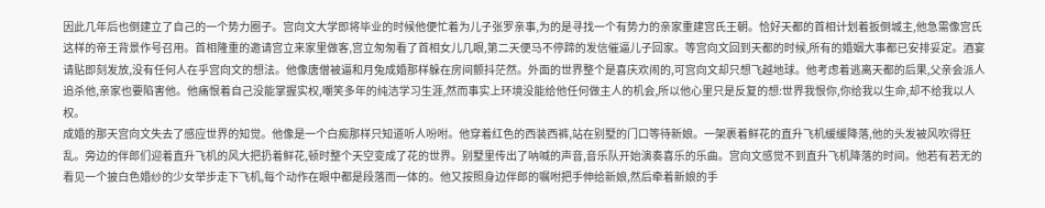因此几年后也倒建立了自己的一个势力圈子。宫向文大学即将毕业的时候他便忙着为儿子张罗亲事,为的是寻找一个有势力的亲家重建宫氏王朝。恰好天都的首相计划着扳倒城主,他急需像宫氏这样的帝王背景作号召用。首相隆重的邀请宫立来家里做客,宫立匆匆看了首相女儿几眼,第二天便马不停蹄的发信催逼儿子回家。等宫向文回到天都的时候,所有的婚姻大事都已安排妥定。酒宴请贴即刻发放,没有任何人在乎宫向文的想法。他像唐僧被逼和月兔成婚那样躲在房间颤抖茫然。外面的世界整个是喜庆欢闹的,可宫向文却只想飞越地球。他考虑着逃离天都的后果,父亲会派人追杀他,亲家也要陷害他。他痛恨着自己没能掌握实权,嘲笑多年的纯洁学习生涯,然而事实上环境没能给他任何做主人的机会,所以他心里只是反复的想:世界我恨你,你给我以生命,却不给我以人权。
成婚的那天宫向文失去了感应世界的知觉。他像是一个白痴那样只知道听人吩咐。他穿着红色的西装西裤,站在别墅的门口等待新娘。一架裹着鲜花的直升飞机缓缓降落,他的头发被风吹得狂乱。旁边的伴郎们迎着直升飞机的风大把扔着鲜花,顿时整个天空变成了花的世界。别墅里传出了呐喊的声音,音乐队开始演奏喜乐的乐曲。宫向文感觉不到直升飞机降落的时间。他若有若无的看见一个披白色婚纱的少女举步走下飞机,每个动作在眼中都是段落而一体的。他又按照身边伴郎的嘱咐把手伸给新娘,然后牵着新娘的手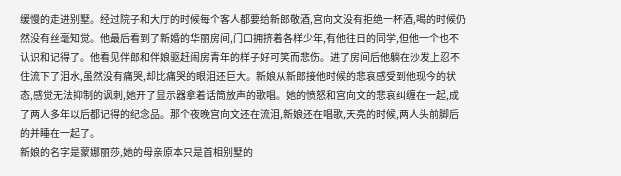缓慢的走进别墅。经过院子和大厅的时候每个客人都要给新郎敬酒,宫向文没有拒绝一杯酒,喝的时候仍然没有丝毫知觉。他最后看到了新婚的华丽房间,门口拥挤着各样少年,有他往日的同学,但他一个也不认识和记得了。他看见伴郎和伴娘驱赶闹房青年的样子好可笑而悲伤。进了房间后他躺在沙发上忍不住流下了泪水,虽然没有痛哭,却比痛哭的眼泪还巨大。新娘从新郎接他时候的悲哀感受到他现今的状态,感觉无法抑制的讽刺,她开了显示器拿着话筒放声的歌唱。她的愤怒和宫向文的悲哀纠缠在一起,成了两人多年以后都记得的纪念品。那个夜晚宫向文还在流泪,新娘还在唱歌,天亮的时候,两人头前脚后的并睡在一起了。
新娘的名字是蒙娜丽莎,她的母亲原本只是首相别墅的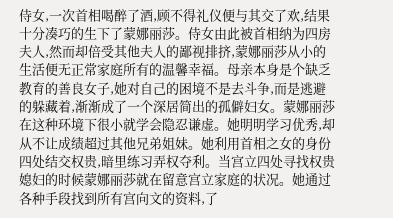侍女,一次首相喝醉了酒,顾不得礼仪便与其交了欢,结果十分凑巧的生下了蒙娜丽莎。侍女由此被首相纳为四房夫人,然而却倍受其他夫人的鄙视排挤,蒙娜丽莎从小的生活便无正常家庭所有的温馨幸福。母亲本身是个缺乏教育的善良女子,她对自己的困境不是去斗争,而是逃避的躲藏着,渐渐成了一个深居简出的孤僻妇女。蒙娜丽莎在这种环境下很小就学会隐忍谦虚。她明明学习优秀,却从不让成绩超过其他兄弟姐妹。她利用首相之女的身份四处结交权贵,暗里练习弄权夺利。当宫立四处寻找权贵媳妇的时候蒙娜丽莎就在留意宫立家庭的状况。她通过各种手段找到所有宫向文的资料,了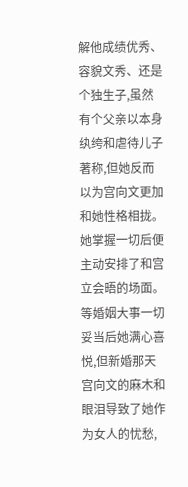解他成绩优秀、容貌文秀、还是个独生子,虽然有个父亲以本身纨绔和虐待儿子著称,但她反而以为宫向文更加和她性格相拢。她掌握一切后便主动安排了和宫立会晤的场面。等婚姻大事一切妥当后她满心喜悦,但新婚那天宫向文的麻木和眼泪导致了她作为女人的忧愁,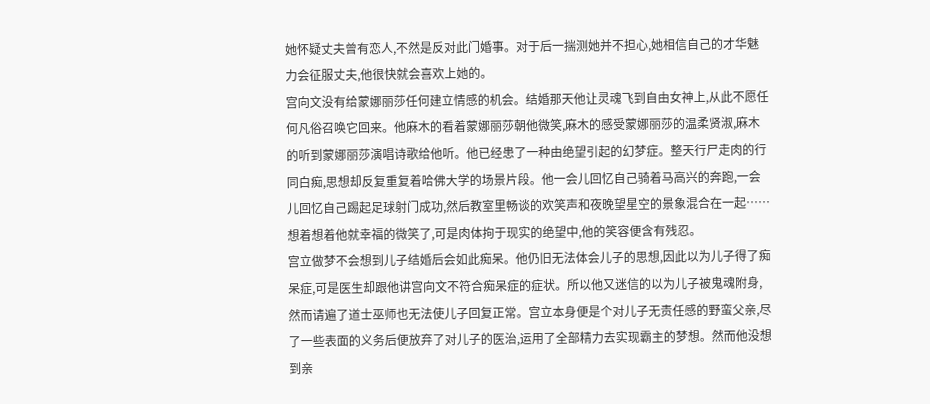她怀疑丈夫曾有恋人,不然是反对此门婚事。对于后一揣测她并不担心,她相信自己的才华魅力会征服丈夫,他很快就会喜欢上她的。
宫向文没有给蒙娜丽莎任何建立情感的机会。结婚那天他让灵魂飞到自由女神上,从此不愿任何凡俗召唤它回来。他麻木的看着蒙娜丽莎朝他微笑,麻木的感受蒙娜丽莎的温柔贤淑,麻木的听到蒙娜丽莎演唱诗歌给他听。他已经患了一种由绝望引起的幻梦症。整天行尸走肉的行同白痴,思想却反复重复着哈佛大学的场景片段。他一会儿回忆自己骑着马高兴的奔跑,一会儿回忆自己踢起足球射门成功,然后教室里畅谈的欢笑声和夜晚望星空的景象混合在一起……想着想着他就幸福的微笑了,可是肉体拘于现实的绝望中,他的笑容便含有残忍。
宫立做梦不会想到儿子结婚后会如此痴呆。他仍旧无法体会儿子的思想,因此以为儿子得了痴呆症,可是医生却跟他讲宫向文不符合痴呆症的症状。所以他又迷信的以为儿子被鬼魂附身,然而请遍了道士巫师也无法使儿子回复正常。宫立本身便是个对儿子无责任感的野蛮父亲,尽了一些表面的义务后便放弃了对儿子的医治,运用了全部精力去实现霸主的梦想。然而他没想到亲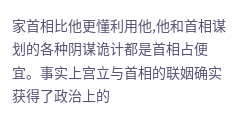家首相比他更懂利用他,他和首相谋划的各种阴谋诡计都是首相占便宜。事实上宫立与首相的联姻确实获得了政治上的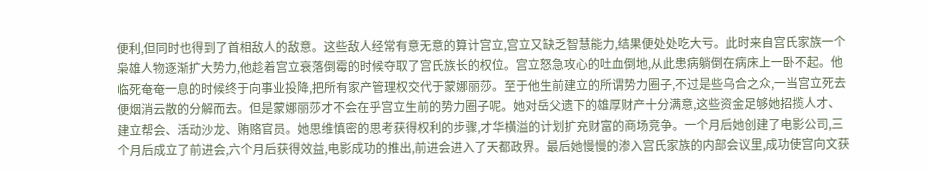便利,但同时也得到了首相敌人的敌意。这些敌人经常有意无意的算计宫立,宫立又缺乏智慧能力,结果便处处吃大亏。此时来自宫氏家族一个枭雄人物逐渐扩大势力,他趁着宫立衰落倒霉的时候夺取了宫氏族长的权位。宫立怒急攻心的吐血倒地,从此患病躺倒在病床上一卧不起。他临死奄奄一息的时候终于向事业投降,把所有家产管理权交代于蒙娜丽莎。至于他生前建立的所谓势力圈子,不过是些乌合之众,一当宫立死去便烟消云散的分解而去。但是蒙娜丽莎才不会在乎宫立生前的势力圈子呢。她对岳父遗下的雄厚财产十分满意,这些资金足够她招揽人才、建立帮会、活动沙龙、贿赂官员。她思维慎密的思考获得权利的步骤,才华横溢的计划扩充财富的商场竞争。一个月后她创建了电影公司,三个月后成立了前进会,六个月后获得效益,电影成功的推出,前进会进入了天都政界。最后她慢慢的渗入宫氏家族的内部会议里,成功使宫向文获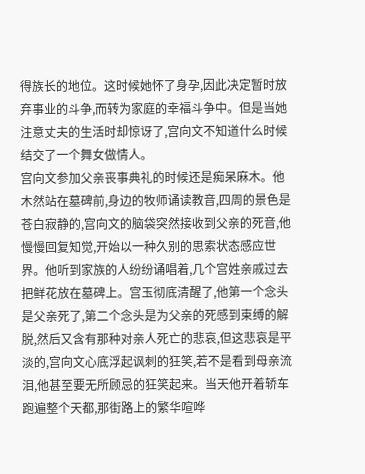得族长的地位。这时候她怀了身孕,因此决定暂时放弃事业的斗争,而转为家庭的幸福斗争中。但是当她注意丈夫的生活时却惊讶了,宫向文不知道什么时候结交了一个舞女做情人。
宫向文参加父亲丧事典礼的时候还是痴呆麻木。他木然站在墓碑前,身边的牧师诵读教音,四周的景色是苍白寂静的,宫向文的脑袋突然接收到父亲的死音,他慢慢回复知觉,开始以一种久别的思索状态感应世界。他听到家族的人纷纷诵唱着,几个宫姓亲戚过去把鲜花放在墓碑上。宫玉彻底清醒了,他第一个念头是父亲死了,第二个念头是为父亲的死感到束缚的解脱,然后又含有那种对亲人死亡的悲哀,但这悲哀是平淡的,宫向文心底浮起讽刺的狂笑,若不是看到母亲流泪,他甚至要无所顾忌的狂笑起来。当天他开着轿车跑遍整个天都,那街路上的繁华喧哗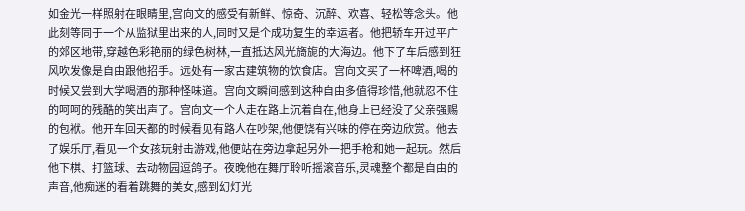如金光一样照射在眼睛里,宫向文的感受有新鲜、惊奇、沉醉、欢喜、轻松等念头。他此刻等同于一个从监狱里出来的人,同时又是个成功复生的幸运者。他把轿车开过平广的郊区地带,穿越色彩艳丽的绿色树林,一直抵达风光旖旎的大海边。他下了车后感到狂风吹发像是自由跟他招手。远处有一家古建筑物的饮食店。宫向文买了一杯啤酒,喝的时候又尝到大学喝酒的那种怪味道。宫向文瞬间感到这种自由多值得珍惜,他就忍不住的呵呵的残酷的笑出声了。宫向文一个人走在路上沉着自在,他身上已经没了父亲强赐的包袱。他开车回天都的时候看见有路人在吵架,他便饶有兴味的停在旁边欣赏。他去了娱乐厅,看见一个女孩玩射击游戏,他便站在旁边拿起另外一把手枪和她一起玩。然后他下棋、打篮球、去动物园逗鸽子。夜晚他在舞厅聆听摇滚音乐,灵魂整个都是自由的声音,他痴迷的看着跳舞的美女,感到幻灯光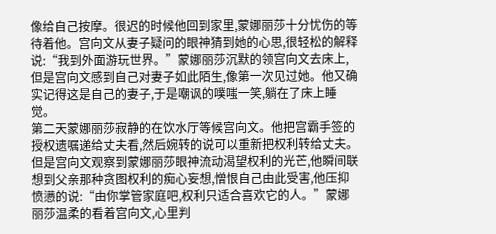像给自己按摩。很迟的时候他回到家里,蒙娜丽莎十分忧伤的等待着他。宫向文从妻子疑问的眼神猜到她的心思,很轻松的解释说:“我到外面游玩世界。”蒙娜丽莎沉默的领宫向文去床上,但是宫向文感到自己对妻子如此陌生,像第一次见过她。他又确实记得这是自己的妻子,于是嘲讽的噗嗤一笑,躺在了床上睡觉。
第二天蒙娜丽莎寂静的在饮水厅等候宫向文。他把宫霸手签的授权遗嘱递给丈夫看,然后婉转的说可以重新把权利转给丈夫。但是宫向文观察到蒙娜丽莎眼神流动渴望权利的光芒,他瞬间联想到父亲那种贪图权利的痴心妄想,憎恨自己由此受害,他压抑愤懑的说:“由你掌管家庭吧,权利只适合喜欢它的人。”蒙娜丽莎温柔的看着宫向文,心里判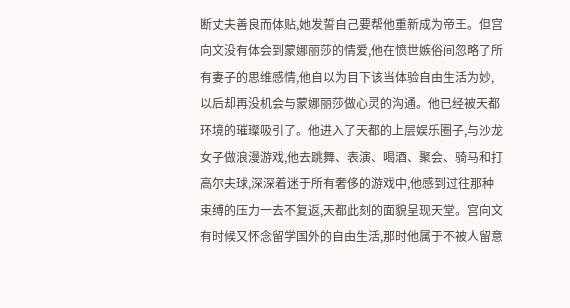断丈夫善良而体贴,她发誓自己要帮他重新成为帝王。但宫向文没有体会到蒙娜丽莎的情爱,他在愤世嫉俗间忽略了所有妻子的思维感情,他自以为目下该当体验自由生活为妙,以后却再没机会与蒙娜丽莎做心灵的沟通。他已经被天都环境的璀璨吸引了。他进入了天都的上层娱乐圈子,与沙龙女子做浪漫游戏,他去跳舞、表演、喝酒、聚会、骑马和打高尔夫球,深深着迷于所有奢侈的游戏中,他感到过往那种束缚的压力一去不复返,天都此刻的面貌呈现天堂。宫向文有时候又怀念留学国外的自由生活,那时他属于不被人留意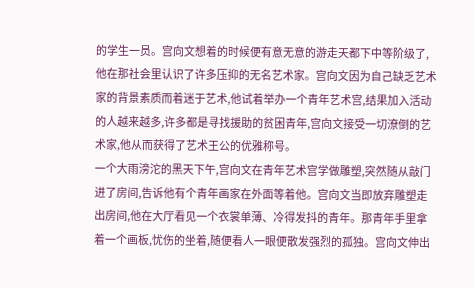的学生一员。宫向文想着的时候便有意无意的游走天都下中等阶级了,他在那社会里认识了许多压抑的无名艺术家。宫向文因为自己缺乏艺术家的背景素质而着迷于艺术,他试着举办一个青年艺术宫,结果加入活动的人越来越多,许多都是寻找援助的贫困青年,宫向文接受一切潦倒的艺术家,他从而获得了艺术王公的优雅称号。
一个大雨滂沱的黑天下午,宫向文在青年艺术宫学做雕塑,突然随从敲门进了房间,告诉他有个青年画家在外面等着他。宫向文当即放弃雕塑走出房间,他在大厅看见一个衣裳单薄、冷得发抖的青年。那青年手里拿着一个画板,忧伤的坐着,随便看人一眼便散发强烈的孤独。宫向文伸出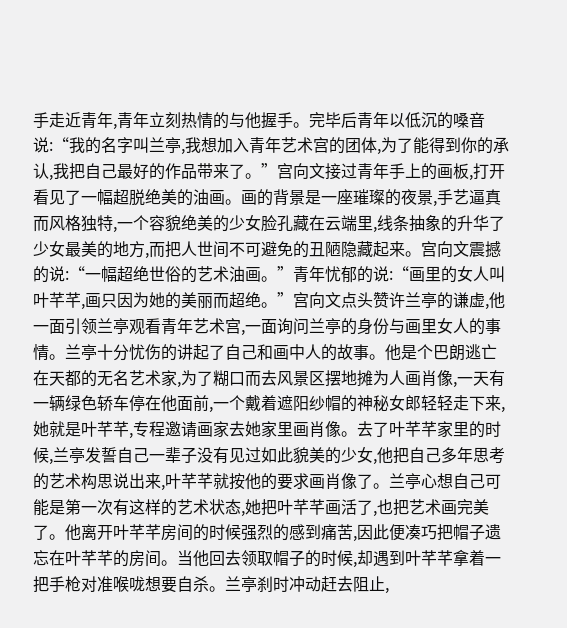手走近青年,青年立刻热情的与他握手。完毕后青年以低沉的嗓音说:“我的名字叫兰亭,我想加入青年艺术宫的团体,为了能得到你的承认,我把自己最好的作品带来了。”宫向文接过青年手上的画板,打开看见了一幅超脱绝美的油画。画的背景是一座璀璨的夜景,手艺逼真而风格独特,一个容貌绝美的少女脸孔藏在云端里,线条抽象的升华了少女最美的地方,而把人世间不可避免的丑陋隐藏起来。宫向文震撼的说:“一幅超绝世俗的艺术油画。”青年忧郁的说:“画里的女人叫叶芊芊,画只因为她的美丽而超绝。”宫向文点头赞许兰亭的谦虚,他一面引领兰亭观看青年艺术宫,一面询问兰亭的身份与画里女人的事情。兰亭十分忧伤的讲起了自己和画中人的故事。他是个巴朗逃亡在天都的无名艺术家,为了糊口而去风景区摆地摊为人画肖像,一天有一辆绿色轿车停在他面前,一个戴着遮阳纱帽的神秘女郎轻轻走下来,她就是叶芊芊,专程邀请画家去她家里画肖像。去了叶芊芊家里的时候,兰亭发誓自己一辈子没有见过如此貌美的少女,他把自己多年思考的艺术构思说出来,叶芊芊就按他的要求画肖像了。兰亭心想自己可能是第一次有这样的艺术状态,她把叶芊芊画活了,也把艺术画完美了。他离开叶芊芊房间的时候强烈的感到痛苦,因此便凑巧把帽子遗忘在叶芊芊的房间。当他回去领取帽子的时候,却遇到叶芊芊拿着一把手枪对准喉咙想要自杀。兰亭刹时冲动赶去阻止,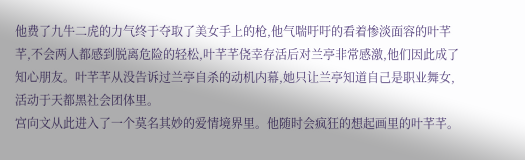他费了九牛二虎的力气终于夺取了美女手上的枪,他气喘吁吁的看着惨淡面容的叶芊芊,不会两人都感到脱离危险的轻松,叶芊芊侥幸存活后对兰亭非常感激,他们因此成了知心朋友。叶芊芊从没告诉过兰亭自杀的动机内幕,她只让兰亭知道自己是职业舞女,活动于天都黑社会团体里。
宫向文从此进入了一个莫名其妙的爱情境界里。他随时会疯狂的想起画里的叶芊芊。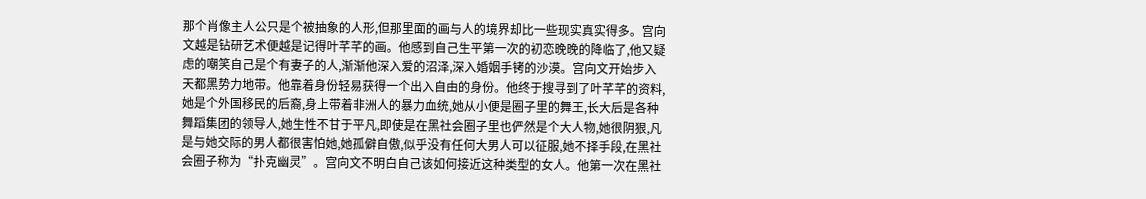那个肖像主人公只是个被抽象的人形,但那里面的画与人的境界却比一些现实真实得多。宫向文越是钻研艺术便越是记得叶芊芊的画。他感到自己生平第一次的初恋晚晚的降临了,他又疑虑的嘲笑自己是个有妻子的人,渐渐他深入爱的沼泽,深入婚姻手铐的沙漠。宫向文开始步入天都黑势力地带。他靠着身份轻易获得一个出入自由的身份。他终于搜寻到了叶芊芊的资料,她是个外国移民的后裔,身上带着非洲人的暴力血统,她从小便是圈子里的舞王,长大后是各种舞蹈集团的领导人,她生性不甘于平凡,即使是在黑社会圈子里也俨然是个大人物,她很阴狠,凡是与她交际的男人都很害怕她,她孤僻自傲,似乎没有任何大男人可以征服,她不择手段,在黑社会圈子称为“扑克幽灵”。宫向文不明白自己该如何接近这种类型的女人。他第一次在黑社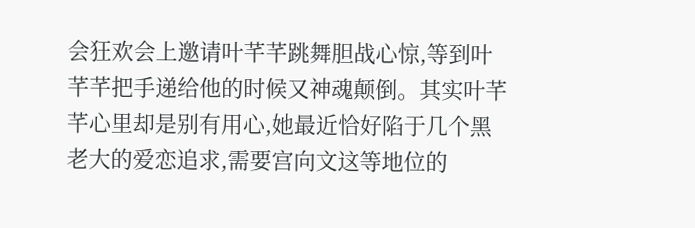会狂欢会上邀请叶芊芊跳舞胆战心惊,等到叶芊芊把手递给他的时候又神魂颠倒。其实叶芊芊心里却是别有用心,她最近恰好陷于几个黑老大的爱恋追求,需要宫向文这等地位的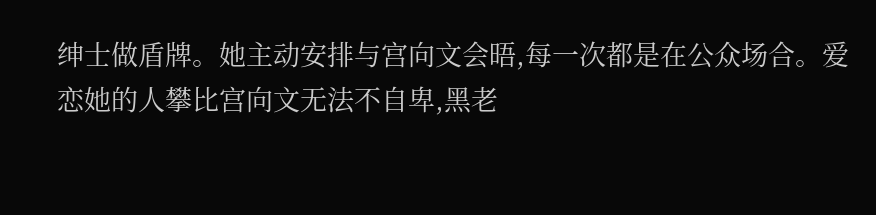绅士做盾牌。她主动安排与宫向文会晤,每一次都是在公众场合。爱恋她的人攀比宫向文无法不自卑,黑老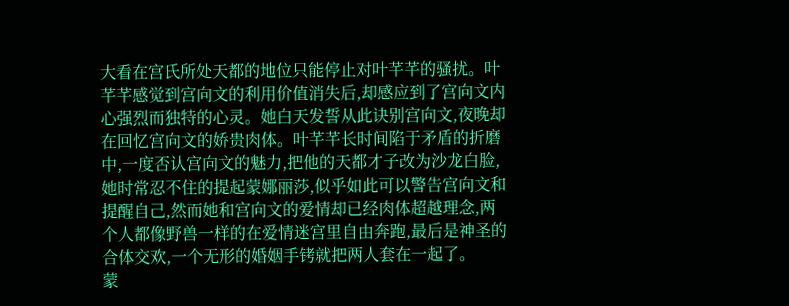大看在宫氏所处天都的地位只能停止对叶芊芊的骚扰。叶芊芊感觉到宫向文的利用价值消失后,却感应到了宫向文内心强烈而独特的心灵。她白天发誓从此诀别宫向文,夜晚却在回忆宫向文的娇贵肉体。叶芊芊长时间陷于矛盾的折磨中,一度否认宫向文的魅力,把他的天都才子改为沙龙白脸,她时常忍不住的提起蒙娜丽莎,似乎如此可以警告宫向文和提醒自己,然而她和宫向文的爱情却已经肉体超越理念,两个人都像野兽一样的在爱情迷宫里自由奔跑,最后是神圣的合体交欢,一个无形的婚姻手铐就把两人套在一起了。
蒙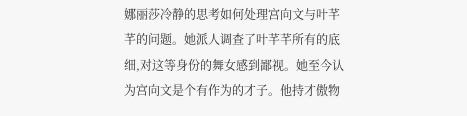娜丽莎冷静的思考如何处理宫向文与叶芊芊的问题。她派人调查了叶芊芊所有的底细,对这等身份的舞女感到鄙视。她至今认为宫向文是个有作为的才子。他持才傲物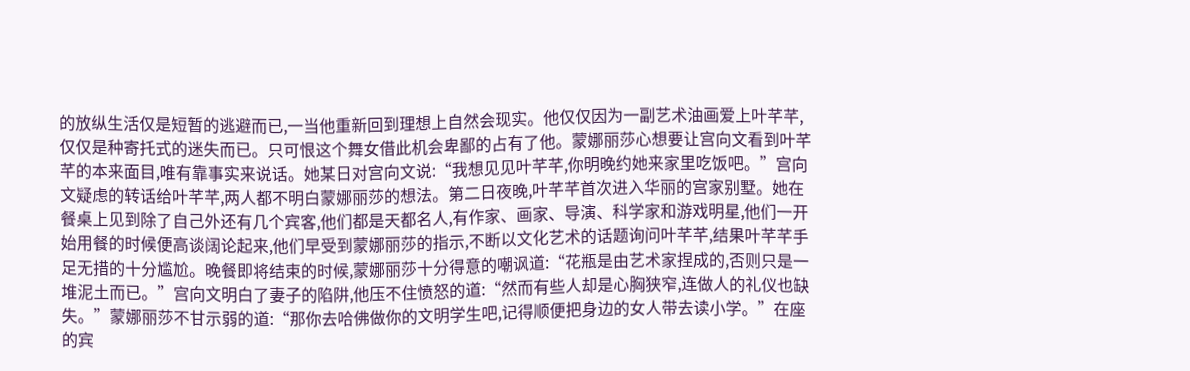的放纵生活仅是短暂的逃避而已,一当他重新回到理想上自然会现实。他仅仅因为一副艺术油画爱上叶芊芊,仅仅是种寄托式的迷失而已。只可恨这个舞女借此机会卑鄙的占有了他。蒙娜丽莎心想要让宫向文看到叶芊芊的本来面目,唯有靠事实来说话。她某日对宫向文说:“我想见见叶芊芊,你明晚约她来家里吃饭吧。”宫向文疑虑的转话给叶芊芊,两人都不明白蒙娜丽莎的想法。第二日夜晚,叶芊芊首次进入华丽的宫家别墅。她在餐桌上见到除了自己外还有几个宾客,他们都是天都名人,有作家、画家、导演、科学家和游戏明星,他们一开始用餐的时候便高谈阔论起来,他们早受到蒙娜丽莎的指示,不断以文化艺术的话题询问叶芊芊,结果叶芊芊手足无措的十分尴尬。晚餐即将结束的时候,蒙娜丽莎十分得意的嘲讽道:“花瓶是由艺术家捏成的,否则只是一堆泥土而已。”宫向文明白了妻子的陷阱,他压不住愤怒的道:“然而有些人却是心胸狭窄,连做人的礼仪也缺失。”蒙娜丽莎不甘示弱的道:“那你去哈佛做你的文明学生吧,记得顺便把身边的女人带去读小学。”在座的宾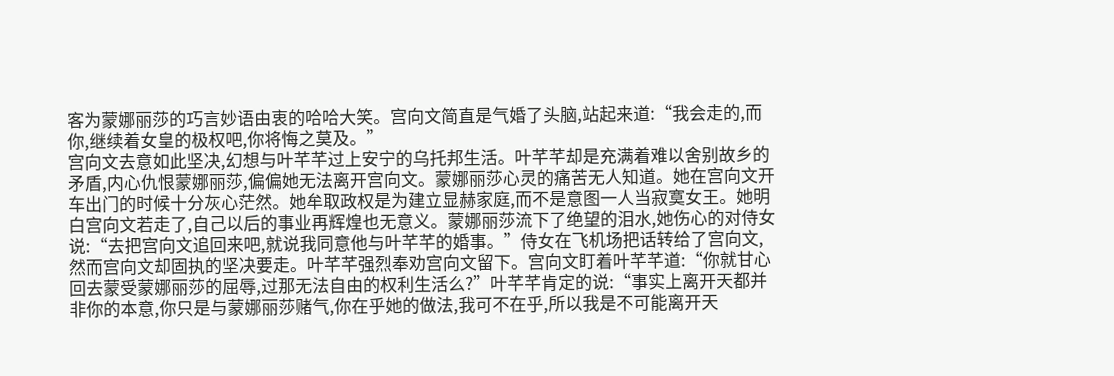客为蒙娜丽莎的巧言妙语由衷的哈哈大笑。宫向文简直是气婚了头脑,站起来道:“我会走的,而你,继续着女皇的极权吧,你将悔之莫及。”
宫向文去意如此坚决,幻想与叶芊芊过上安宁的乌托邦生活。叶芊芊却是充满着难以舍别故乡的矛盾,内心仇恨蒙娜丽莎,偏偏她无法离开宫向文。蒙娜丽莎心灵的痛苦无人知道。她在宫向文开车出门的时候十分灰心茫然。她牟取政权是为建立显赫家庭,而不是意图一人当寂寞女王。她明白宫向文若走了,自己以后的事业再辉煌也无意义。蒙娜丽莎流下了绝望的泪水,她伤心的对侍女说:“去把宫向文追回来吧,就说我同意他与叶芊芊的婚事。”侍女在飞机场把话转给了宫向文,然而宫向文却固执的坚决要走。叶芊芊强烈奉劝宫向文留下。宫向文盯着叶芊芊道:“你就甘心回去蒙受蒙娜丽莎的屈辱,过那无法自由的权利生活么?”叶芊芊肯定的说:“事实上离开天都并非你的本意,你只是与蒙娜丽莎赌气,你在乎她的做法,我可不在乎,所以我是不可能离开天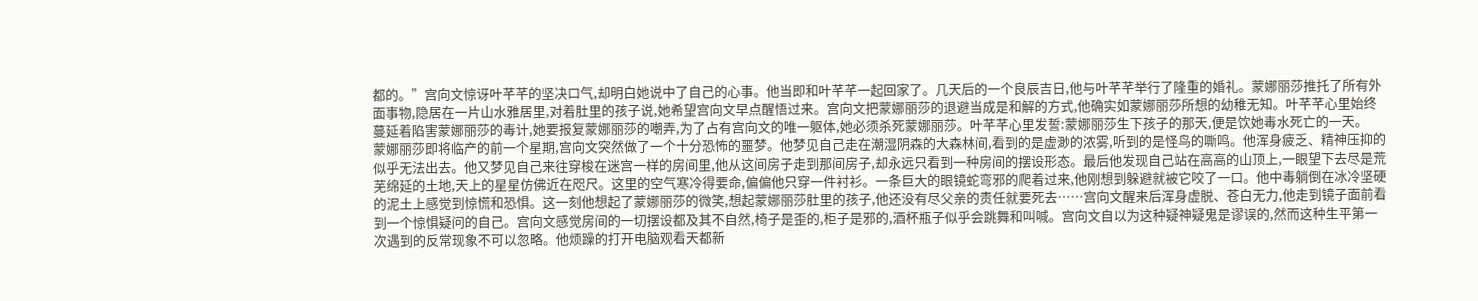都的。”宫向文惊讶叶芊芊的坚决口气,却明白她说中了自己的心事。他当即和叶芊芊一起回家了。几天后的一个良辰吉日,他与叶芊芊举行了隆重的婚礼。蒙娜丽莎推托了所有外面事物,隐居在一片山水雅居里,对着肚里的孩子说,她希望宫向文早点醒悟过来。宫向文把蒙娜丽莎的退避当成是和解的方式,他确实如蒙娜丽莎所想的幼稚无知。叶芊芊心里始终蔓延着陷害蒙娜丽莎的毒计,她要报复蒙娜丽莎的嘲弄,为了占有宫向文的唯一躯体,她必须杀死蒙娜丽莎。叶芊芊心里发誓:蒙娜丽莎生下孩子的那天,便是饮她毒水死亡的一天。
蒙娜丽莎即将临产的前一个星期,宫向文突然做了一个十分恐怖的噩梦。他梦见自己走在潮湿阴森的大森林间,看到的是虚渺的浓雾,听到的是怪鸟的嘶鸣。他浑身疲乏、精神压抑的似乎无法出去。他又梦见自己来往穿梭在迷宫一样的房间里,他从这间房子走到那间房子,却永远只看到一种房间的摆设形态。最后他发现自己站在高高的山顶上,一眼望下去尽是荒芜绵延的土地,天上的星星仿佛近在咫尺。这里的空气寒冷得要命,偏偏他只穿一件衬衫。一条巨大的眼镜蛇弯邪的爬着过来,他刚想到躲避就被它咬了一口。他中毒躺倒在冰冷坚硬的泥土上感觉到惊慌和恐惧。这一刻他想起了蒙娜丽莎的微笑,想起蒙娜丽莎肚里的孩子,他还没有尽父亲的责任就要死去……宫向文醒来后浑身虚脱、苍白无力,他走到镜子面前看到一个惊惧疑问的自己。宫向文感觉房间的一切摆设都及其不自然,椅子是歪的,柜子是邪的,酒杯瓶子似乎会跳舞和叫喊。宫向文自以为这种疑神疑鬼是谬误的,然而这种生平第一次遇到的反常现象不可以忽略。他烦躁的打开电脑观看天都新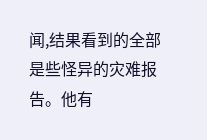闻,结果看到的全部是些怪异的灾难报告。他有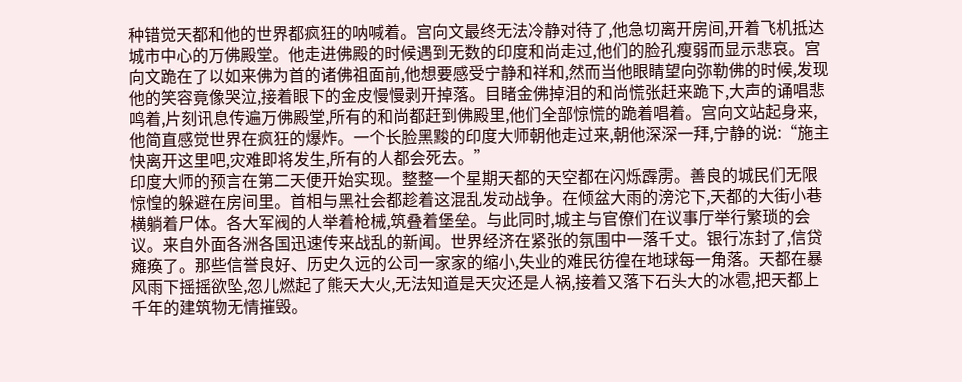种错觉天都和他的世界都疯狂的呐喊着。宫向文最终无法冷静对待了,他急切离开房间,开着飞机抵达城市中心的万佛殿堂。他走进佛殿的时候遇到无数的印度和尚走过,他们的脸孔瘦弱而显示悲哀。宫向文跪在了以如来佛为首的诸佛祖面前,他想要感受宁静和祥和,然而当他眼睛望向弥勒佛的时候,发现他的笑容竟像哭泣,接着眼下的金皮慢慢剥开掉落。目睹金佛掉泪的和尚慌张赶来跪下,大声的诵唱悲鸣着,片刻讯息传遍万佛殿堂,所有的和尚都赶到佛殿里,他们全部惊慌的跪着唱着。宫向文站起身来,他简直感觉世界在疯狂的爆炸。一个长脸黑黢的印度大师朝他走过来,朝他深深一拜,宁静的说:“施主快离开这里吧,灾难即将发生,所有的人都会死去。”
印度大师的预言在第二天便开始实现。整整一个星期天都的天空都在闪烁霹雳。善良的城民们无限惊惶的躲避在房间里。首相与黑社会都趁着这混乱发动战争。在倾盆大雨的滂沱下,天都的大街小巷横躺着尸体。各大军阀的人举着枪械,筑叠着堡垒。与此同时,城主与官僚们在议事厅举行繁琐的会议。来自外面各洲各国迅速传来战乱的新闻。世界经济在紧张的氛围中一落千丈。银行冻封了,信贷瘫痪了。那些信誉良好、历史久远的公司一家家的缩小,失业的难民彷徨在地球每一角落。天都在暴风雨下摇摇欲坠,忽儿燃起了熊天大火,无法知道是天灾还是人祸,接着又落下石头大的冰雹,把天都上千年的建筑物无情摧毁。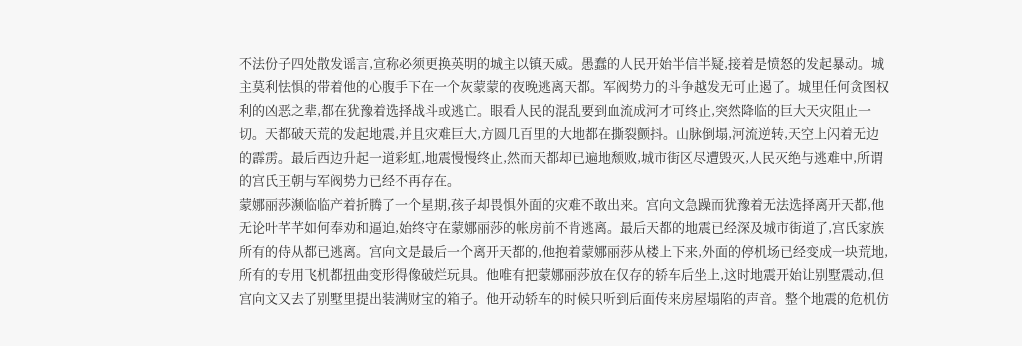不法份子四处散发谣言,宣称必须更换英明的城主以镇天威。愚蠢的人民开始半信半疑,接着是愤怒的发起暴动。城主莫利怯惧的带着他的心腹手下在一个灰蒙蒙的夜晚逃离天都。军阀势力的斗争越发无可止遏了。城里任何贪图权利的凶恶之辈,都在犹豫着选择战斗或逃亡。眼看人民的混乱要到血流成河才可终止,突然降临的巨大天灾阻止一切。天都破天荒的发起地震,并且灾难巨大,方圆几百里的大地都在撕裂颤抖。山脉倒塌,河流逆转,天空上闪着无边的霹雳。最后西边升起一道彩虹,地震慢慢终止,然而天都却已遍地颓败,城市街区尽遭毁灭,人民灭绝与逃难中,所谓的宫氏王朝与军阀势力已经不再存在。
蒙娜丽莎濒临临产着折腾了一个星期,孩子却畏惧外面的灾难不敢出来。宫向文急躁而犹豫着无法选择离开天都,他无论叶芊芊如何奉劝和逼迫,始终守在蒙娜丽莎的帐房前不肯逃离。最后天都的地震已经深及城市街道了,宫氏家族所有的侍从都已逃离。宫向文是最后一个离开天都的,他抱着蒙娜丽莎从楼上下来,外面的停机场已经变成一块荒地,所有的专用飞机都扭曲变形得像破烂玩具。他唯有把蒙娜丽莎放在仅存的轿车后坐上,这时地震开始让别墅震动,但宫向文又去了别墅里提出装满财宝的箱子。他开动轿车的时候只听到后面传来房屋塌陷的声音。整个地震的危机仿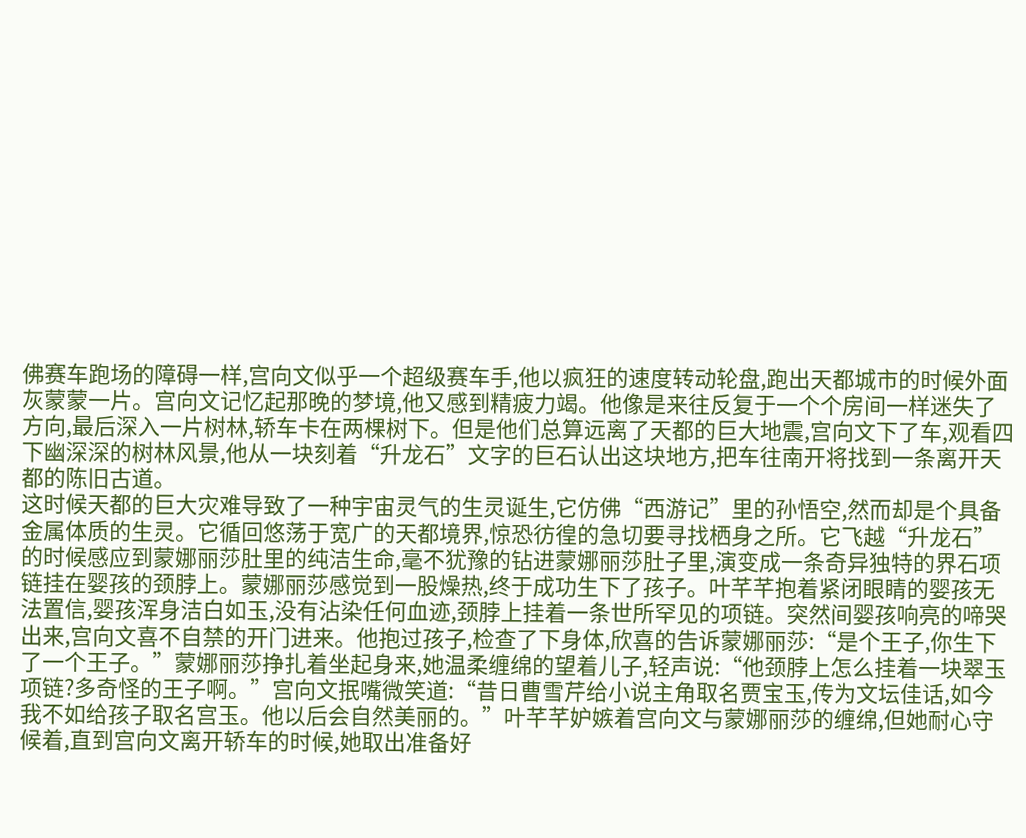佛赛车跑场的障碍一样,宫向文似乎一个超级赛车手,他以疯狂的速度转动轮盘,跑出天都城市的时候外面灰蒙蒙一片。宫向文记忆起那晚的梦境,他又感到精疲力竭。他像是来往反复于一个个房间一样迷失了方向,最后深入一片树林,轿车卡在两棵树下。但是他们总算远离了天都的巨大地震,宫向文下了车,观看四下幽深深的树林风景,他从一块刻着“升龙石”文字的巨石认出这块地方,把车往南开将找到一条离开天都的陈旧古道。
这时候天都的巨大灾难导致了一种宇宙灵气的生灵诞生,它仿佛“西游记”里的孙悟空,然而却是个具备金属体质的生灵。它循回悠荡于宽广的天都境界,惊恐彷徨的急切要寻找栖身之所。它飞越“升龙石”的时候感应到蒙娜丽莎肚里的纯洁生命,毫不犹豫的钻进蒙娜丽莎肚子里,演变成一条奇异独特的界石项链挂在婴孩的颈脖上。蒙娜丽莎感觉到一股燥热,终于成功生下了孩子。叶芊芊抱着紧闭眼睛的婴孩无法置信,婴孩浑身洁白如玉,没有沾染任何血迹,颈脖上挂着一条世所罕见的项链。突然间婴孩响亮的啼哭出来,宫向文喜不自禁的开门进来。他抱过孩子,检查了下身体,欣喜的告诉蒙娜丽莎:“是个王子,你生下了一个王子。”蒙娜丽莎挣扎着坐起身来,她温柔缠绵的望着儿子,轻声说:“他颈脖上怎么挂着一块翠玉项链?多奇怪的王子啊。”宫向文抿嘴微笑道:“昔日曹雪芹给小说主角取名贾宝玉,传为文坛佳话,如今我不如给孩子取名宫玉。他以后会自然美丽的。”叶芊芊妒嫉着宫向文与蒙娜丽莎的缠绵,但她耐心守候着,直到宫向文离开轿车的时候,她取出准备好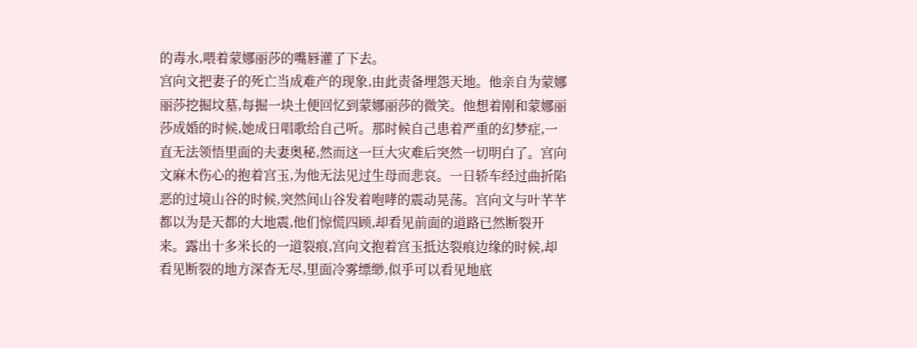的毒水,喂着蒙娜丽莎的嘴唇灌了下去。
宫向文把妻子的死亡当成难产的现象,由此责备埋怨天地。他亲自为蒙娜丽莎挖掘坟墓,每掘一块土便回忆到蒙娜丽莎的微笑。他想着刚和蒙娜丽莎成婚的时候,她成日唱歌给自己听。那时候自己患着严重的幻梦症,一直无法领悟里面的夫妻奥秘,然而这一巨大灾难后突然一切明白了。宫向文麻木伤心的抱着宫玉,为他无法见过生母而悲哀。一日轿车经过曲折陷恶的过境山谷的时候,突然间山谷发着咆哮的震动晃荡。宫向文与叶芊芊都以为是天都的大地震,他们惊慌四顾,却看见前面的道路已然断裂开来。露出十多米长的一道裂痕,宫向文抱着宫玉抵达裂痕边缘的时候,却看见断裂的地方深杳无尽,里面冷雾缥缈,似乎可以看见地底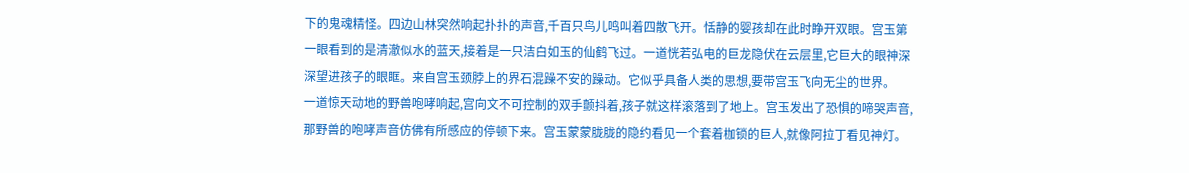下的鬼魂精怪。四边山林突然响起扑扑的声音,千百只鸟儿鸣叫着四散飞开。恬静的婴孩却在此时睁开双眼。宫玉第一眼看到的是清澈似水的蓝天,接着是一只洁白如玉的仙鹤飞过。一道恍若弘电的巨龙隐伏在云层里,它巨大的眼神深深望进孩子的眼眶。来自宫玉颈脖上的界石混躁不安的躁动。它似乎具备人类的思想,要带宫玉飞向无尘的世界。
一道惊天动地的野兽咆哮响起,宫向文不可控制的双手颤抖着,孩子就这样滚落到了地上。宫玉发出了恐惧的啼哭声音,那野兽的咆哮声音仿佛有所感应的停顿下来。宫玉蒙蒙胧胧的隐约看见一个套着枷锁的巨人,就像阿拉丁看见神灯。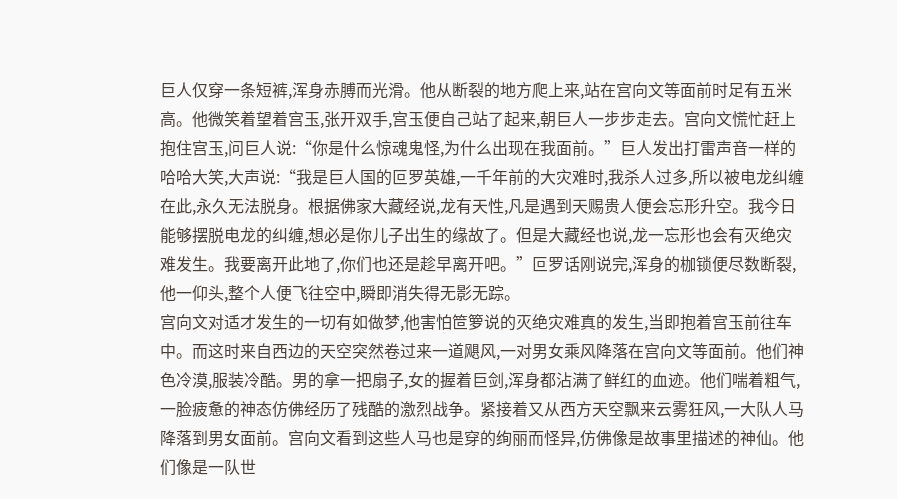巨人仅穿一条短裤,浑身赤膊而光滑。他从断裂的地方爬上来,站在宫向文等面前时足有五米高。他微笑着望着宫玉,张开双手,宫玉便自己站了起来,朝巨人一步步走去。宫向文慌忙赶上抱住宫玉,问巨人说:“你是什么惊魂鬼怪,为什么出现在我面前。”巨人发出打雷声音一样的哈哈大笑,大声说:“我是巨人国的叵罗英雄,一千年前的大灾难时,我杀人过多,所以被电龙纠缠在此,永久无法脱身。根据佛家大藏经说,龙有天性,凡是遇到天赐贵人便会忘形升空。我今日能够摆脱电龙的纠缠,想必是你儿子出生的缘故了。但是大藏经也说,龙一忘形也会有灭绝灾难发生。我要离开此地了,你们也还是趁早离开吧。”叵罗话刚说完,浑身的枷锁便尽数断裂,他一仰头,整个人便飞往空中,瞬即消失得无影无踪。
宫向文对适才发生的一切有如做梦,他害怕笸箩说的灭绝灾难真的发生,当即抱着宫玉前往车中。而这时来自西边的天空突然卷过来一道飓风,一对男女乘风降落在宫向文等面前。他们神色冷漠,服装冷酷。男的拿一把扇子,女的握着巨剑,浑身都沾满了鲜红的血迹。他们喘着粗气,一脸疲惫的神态仿佛经历了残酷的激烈战争。紧接着又从西方天空飘来云雾狂风,一大队人马降落到男女面前。宫向文看到这些人马也是穿的绚丽而怪异,仿佛像是故事里描述的神仙。他们像是一队世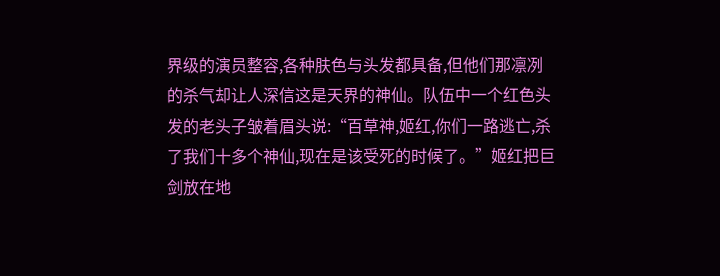界级的演员整容,各种肤色与头发都具备,但他们那凛冽的杀气却让人深信这是天界的神仙。队伍中一个红色头发的老头子皱着眉头说:“百草神,姬红,你们一路逃亡,杀了我们十多个神仙,现在是该受死的时候了。”姬红把巨剑放在地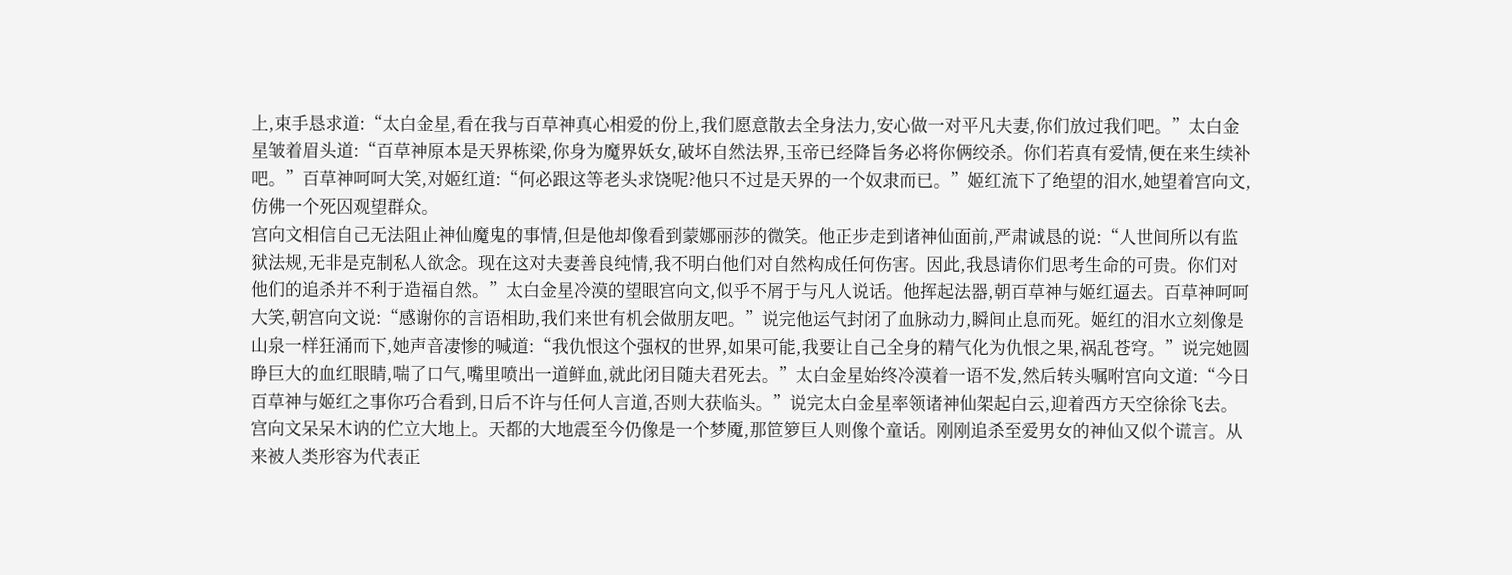上,束手恳求道:“太白金星,看在我与百草神真心相爱的份上,我们愿意散去全身法力,安心做一对平凡夫妻,你们放过我们吧。”太白金星皱着眉头道:“百草神原本是天界栋梁,你身为魔界妖女,破坏自然法界,玉帝已经降旨务必将你俩绞杀。你们若真有爱情,便在来生续补吧。”百草神呵呵大笑,对姬红道:“何必跟这等老头求饶呢?他只不过是天界的一个奴隶而已。”姬红流下了绝望的泪水,她望着宫向文,仿佛一个死囚观望群众。
宫向文相信自己无法阻止神仙魔鬼的事情,但是他却像看到蒙娜丽莎的微笑。他正步走到诸神仙面前,严肃诚恳的说:“人世间所以有监狱法规,无非是克制私人欲念。现在这对夫妻善良纯情,我不明白他们对自然构成任何伤害。因此,我恳请你们思考生命的可贵。你们对他们的追杀并不利于造福自然。”太白金星冷漠的望眼宫向文,似乎不屑于与凡人说话。他挥起法器,朝百草神与姬红逼去。百草神呵呵大笑,朝宫向文说:“感谢你的言语相助,我们来世有机会做朋友吧。”说完他运气封闭了血脉动力,瞬间止息而死。姬红的泪水立刻像是山泉一样狂涌而下,她声音凄惨的喊道:“我仇恨这个强权的世界,如果可能,我要让自己全身的精气化为仇恨之果,祸乱苍穹。”说完她圆睁巨大的血红眼睛,喘了口气,嘴里喷出一道鲜血,就此闭目随夫君死去。”太白金星始终冷漠着一语不发,然后转头嘱咐宫向文道:“今日百草神与姬红之事你巧合看到,日后不许与任何人言道,否则大获临头。”说完太白金星率领诸神仙架起白云,迎着西方天空徐徐飞去。
宫向文呆呆木讷的伫立大地上。天都的大地震至今仍像是一个梦魇,那笸箩巨人则像个童话。刚刚追杀至爱男女的神仙又似个谎言。从来被人类形容为代表正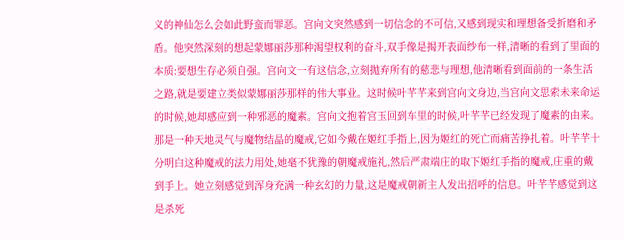义的神仙怎么会如此野蛮而罪恶。宫向文突然感到一切信念的不可信,又感到现实和理想备受折磨和矛盾。他突然深刻的想起蒙娜丽莎那种渴望权利的奋斗,双手像是揭开表面纱布一样,清晰的看到了里面的本质:要想生存必须自强。宫向文一有这信念,立刻抛弃所有的慈悲与理想,他清晰看到面前的一条生活之路,就是要建立类似蒙娜丽莎那样的伟大事业。这时候叶芊芊来到宫向文身边,当宫向文思索未来命运的时候,她却感应到一种邪恶的魔素。宫向文抱着宫玉回到车里的时候,叶芊芊已经发现了魔素的由来。那是一种天地灵气与魔物结晶的魔戒,它如今戴在姬红手指上,因为姬红的死亡而痛苦挣扎着。叶芊芊十分明白这种魔戒的法力用处,她毫不犹豫的朝魔戒施礼,然后严肃端庄的取下姬红手指的魔戒,庄重的戴到手上。她立刻感觉到浑身充满一种玄幻的力量,这是魔戒朝新主人发出招呼的信息。叶芊芊感觉到这是杀死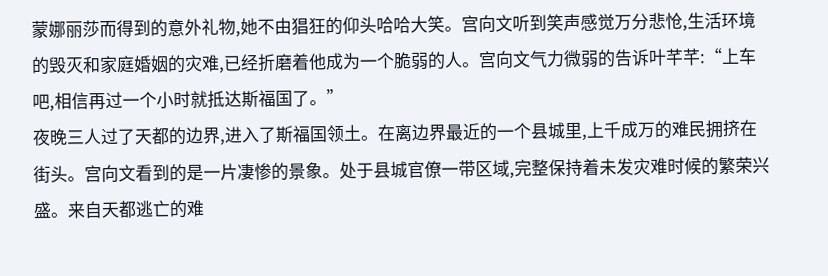蒙娜丽莎而得到的意外礼物,她不由猖狂的仰头哈哈大笑。宫向文听到笑声感觉万分悲怆,生活环境的毁灭和家庭婚姻的灾难,已经折磨着他成为一个脆弱的人。宫向文气力微弱的告诉叶芊芊:“上车吧,相信再过一个小时就抵达斯福国了。”
夜晚三人过了天都的边界,进入了斯福国领土。在离边界最近的一个县城里,上千成万的难民拥挤在街头。宫向文看到的是一片凄惨的景象。处于县城官僚一带区域,完整保持着未发灾难时候的繁荣兴盛。来自天都逃亡的难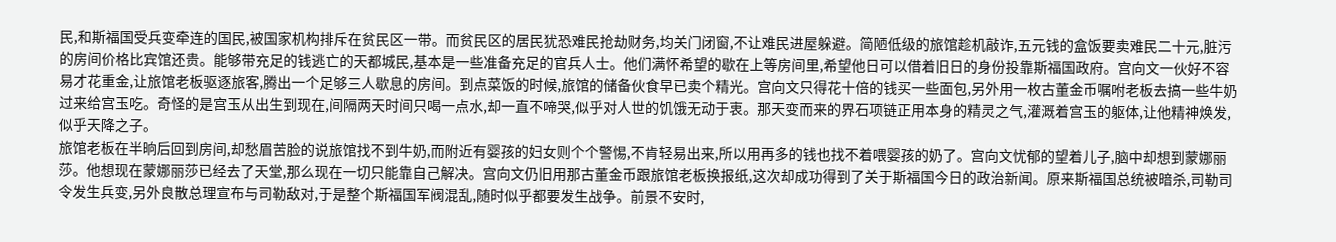民,和斯福国受兵变牵连的国民,被国家机构排斥在贫民区一带。而贫民区的居民犹恐难民抢劫财务,均关门闭窗,不让难民进屋躲避。简陋低级的旅馆趁机敲诈,五元钱的盒饭要卖难民二十元,脏污的房间价格比宾馆还贵。能够带充足的钱逃亡的天都城民,基本是一些准备充足的官兵人士。他们满怀希望的歇在上等房间里,希望他日可以借着旧日的身份投靠斯福国政府。宫向文一伙好不容易才花重金,让旅馆老板驱逐旅客,腾出一个足够三人歇息的房间。到点菜饭的时候,旅馆的储备伙食早已卖个精光。宫向文只得花十倍的钱买一些面包,另外用一枚古董金币嘱咐老板去搞一些牛奶过来给宫玉吃。奇怪的是宫玉从出生到现在,间隔两天时间只喝一点水,却一直不啼哭,似乎对人世的饥饿无动于衷。那天变而来的界石项链正用本身的精灵之气,灌溉着宫玉的躯体,让他精神焕发,似乎天降之子。
旅馆老板在半晌后回到房间,却愁眉苦脸的说旅馆找不到牛奶,而附近有婴孩的妇女则个个警惕,不肯轻易出来,所以用再多的钱也找不着喂婴孩的奶了。宫向文忧郁的望着儿子,脑中却想到蒙娜丽莎。他想现在蒙娜丽莎已经去了天堂,那么现在一切只能靠自己解决。宫向文仍旧用那古董金币跟旅馆老板换报纸,这次却成功得到了关于斯福国今日的政治新闻。原来斯福国总统被暗杀,司勒司令发生兵变,另外良散总理宣布与司勒敌对,于是整个斯福国军阀混乱,随时似乎都要发生战争。前景不安时,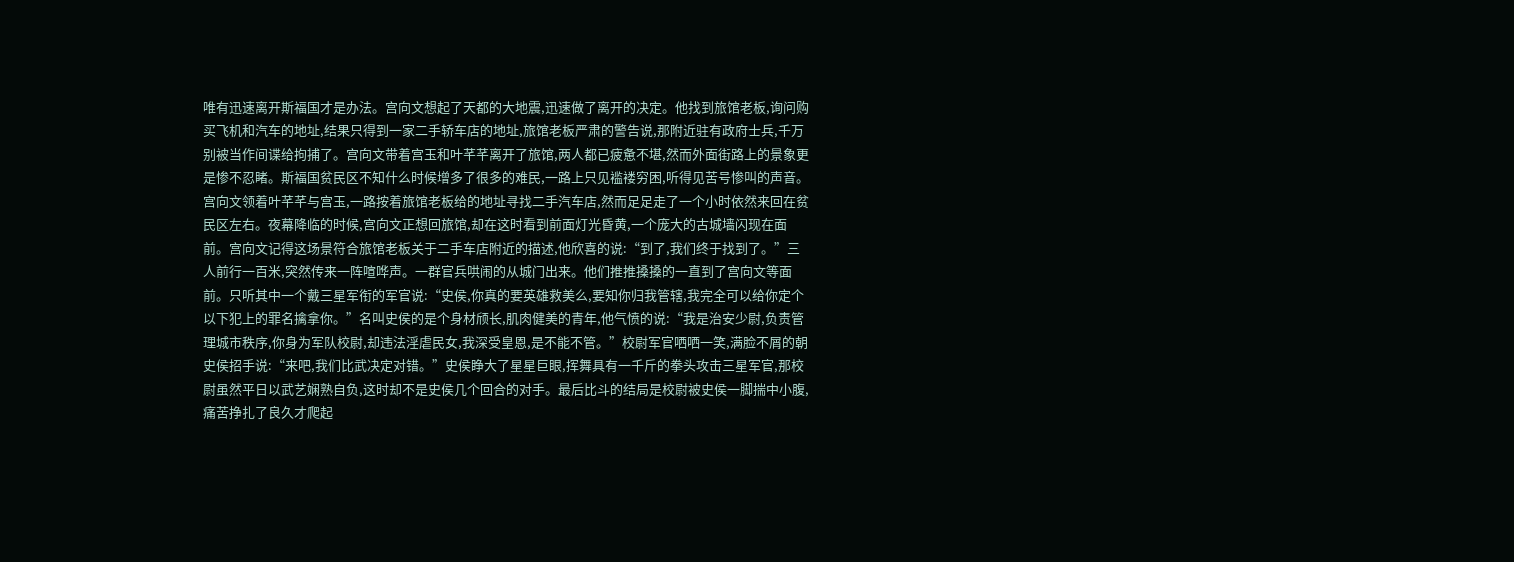唯有迅速离开斯福国才是办法。宫向文想起了天都的大地震,迅速做了离开的决定。他找到旅馆老板,询问购买飞机和汽车的地址,结果只得到一家二手轿车店的地址,旅馆老板严肃的警告说,那附近驻有政府士兵,千万别被当作间谍给拘捕了。宫向文带着宫玉和叶芊芊离开了旅馆,两人都已疲惫不堪,然而外面街路上的景象更是惨不忍睹。斯福国贫民区不知什么时候增多了很多的难民,一路上只见褴褛穷困,听得见苦号惨叫的声音。
宫向文领着叶芊芊与宫玉,一路按着旅馆老板给的地址寻找二手汽车店,然而足足走了一个小时依然来回在贫民区左右。夜幕降临的时候,宫向文正想回旅馆,却在这时看到前面灯光昏黄,一个庞大的古城墙闪现在面前。宫向文记得这场景符合旅馆老板关于二手车店附近的描述,他欣喜的说:“到了,我们终于找到了。”三人前行一百米,突然传来一阵喧哗声。一群官兵哄闹的从城门出来。他们推推搡搡的一直到了宫向文等面前。只听其中一个戴三星军衔的军官说:“史侯,你真的要英雄救美么,要知你归我管辖,我完全可以给你定个以下犯上的罪名擒拿你。”名叫史侯的是个身材颀长,肌肉健美的青年,他气愤的说:“我是治安少尉,负责管理城市秩序,你身为军队校尉,却违法淫虐民女,我深受皇恩,是不能不管。”校尉军官哂哂一笑,满脸不屑的朝史侯招手说:“来吧,我们比武决定对错。”史侯睁大了星星巨眼,挥舞具有一千斤的拳头攻击三星军官,那校尉虽然平日以武艺娴熟自负,这时却不是史侯几个回合的对手。最后比斗的结局是校尉被史侯一脚揣中小腹,痛苦挣扎了良久才爬起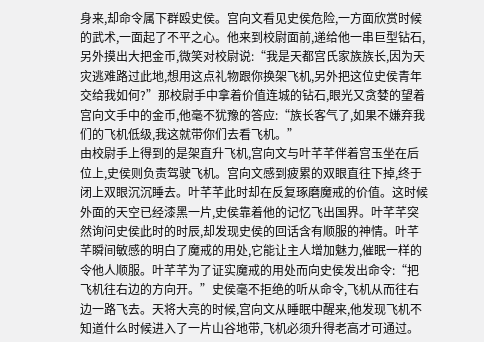身来,却命令属下群殴史侯。宫向文看见史侯危险,一方面欣赏时候的武术,一面起了不平之心。他来到校尉面前,递给他一串巨型钻石,另外摸出大把金币,微笑对校尉说:“我是天都宫氏家族族长,因为天灾逃难路过此地,想用这点礼物跟你换架飞机,另外把这位史侯青年交给我如何?”那校尉手中拿着价值连城的钻石,眼光又贪婪的望着宫向文手中的金币,他毫不犹豫的答应:“族长客气了,如果不嫌弃我们的飞机低级,我这就带你们去看飞机。”
由校尉手上得到的是架直升飞机,宫向文与叶芊芊伴着宫玉坐在后位上,史侯则负责驾驶飞机。宫向文感到疲累的双眼直往下掉,终于闭上双眼沉沉睡去。叶芊芊此时却在反复琢磨魔戒的价值。这时候外面的天空已经漆黑一片,史侯靠着他的记忆飞出国界。叶芊芊突然询问史侯此时的时辰,却发现史侯的回话含有顺服的神情。叶芊芊瞬间敏感的明白了魔戒的用处,它能让主人增加魅力,催眠一样的令他人顺服。叶芊芊为了证实魔戒的用处而向史侯发出命令:“把飞机往右边的方向开。”史侯毫不拒绝的听从命令,飞机从而往右边一路飞去。天将大亮的时候,宫向文从睡眠中醒来,他发现飞机不知道什么时候进入了一片山谷地带,飞机必须升得老高才可通过。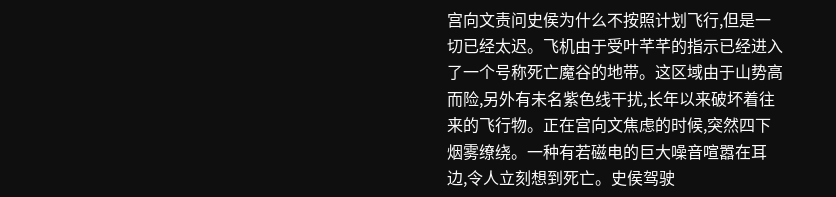宫向文责问史侯为什么不按照计划飞行,但是一切已经太迟。飞机由于受叶芊芊的指示已经进入了一个号称死亡魔谷的地带。这区域由于山势高而险,另外有未名紫色线干扰,长年以来破坏着往来的飞行物。正在宫向文焦虑的时候,突然四下烟雾缭绕。一种有若磁电的巨大噪音喧嚣在耳边,令人立刻想到死亡。史侯驾驶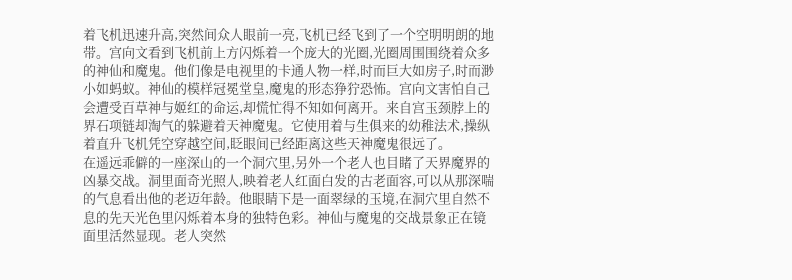着飞机迅速升高,突然间众人眼前一亮,飞机已经飞到了一个空明明朗的地带。宫向文看到飞机前上方闪烁着一个庞大的光圈,光圈周围围绕着众多的神仙和魔鬼。他们像是电视里的卡通人物一样,时而巨大如房子,时而渺小如蚂蚁。神仙的模样冠冕堂皇,魔鬼的形态狰狞恐怖。宫向文害怕自己会遭受百草神与姬红的命运,却慌忙得不知如何离开。来自宫玉颈脖上的界石项链却淘气的躲避着天神魔鬼。它使用着与生俱来的幼稚法术,操纵着直升飞机凭空穿越空间,眨眼间已经距离这些天神魔鬼很远了。
在遥远乖僻的一座深山的一个洞穴里,另外一个老人也目睹了天界魔界的凶暴交战。洞里面奇光照人,映着老人红面白发的古老面容,可以从那深喘的气息看出他的老迈年龄。他眼睛下是一面翠绿的玉境,在洞穴里自然不息的先天光色里闪烁着本身的独特色彩。神仙与魔鬼的交战景象正在镜面里活然显现。老人突然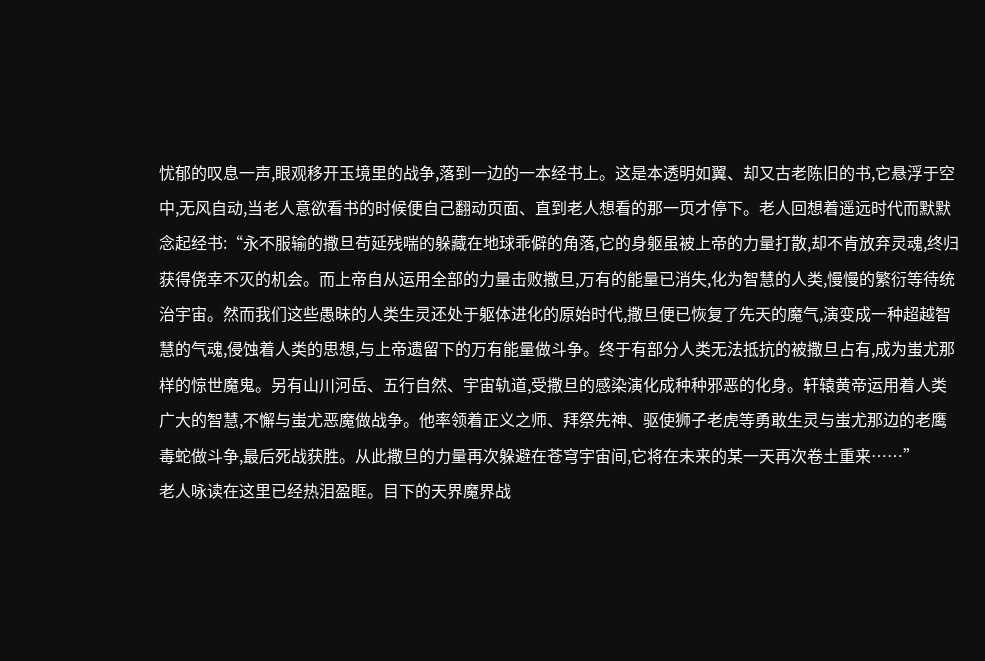忧郁的叹息一声,眼观移开玉境里的战争,落到一边的一本经书上。这是本透明如翼、却又古老陈旧的书,它悬浮于空中,无风自动,当老人意欲看书的时候便自己翻动页面、直到老人想看的那一页才停下。老人回想着遥远时代而默默念起经书:“永不服输的撒旦苟延残喘的躲藏在地球乖僻的角落,它的身躯虽被上帝的力量打散,却不肯放弃灵魂,终归获得侥幸不灭的机会。而上帝自从运用全部的力量击败撒旦,万有的能量已消失,化为智慧的人类,慢慢的繁衍等待统治宇宙。然而我们这些愚昧的人类生灵还处于躯体进化的原始时代,撒旦便已恢复了先天的魔气,演变成一种超越智慧的气魂,侵蚀着人类的思想,与上帝遗留下的万有能量做斗争。终于有部分人类无法抵抗的被撒旦占有,成为蚩尤那样的惊世魔鬼。另有山川河岳、五行自然、宇宙轨道,受撒旦的感染演化成种种邪恶的化身。轩辕黄帝运用着人类广大的智慧,不懈与蚩尤恶魔做战争。他率领着正义之师、拜祭先神、驱使狮子老虎等勇敢生灵与蚩尤那边的老鹰毒蛇做斗争,最后死战获胜。从此撒旦的力量再次躲避在苍穹宇宙间,它将在未来的某一天再次卷土重来……”
老人咏读在这里已经热泪盈眶。目下的天界魔界战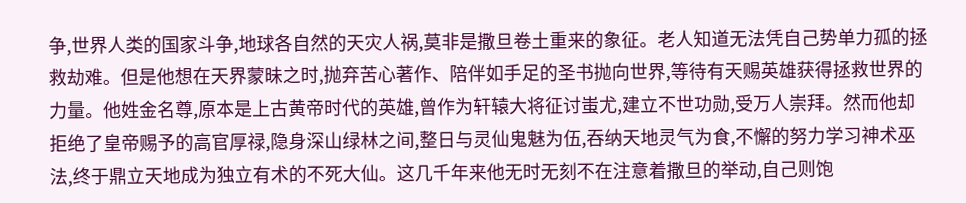争,世界人类的国家斗争,地球各自然的天灾人祸,莫非是撒旦卷土重来的象征。老人知道无法凭自己势单力孤的拯救劫难。但是他想在天界蒙昧之时,抛弃苦心著作、陪伴如手足的圣书抛向世界,等待有天赐英雄获得拯救世界的力量。他姓金名尊,原本是上古黄帝时代的英雄,曾作为轩辕大将征讨蚩尤,建立不世功勋,受万人崇拜。然而他却拒绝了皇帝赐予的高官厚禄,隐身深山绿林之间,整日与灵仙鬼魅为伍,吞纳天地灵气为食,不懈的努力学习神术巫法,终于鼎立天地成为独立有术的不死大仙。这几千年来他无时无刻不在注意着撒旦的举动,自己则饱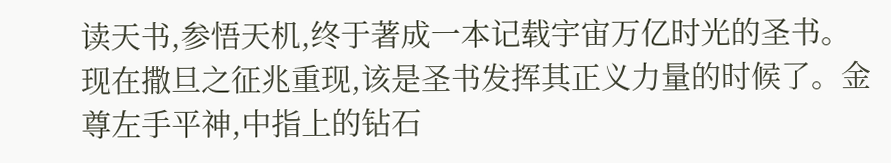读天书,参悟天机,终于著成一本记载宇宙万亿时光的圣书。现在撒旦之征兆重现,该是圣书发挥其正义力量的时候了。金尊左手平神,中指上的钻石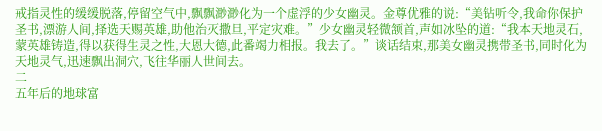戒指灵性的缓缓脱落,停留空气中,飘飘渺渺化为一个虚浮的少女幽灵。金尊优雅的说:“美钻听令,我命你保护圣书,漂游人间,择选天赐英雄,助他治灭撒旦,平定灾难。”少女幽灵轻微颔首,声如冰坠的道:“我本天地灵石,蒙英雄铸造,得以获得生灵之性,大恩大德,此番竭力相报。我去了。”谈话结束,那美女幽灵携带圣书,同时化为天地灵气,迅速飘出洞穴,飞往华丽人世间去。
二
五年后的地球富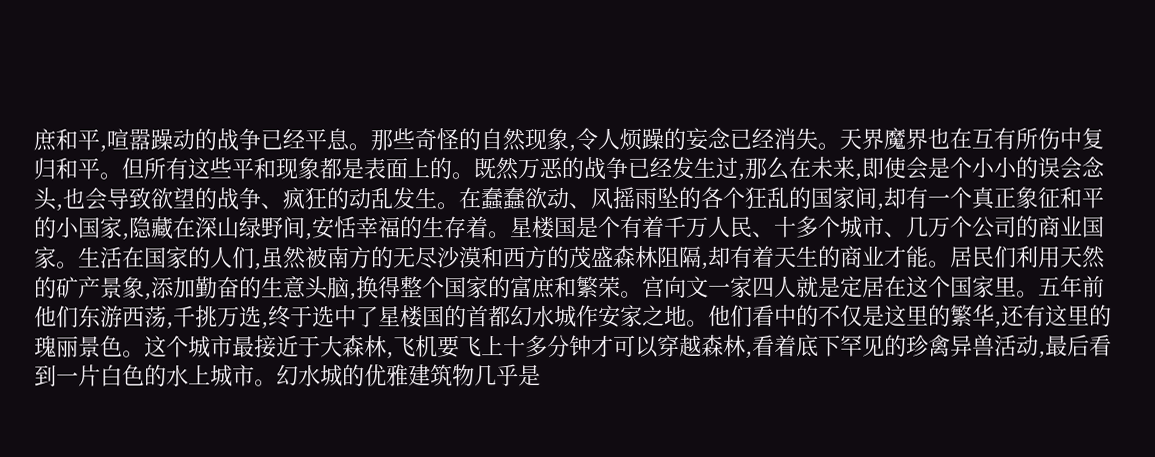庶和平,喧嚣躁动的战争已经平息。那些奇怪的自然现象,令人烦躁的妄念已经消失。天界魔界也在互有所伤中复归和平。但所有这些平和现象都是表面上的。既然万恶的战争已经发生过,那么在未来,即使会是个小小的误会念头,也会导致欲望的战争、疯狂的动乱发生。在蠢蠢欲动、风摇雨坠的各个狂乱的国家间,却有一个真正象征和平的小国家,隐藏在深山绿野间,安恬幸福的生存着。星楼国是个有着千万人民、十多个城市、几万个公司的商业国家。生活在国家的人们,虽然被南方的无尽沙漠和西方的茂盛森林阻隔,却有着天生的商业才能。居民们利用天然的矿产景象,添加勤奋的生意头脑,换得整个国家的富庶和繁荣。宫向文一家四人就是定居在这个国家里。五年前他们东游西荡,千挑万选,终于选中了星楼国的首都幻水城作安家之地。他们看中的不仅是这里的繁华,还有这里的瑰丽景色。这个城市最接近于大森林,飞机要飞上十多分钟才可以穿越森林,看着底下罕见的珍禽异兽活动,最后看到一片白色的水上城市。幻水城的优雅建筑物几乎是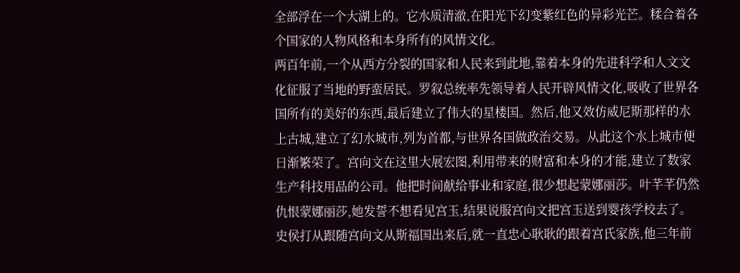全部浮在一个大湖上的。它水质清澈,在阳光下幻变紫红色的异彩光芒。糅合着各个国家的人物风格和本身所有的风情文化。
两百年前,一个从西方分裂的国家和人民来到此地,靠着本身的先进科学和人文文化征服了当地的野蛮居民。罗叙总统率先领导着人民开辟风情文化,吸收了世界各国所有的美好的东西,最后建立了伟大的星楼国。然后,他又效仿威尼斯那样的水上古城,建立了幻水城市,列为首都,与世界各国做政治交易。从此这个水上城市便日渐繁荣了。宫向文在这里大展宏图,利用带来的财富和本身的才能,建立了数家生产科技用品的公司。他把时间献给事业和家庭,很少想起蒙娜丽莎。叶芊芊仍然仇恨蒙娜丽莎,她发誓不想看见宫玉,结果说服宫向文把宫玉送到婴孩学校去了。史侯打从跟随宫向文从斯福国出来后,就一直忠心耿耿的跟着宫氏家族,他三年前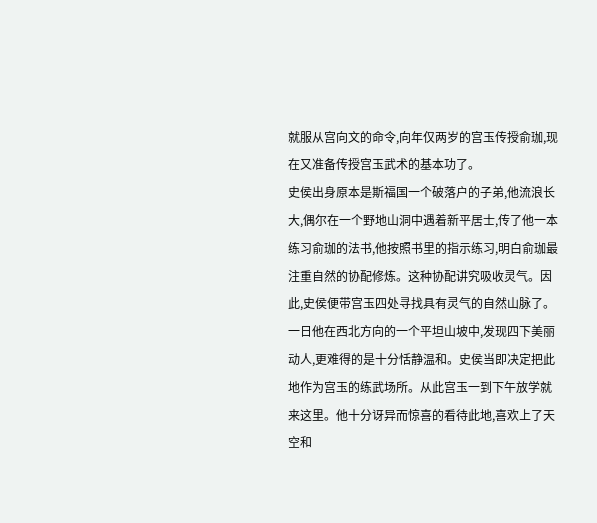就服从宫向文的命令,向年仅两岁的宫玉传授俞珈,现在又准备传授宫玉武术的基本功了。
史侯出身原本是斯福国一个破落户的子弟,他流浪长大,偶尔在一个野地山洞中遇着新平居士,传了他一本练习俞珈的法书,他按照书里的指示练习,明白俞珈最注重自然的协配修炼。这种协配讲究吸收灵气。因此,史侯便带宫玉四处寻找具有灵气的自然山脉了。一日他在西北方向的一个平坦山坡中,发现四下美丽动人,更难得的是十分恬静温和。史侯当即决定把此地作为宫玉的练武场所。从此宫玉一到下午放学就来这里。他十分讶异而惊喜的看待此地,喜欢上了天空和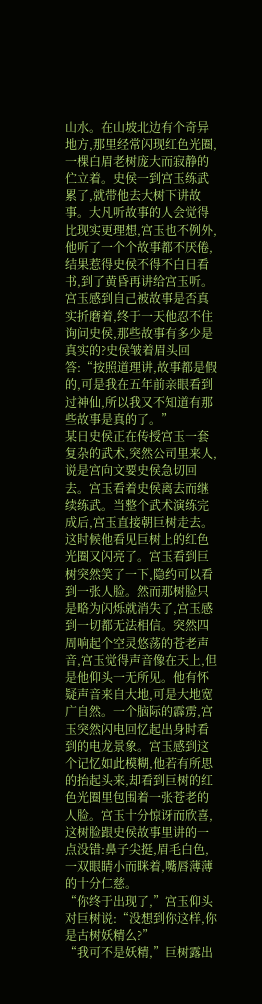山水。在山坡北边有个奇异地方,那里经常闪现红色光圈,一棵白眉老树庞大而寂静的伫立着。史侯一到宫玉练武累了,就带他去大树下讲故事。大凡听故事的人会觉得比现实更理想,宫玉也不例外,他听了一个个故事都不厌倦,结果惹得史侯不得不白日看书,到了黄昏再讲给宫玉听。宫玉感到自己被故事是否真实折磨着,终于一天他忍不住询问史侯,那些故事有多少是真实的?史侯皱着眉头回答:“按照道理讲,故事都是假的,可是我在五年前亲眼看到过神仙,所以我又不知道有那些故事是真的了。”
某日史侯正在传授宫玉一套复杂的武术,突然公司里来人,说是宫向文要史侯急切回去。宫玉看着史侯离去而继续练武。当整个武术演练完成后,宫玉直接朝巨树走去。这时候他看见巨树上的红色光圈又闪亮了。宫玉看到巨树突然笑了一下,隐约可以看到一张人脸。然而那树脸只是略为闪烁就消失了,宫玉感到一切都无法相信。突然四周响起个空灵悠荡的苍老声音,宫玉觉得声音像在天上,但是他仰头一无所见。他有怀疑声音来自大地,可是大地宽广自然。一个脑际的霹雳,宫玉突然闪电回忆起出身时看到的电龙景象。宫玉感到这个记忆如此模糊,他若有所思的抬起头来,却看到巨树的红色光圈里包围着一张苍老的人脸。宫玉十分惊讶而欣喜,这树脸跟史侯故事里讲的一点没错:鼻子尖挺,眉毛白色,一双眼睛小而眯着,嘴唇薄薄的十分仁慈。
“你终于出现了,”宫玉仰头对巨树说:“没想到你这样,你是古树妖精么?”
“我可不是妖精,”巨树露出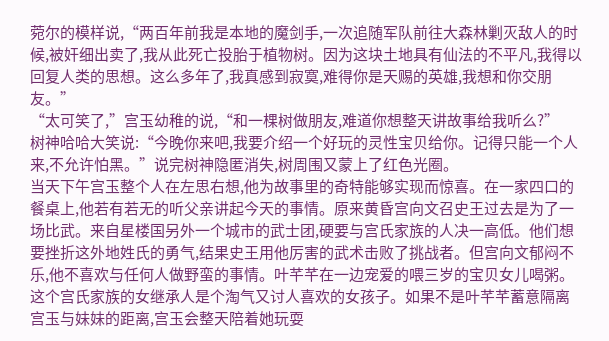菀尔的模样说,“两百年前我是本地的魔剑手,一次追随军队前往大森林剿灭敌人的时候,被奸细出卖了,我从此死亡投胎于植物树。因为这块土地具有仙法的不平凡,我得以回复人类的思想。这么多年了,我真感到寂寞,难得你是天赐的英雄,我想和你交朋友。”
“太可笑了,”宫玉幼稚的说,“和一棵树做朋友,难道你想整天讲故事给我听么?”
树神哈哈大笑说:“今晚你来吧,我要介绍一个好玩的灵性宝贝给你。记得只能一个人来,不允许怕黑。”说完树神隐匿消失,树周围又蒙上了红色光圈。
当天下午宫玉整个人在左思右想,他为故事里的奇特能够实现而惊喜。在一家四口的餐桌上,他若有若无的听父亲讲起今天的事情。原来黄昏宫向文召史王过去是为了一场比武。来自星楼国另外一个城市的武士团,硬要与宫氏家族的人决一高低。他们想要挫折这外地姓氏的勇气,结果史王用他厉害的武术击败了挑战者。但宫向文郁闷不乐,他不喜欢与任何人做野蛮的事情。叶芊芊在一边宠爱的喂三岁的宝贝女儿喝粥。这个宫氏家族的女继承人是个淘气又讨人喜欢的女孩子。如果不是叶芊芊蓄意隔离宫玉与妹妹的距离,宫玉会整天陪着她玩耍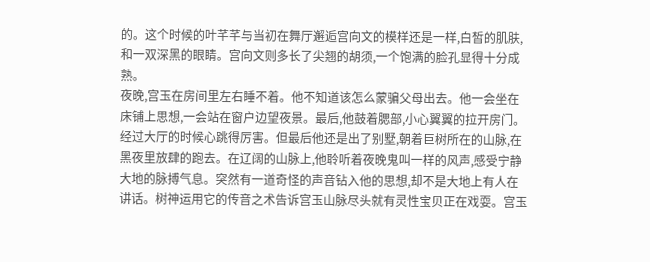的。这个时候的叶芊芊与当初在舞厅邂逅宫向文的模样还是一样,白皙的肌肤,和一双深黑的眼睛。宫向文则多长了尖翘的胡须,一个饱满的脸孔显得十分成熟。
夜晚,宫玉在房间里左右睡不着。他不知道该怎么蒙骗父母出去。他一会坐在床铺上思想,一会站在窗户边望夜景。最后,他鼓着腮部,小心翼翼的拉开房门。经过大厅的时候心跳得厉害。但最后他还是出了别墅,朝着巨树所在的山脉,在黑夜里放肆的跑去。在辽阔的山脉上,他聆听着夜晚鬼叫一样的风声,感受宁静大地的脉搏气息。突然有一道奇怪的声音钻入他的思想,却不是大地上有人在讲话。树神运用它的传音之术告诉宫玉山脉尽头就有灵性宝贝正在戏耍。宫玉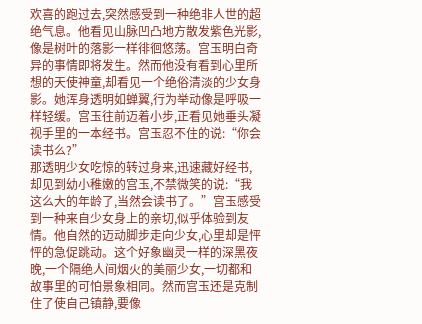欢喜的跑过去,突然感受到一种绝非人世的超绝气息。他看见山脉凹凸地方散发紫色光影,像是树叶的落影一样徘徊悠荡。宫玉明白奇异的事情即将发生。然而他没有看到心里所想的天使神童,却看见一个绝俗清淡的少女身影。她浑身透明如蝉翼,行为举动像是呼吸一样轻缓。宫玉往前迈着小步,正看见她垂头凝视手里的一本经书。宫玉忍不住的说:“你会读书么?”
那透明少女吃惊的转过身来,迅速藏好经书,却见到幼小稚嫩的宫玉,不禁微笑的说:“我这么大的年龄了,当然会读书了。”宫玉感受到一种来自少女身上的亲切,似乎体验到友情。他自然的迈动脚步走向少女,心里却是怦怦的急促跳动。这个好象幽灵一样的深黑夜晚,一个隔绝人间烟火的美丽少女,一切都和故事里的可怕景象相同。然而宫玉还是克制住了使自己镇静,要像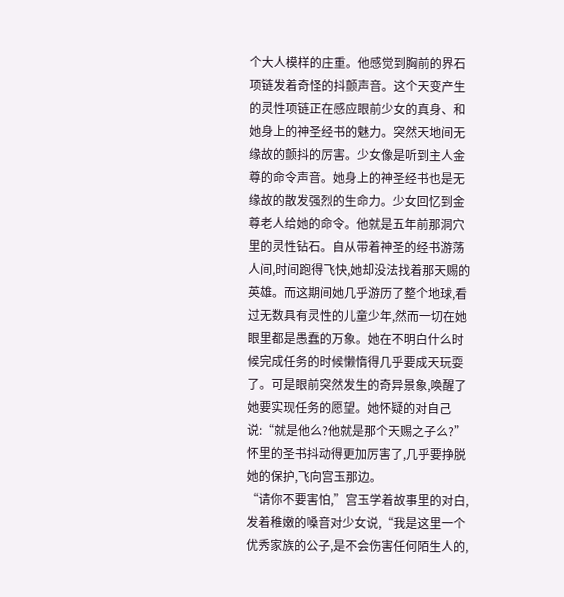个大人模样的庄重。他感觉到胸前的界石项链发着奇怪的抖颤声音。这个天变产生的灵性项链正在感应眼前少女的真身、和她身上的神圣经书的魅力。突然天地间无缘故的颤抖的厉害。少女像是听到主人金尊的命令声音。她身上的神圣经书也是无缘故的散发强烈的生命力。少女回忆到金尊老人给她的命令。他就是五年前那洞穴里的灵性钻石。自从带着神圣的经书游荡人间,时间跑得飞快,她却没法找着那天赐的英雄。而这期间她几乎游历了整个地球,看过无数具有灵性的儿童少年,然而一切在她眼里都是愚蠢的万象。她在不明白什么时候完成任务的时候懒惰得几乎要成天玩耍了。可是眼前突然发生的奇异景象,唤醒了她要实现任务的愿望。她怀疑的对自己说:“就是他么?他就是那个天赐之子么?”怀里的圣书抖动得更加厉害了,几乎要挣脱她的保护,飞向宫玉那边。
“请你不要害怕,”宫玉学着故事里的对白,发着稚嫩的嗓音对少女说,“我是这里一个优秀家族的公子,是不会伤害任何陌生人的,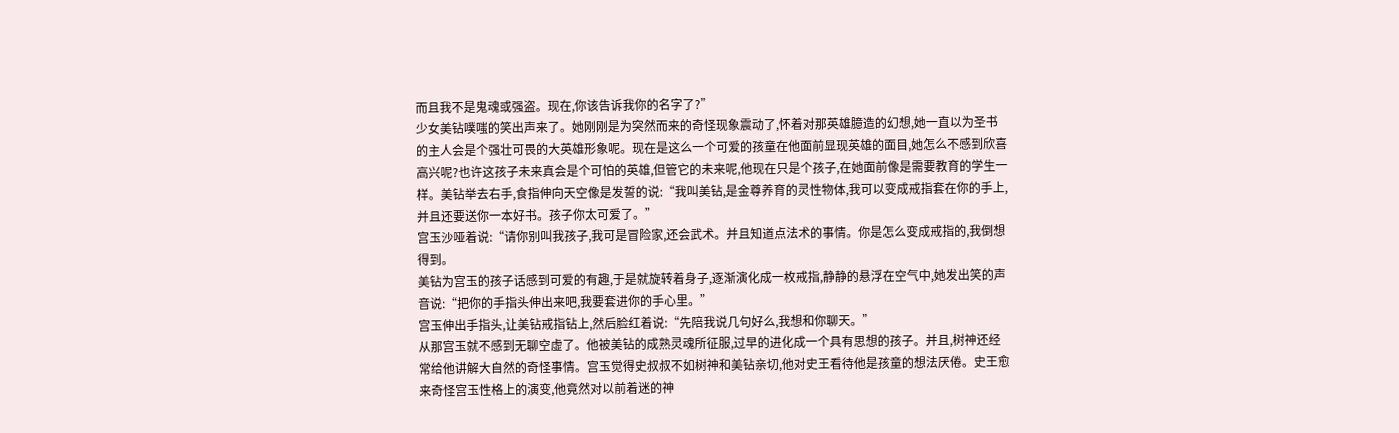而且我不是鬼魂或强盗。现在,你该告诉我你的名字了?”
少女美钻噗嗤的笑出声来了。她刚刚是为突然而来的奇怪现象震动了,怀着对那英雄臆造的幻想,她一直以为圣书的主人会是个强壮可畏的大英雄形象呢。现在是这么一个可爱的孩童在他面前显现英雄的面目,她怎么不感到欣喜高兴呢?也许这孩子未来真会是个可怕的英雄,但管它的未来呢,他现在只是个孩子,在她面前像是需要教育的学生一样。美钻举去右手,食指伸向天空像是发誓的说:“我叫美钻,是金尊养育的灵性物体,我可以变成戒指套在你的手上,并且还要送你一本好书。孩子你太可爱了。”
宫玉沙哑着说:“请你别叫我孩子,我可是冒险家,还会武术。并且知道点法术的事情。你是怎么变成戒指的,我倒想得到。
美钻为宫玉的孩子话感到可爱的有趣,于是就旋转着身子,逐渐演化成一枚戒指,静静的悬浮在空气中,她发出笑的声音说:“把你的手指头伸出来吧,我要套进你的手心里。”
宫玉伸出手指头,让美钻戒指钻上,然后脸红着说:“先陪我说几句好么,我想和你聊天。”
从那宫玉就不感到无聊空虚了。他被美钻的成熟灵魂所征服,过早的进化成一个具有思想的孩子。并且,树神还经常给他讲解大自然的奇怪事情。宫玉觉得史叔叔不如树神和美钻亲切,他对史王看待他是孩童的想法厌倦。史王愈来奇怪宫玉性格上的演变,他竟然对以前着迷的神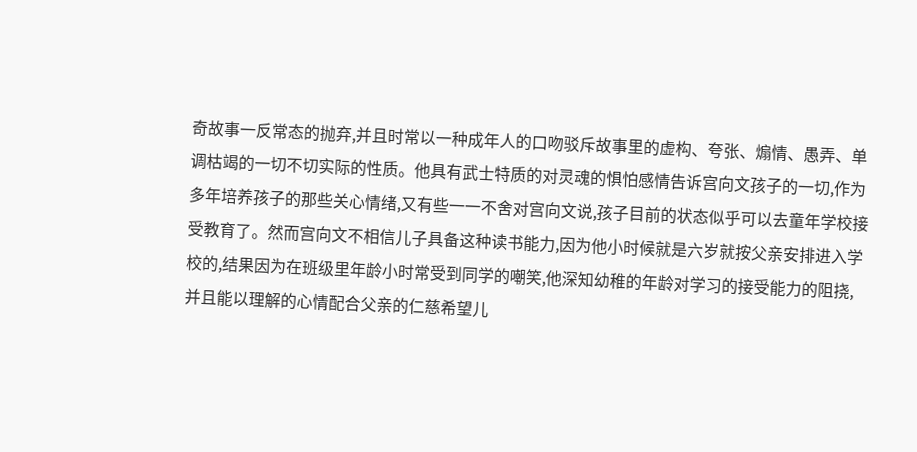奇故事一反常态的抛弃,并且时常以一种成年人的口吻驳斥故事里的虚构、夸张、煽情、愚弄、单调枯竭的一切不切实际的性质。他具有武士特质的对灵魂的惧怕感情告诉宫向文孩子的一切,作为多年培养孩子的那些关心情绪,又有些一一不舍对宫向文说,孩子目前的状态似乎可以去童年学校接受教育了。然而宫向文不相信儿子具备这种读书能力,因为他小时候就是六岁就按父亲安排进入学校的,结果因为在班级里年龄小时常受到同学的嘲笑,他深知幼稚的年龄对学习的接受能力的阻挠,并且能以理解的心情配合父亲的仁慈希望儿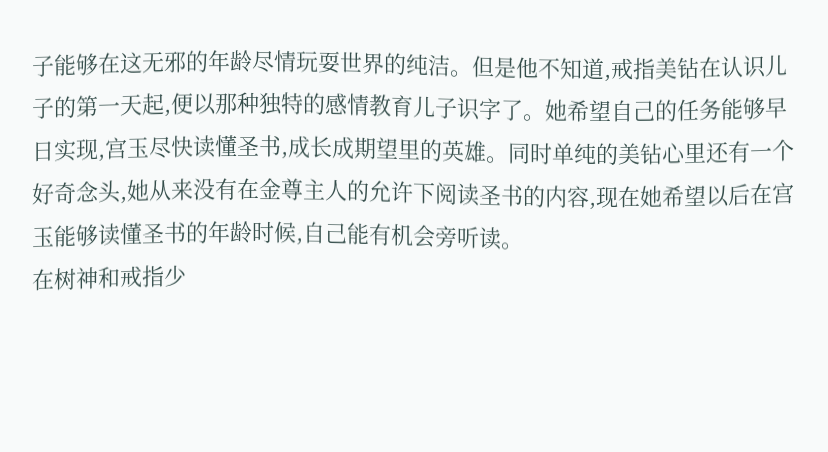子能够在这无邪的年龄尽情玩耍世界的纯洁。但是他不知道,戒指美钻在认识儿子的第一天起,便以那种独特的感情教育儿子识字了。她希望自己的任务能够早日实现,宫玉尽快读懂圣书,成长成期望里的英雄。同时单纯的美钻心里还有一个好奇念头,她从来没有在金尊主人的允许下阅读圣书的内容,现在她希望以后在宫玉能够读懂圣书的年龄时候,自己能有机会旁听读。
在树神和戒指少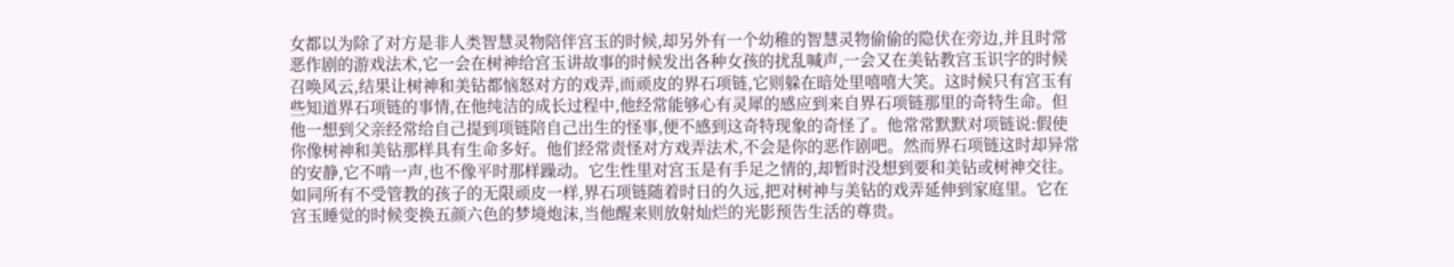女都以为除了对方是非人类智慧灵物陪伴宫玉的时候,却另外有一个幼稚的智慧灵物偷偷的隐伏在旁边,并且时常恶作剧的游戏法术,它一会在树神给宫玉讲故事的时候发出各种女孩的扰乱喊声,一会又在美钻教宫玉识字的时候召唤风云,结果让树神和美钻都恼怒对方的戏弄,而顽皮的界石项链,它则躲在暗处里嘻嘻大笑。这时候只有宫玉有些知道界石项链的事情,在他纯洁的成长过程中,他经常能够心有灵犀的感应到来自界石项链那里的奇特生命。但他一想到父亲经常给自己提到项链陪自己出生的怪事,便不感到这奇特现象的奇怪了。他常常默默对项链说:假使你像树神和美钻那样具有生命多好。他们经常责怪对方戏弄法术,不会是你的恶作剧吧。然而界石项链这时却异常的安静,它不啃一声,也不像平时那样躁动。它生性里对宫玉是有手足之情的,却暂时没想到要和美钻或树神交往。
如同所有不受管教的孩子的无限顽皮一样,界石项链随着时日的久远,把对树神与美钻的戏弄延伸到家庭里。它在宫玉睡觉的时候变换五颜六色的梦境炮沫,当他醒来则放射灿烂的光影预告生活的尊贵。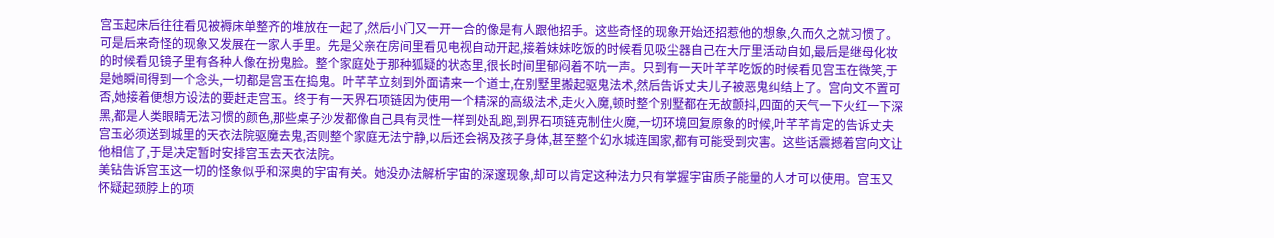宫玉起床后往往看见被褥床单整齐的堆放在一起了,然后小门又一开一合的像是有人跟他招手。这些奇怪的现象开始还招惹他的想象,久而久之就习惯了。可是后来奇怪的现象又发展在一家人手里。先是父亲在房间里看见电视自动开起,接着妹妹吃饭的时候看见吸尘器自己在大厅里活动自如,最后是继母化妆的时候看见镜子里有各种人像在扮鬼脸。整个家庭处于那种狐疑的状态里,很长时间里郁闷着不吭一声。只到有一天叶芊芊吃饭的时候看见宫玉在微笑,于是她瞬间得到一个念头,一切都是宫玉在捣鬼。叶芊芊立刻到外面请来一个道士,在别墅里搬起驱鬼法术,然后告诉丈夫儿子被恶鬼纠结上了。宫向文不置可否,她接着便想方设法的要赶走宫玉。终于有一天界石项链因为使用一个精深的高级法术,走火入魔,顿时整个别墅都在无故颤抖,四面的天气一下火红一下深黑,都是人类眼睛无法习惯的颜色,那些桌子沙发都像自己具有灵性一样到处乱跑,到界石项链克制住火魔,一切环境回复原象的时候,叶芊芊肯定的告诉丈夫宫玉必须送到城里的天衣法院驱魔去鬼,否则整个家庭无法宁静,以后还会祸及孩子身体,甚至整个幻水城连国家,都有可能受到灾害。这些话震撼着宫向文让他相信了,于是决定暂时安排宫玉去天衣法院。
美钻告诉宫玉这一切的怪象似乎和深奥的宇宙有关。她没办法解析宇宙的深邃现象,却可以肯定这种法力只有掌握宇宙质子能量的人才可以使用。宫玉又怀疑起颈脖上的项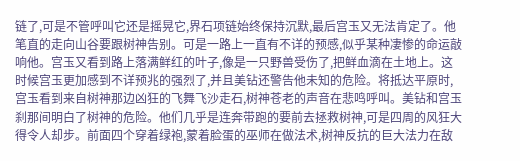链了,可是不管呼叫它还是摇晃它,界石项链始终保持沉默,最后宫玉又无法肯定了。他笔直的走向山谷要跟树神告别。可是一路上一直有不详的预感,似乎某种凄惨的命运敲响他。宫玉又看到路上落满鲜红的叶子,像是一只野兽受伤了,把鲜血滴在土地上。这时候宫玉更加感到不详预兆的强烈了,并且美钻还警告他未知的危险。将抵达平原时,宫玉看到来自树神那边凶狂的飞舞飞沙走石,树神苍老的声音在悲鸣呼叫。美钻和宫玉刹那间明白了树神的危险。他们几乎是连奔带跑的要前去拯救树神,可是四周的风狂大得令人却步。前面四个穿着绿袍,蒙着脸蛋的巫师在做法术,树神反抗的巨大法力在敌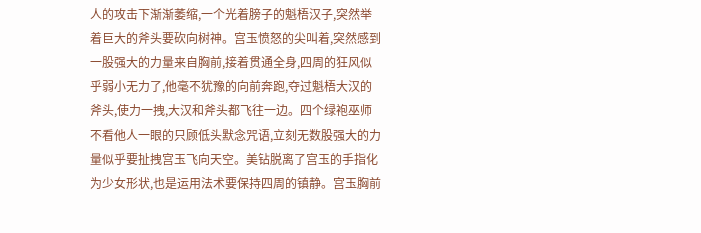人的攻击下渐渐萎缩,一个光着膀子的魁梧汉子,突然举着巨大的斧头要砍向树神。宫玉愤怒的尖叫着,突然感到一股强大的力量来自胸前,接着贯通全身,四周的狂风似乎弱小无力了,他毫不犹豫的向前奔跑,夺过魁梧大汉的斧头,使力一拽,大汉和斧头都飞往一边。四个绿袍巫师不看他人一眼的只顾低头默念咒语,立刻无数股强大的力量似乎要扯拽宫玉飞向天空。美钻脱离了宫玉的手指化为少女形状,也是运用法术要保持四周的镇静。宫玉胸前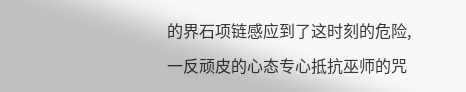的界石项链感应到了这时刻的危险,一反顽皮的心态专心抵抗巫师的咒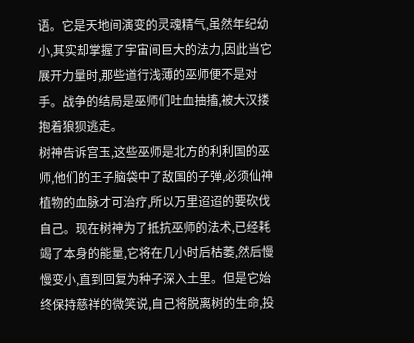语。它是天地间演变的灵魂精气,虽然年纪幼小,其实却掌握了宇宙间巨大的法力,因此当它展开力量时,那些道行浅薄的巫师便不是对手。战争的结局是巫师们吐血抽搐,被大汉搂抱着狼狈逃走。
树神告诉宫玉,这些巫师是北方的利利国的巫师,他们的王子脑袋中了敌国的子弹,必须仙神植物的血脉才可治疗,所以万里迢迢的要砍伐自己。现在树神为了抵抗巫师的法术,已经耗竭了本身的能量,它将在几小时后枯萎,然后慢慢变小,直到回复为种子深入土里。但是它始终保持慈祥的微笑说,自己将脱离树的生命,投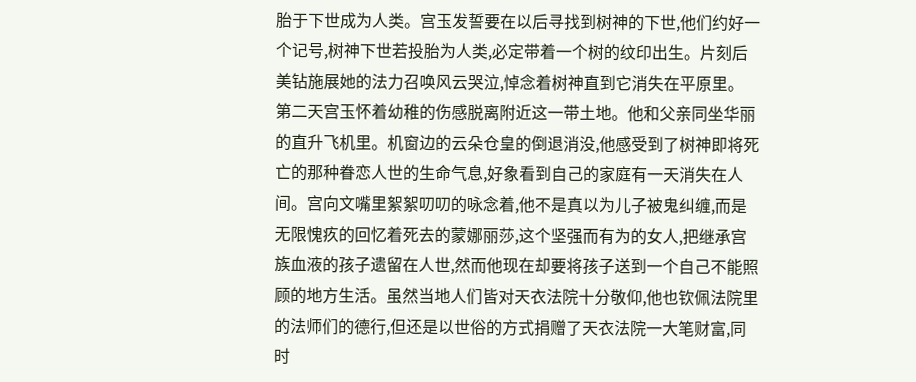胎于下世成为人类。宫玉发誓要在以后寻找到树神的下世,他们约好一个记号,树神下世若投胎为人类,必定带着一个树的纹印出生。片刻后美钻施展她的法力召唤风云哭泣,悼念着树神直到它消失在平原里。
第二天宫玉怀着幼稚的伤感脱离附近这一带土地。他和父亲同坐华丽的直升飞机里。机窗边的云朵仓皇的倒退消没,他感受到了树神即将死亡的那种眷恋人世的生命气息,好象看到自己的家庭有一天消失在人间。宫向文嘴里絮絮叨叨的咏念着,他不是真以为儿子被鬼纠缠,而是无限愧疚的回忆着死去的蒙娜丽莎,这个坚强而有为的女人,把继承宫族血液的孩子遗留在人世,然而他现在却要将孩子送到一个自己不能照顾的地方生活。虽然当地人们皆对天衣法院十分敬仰,他也钦佩法院里的法师们的德行,但还是以世俗的方式捐赠了天衣法院一大笔财富,同时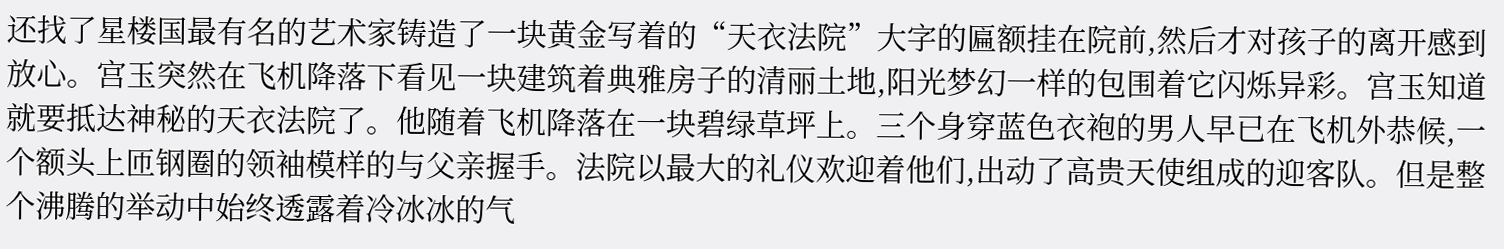还找了星楼国最有名的艺术家铸造了一块黄金写着的“天衣法院”大字的匾额挂在院前,然后才对孩子的离开感到放心。宫玉突然在飞机降落下看见一块建筑着典雅房子的清丽土地,阳光梦幻一样的包围着它闪烁异彩。宫玉知道就要抵达神秘的天衣法院了。他随着飞机降落在一块碧绿草坪上。三个身穿蓝色衣袍的男人早已在飞机外恭候,一个额头上匝钢圈的领袖模样的与父亲握手。法院以最大的礼仪欢迎着他们,出动了高贵天使组成的迎客队。但是整个沸腾的举动中始终透露着冷冰冰的气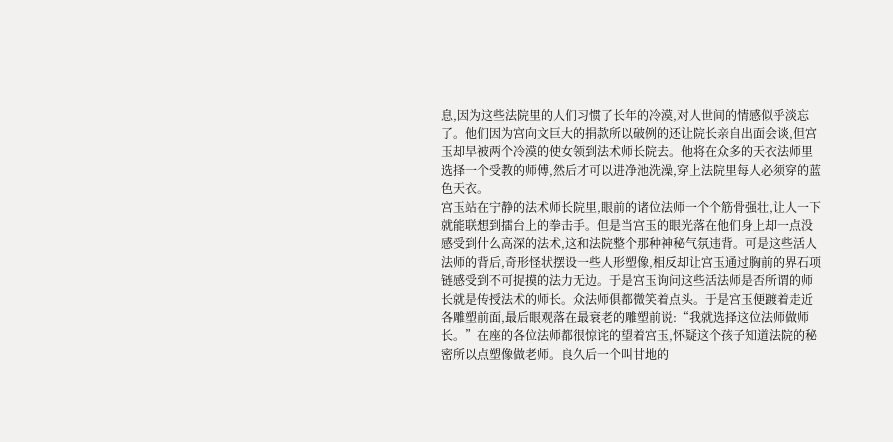息,因为这些法院里的人们习惯了长年的冷漠,对人世间的情感似乎淡忘了。他们因为宫向文巨大的捐款所以破例的还让院长亲自出面会谈,但宫玉却早被两个冷漠的使女领到法术师长院去。他将在众多的天衣法师里选择一个受教的师傅,然后才可以进净池洗澡,穿上法院里每人必须穿的蓝色天衣。
宫玉站在宁静的法术师长院里,眼前的诸位法师一个个筋骨强壮,让人一下就能联想到擂台上的拳击手。但是当宫玉的眼光落在他们身上却一点没感受到什么高深的法术,这和法院整个那种神秘气氛违背。可是这些活人法师的背后,奇形怪状摆设一些人形塑像,相反却让宫玉通过胸前的界石项链感受到不可捉摸的法力无边。于是宫玉询问这些活法师是否所谓的师长就是传授法术的师长。众法师俱都微笑着点头。于是宫玉便踱着走近各雕塑前面,最后眼观落在最衰老的雕塑前说:“我就选择这位法师做师长。”在座的各位法师都很惊诧的望着宫玉,怀疑这个孩子知道法院的秘密所以点塑像做老师。良久后一个叫甘地的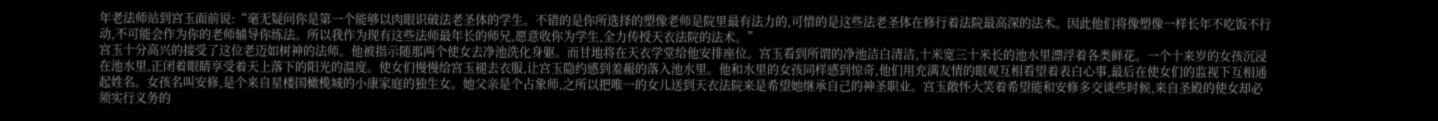年老法师站到宫玉面前说:“毫无疑问你是第一个能够以肉眼识破法老圣体的学生。不错的是你所选择的塑像老师是院里最有法力的,可惜的是这些法老圣体在修行着法院最高深的法术。因此他们将像塑像一样长年不吃饭不行动,不可能会作为你的老师辅导你练法。所以我作为现有这些法师最年长的师兄,愿意收你为学生,全力传授天衣法院的法术。”
宫玉十分高兴的接受了这位老迈如树神的法师。他被指示随那两个使女去净池洗化身躯。而甘地将在天衣学堂给他安排座位。宫玉看到所谓的净池洁白清洁,十米宽三十米长的池水里漂浮着各类鲜花。一个十来岁的女孩沉浸在池水里,正闭着眼睛享受着天上落下的阳光的温度。使女们慢慢给宫玉褪去衣服,让宫玉隐约感到羞赧的落入池水里。他和水里的女孩同样感到惊奇,他们用充满友情的眼观互相看望着表白心事,最后在使女们的监视下互相通起姓名。女孩名叫安修,是个来自星楼国橄榄城的小康家庭的独生女。她父亲是个占象师,之所以把唯一的女儿送到天衣法院来是希望她继承自己的神圣职业。宫玉敞怀大笑着希望能和安修多交谈些时候,来自圣殿的使女却必须实行义务的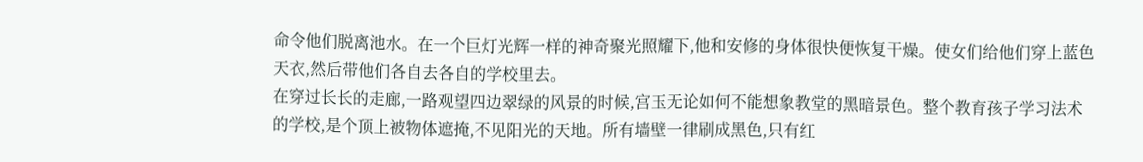命令他们脱离池水。在一个巨灯光辉一样的神奇聚光照耀下,他和安修的身体很快便恢复干燥。使女们给他们穿上蓝色天衣,然后带他们各自去各自的学校里去。
在穿过长长的走廊,一路观望四边翠绿的风景的时候,宫玉无论如何不能想象教堂的黑暗景色。整个教育孩子学习法术的学校,是个顶上被物体遮掩,不见阳光的天地。所有墙壁一律刷成黑色,只有红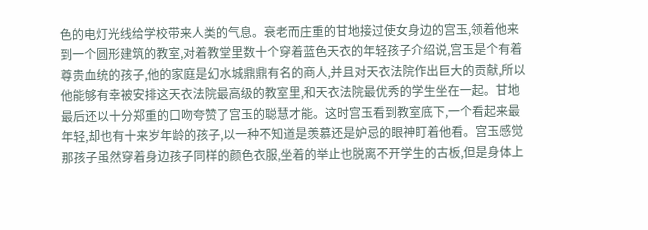色的电灯光线给学校带来人类的气息。衰老而庄重的甘地接过使女身边的宫玉,领着他来到一个圆形建筑的教室,对着教堂里数十个穿着蓝色天衣的年轻孩子介绍说,宫玉是个有着尊贵血统的孩子,他的家庭是幻水城鼎鼎有名的商人,并且对天衣法院作出巨大的贡献,所以他能够有幸被安排这天衣法院最高级的教室里,和天衣法院最优秀的学生坐在一起。甘地最后还以十分郑重的口吻夸赞了宫玉的聪慧才能。这时宫玉看到教室底下,一个看起来最年轻,却也有十来岁年龄的孩子,以一种不知道是羡慕还是妒忌的眼神盯着他看。宫玉感觉那孩子虽然穿着身边孩子同样的颜色衣服,坐着的举止也脱离不开学生的古板,但是身体上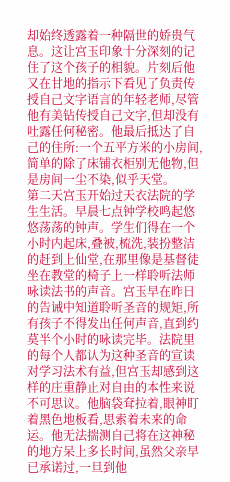却始终透露着一种隔世的娇贵气息。这让宫玉印象十分深刻的记住了这个孩子的相貌。片刻后他又在甘地的指示下看见了负责传授自己文字语言的年轻老师,尽管他有美钻传授自己文字,但却没有吐露任何秘密。他最后抵达了自己的住所:一个五平方米的小房间,简单的除了床铺衣柜别无他物,但是房间一尘不染,似乎天堂。
第二天宫玉开始过天衣法院的学生生活。早晨七点钟学校鸣起悠悠荡荡的钟声。学生们得在一个小时内起床,叠被,梳洗,装扮整洁的赶到上仙堂,在那里像是基督徒坐在教堂的椅子上一样聆听法师咏读法书的声音。宫玉早在昨日的告诫中知道聆听圣音的规矩,所有孩子不得发出任何声音,直到约莫半个小时的咏读完毕。法院里的每个人都认为这种圣音的宣读对学习法术有益,但宫玉却感到这样的庄重静止对自由的本性来说不可思议。他脑袋耷拉着,眼神盯着黑色地板看,思索着未来的命运。他无法揣测自己将在这神秘的地方呆上多长时间,虽然父亲早已承诺过,一旦到他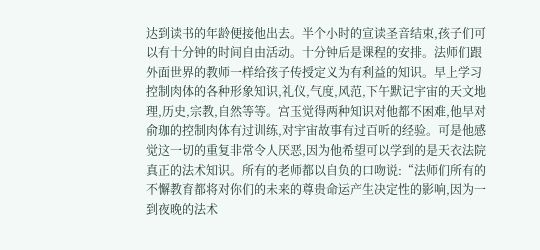达到读书的年龄便接他出去。半个小时的宣读圣音结束,孩子们可以有十分钟的时间自由活动。十分钟后是课程的安排。法师们跟外面世界的教师一样给孩子传授定义为有利益的知识。早上学习控制肉体的各种形象知识,礼仪,气度,风范,下午默记宇宙的天文地理,历史,宗教,自然等等。宫玉觉得两种知识对他都不困难,他早对俞珈的控制肉体有过训练,对宇宙故事有过百听的经验。可是他感觉这一切的重复非常令人厌恶,因为他希望可以学到的是天衣法院真正的法术知识。所有的老师都以自负的口吻说:“法师们所有的不懈教育都将对你们的未来的尊贵命运产生决定性的影响,因为一到夜晚的法术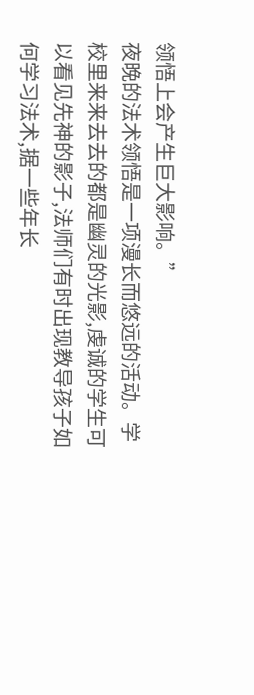领悟上会产生巨大影响。”
夜晚的法术领悟是一项漫长而悠远的活动。学校里来来去去的都是幽灵的光影,虔诚的学生可以看见先神的影子,法师们有时出现教导孩子如何学习法术,据一些年长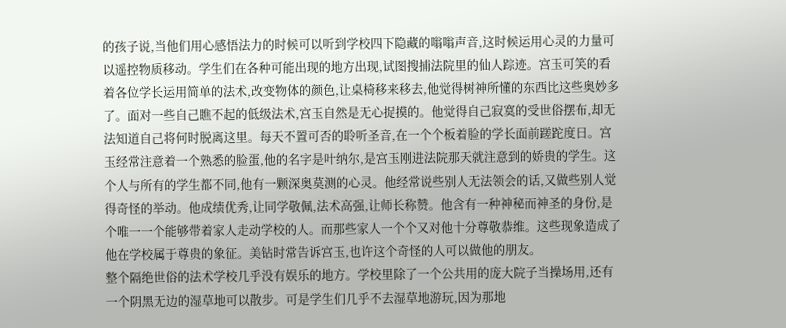的孩子说,当他们用心感悟法力的时候可以听到学校四下隐藏的嗡嗡声音,这时候运用心灵的力量可以遥控物质移动。学生们在各种可能出现的地方出现,试图搜捕法院里的仙人踪迹。宫玉可笑的看着各位学长运用简单的法术,改变物体的颜色,让桌椅移来移去,他觉得树神所懂的东西比这些奥妙多了。面对一些自己瞧不起的低级法术,宫玉自然是无心捉摸的。他觉得自己寂寞的受世俗摆布,却无法知道自己将何时脱离这里。每天不置可否的聆听圣音,在一个个板着脸的学长面前蹉跎度日。宫玉经常注意着一个熟悉的脸蛋,他的名字是叶纳尔,是宫玉刚进法院那天就注意到的娇贵的学生。这个人与所有的学生都不同,他有一颗深奥莫测的心灵。他经常说些别人无法领会的话,又做些别人觉得奇怪的举动。他成绩优秀,让同学敬佩,法术高强,让师长称赞。他含有一种神秘而神圣的身份,是个唯一一个能够带着家人走动学校的人。而那些家人一个个又对他十分尊敬恭维。这些现象造成了他在学校属于尊贵的象征。美钻时常告诉宫玉,也许这个奇怪的人可以做他的朋友。
整个隔绝世俗的法术学校几乎没有娱乐的地方。学校里除了一个公共用的庞大院子当操场用,还有一个阴黑无边的湿草地可以散步。可是学生们几乎不去湿草地游玩,因为那地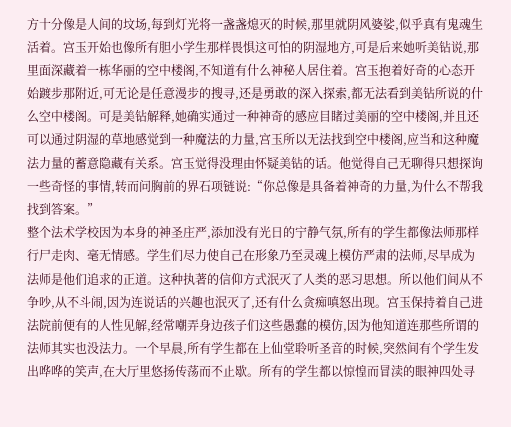方十分像是人间的坟场,每到灯光将一盏盏熄灭的时候,那里就阴风婆娑,似乎真有鬼魂生活着。宫玉开始也像所有胆小学生那样畏惧这可怕的阴湿地方,可是后来她听美钻说,那里面深藏着一栋华丽的空中楼阁,不知道有什么神秘人居住着。宫玉抱着好奇的心态开始踱步那附近,可无论是任意漫步的搜寻,还是勇敢的深入探索,都无法看到美钻所说的什么空中楼阁。可是美钻解释,她确实通过一种神奇的感应目睹过美丽的空中楼阁,并且还可以通过阴湿的草地感觉到一种魔法的力量,宫玉所以无法找到空中楼阁,应当和这种魔法力量的蓄意隐藏有关系。宫玉觉得没理由怀疑美钻的话。他觉得自己无聊得只想探询一些奇怪的事情,转而问胸前的界石项链说:“你总像是具备着神奇的力量,为什么不帮我找到答案。”
整个法术学校因为本身的神圣庄严,添加没有光日的宁静气氛,所有的学生都像法师那样行尸走肉、毫无情感。学生们尽力使自己在形象乃至灵魂上模仿严肃的法师,尽早成为法师是他们追求的正道。这种执著的信仰方式泯灭了人类的恶习思想。所以他们间从不争吵,从不斗闹,因为连说话的兴趣也泯灭了,还有什么贪痴嗔怒出现。宫玉保持着自己进法院前便有的人性见解,经常嘲弄身边孩子们这些愚蠢的模仿,因为他知道连那些所谓的法师其实也没法力。一个早晨,所有学生都在上仙堂聆听圣音的时候,突然间有个学生发出哗哗的笑声,在大厅里悠扬传荡而不止歇。所有的学生都以惊惶而冒渎的眼神四处寻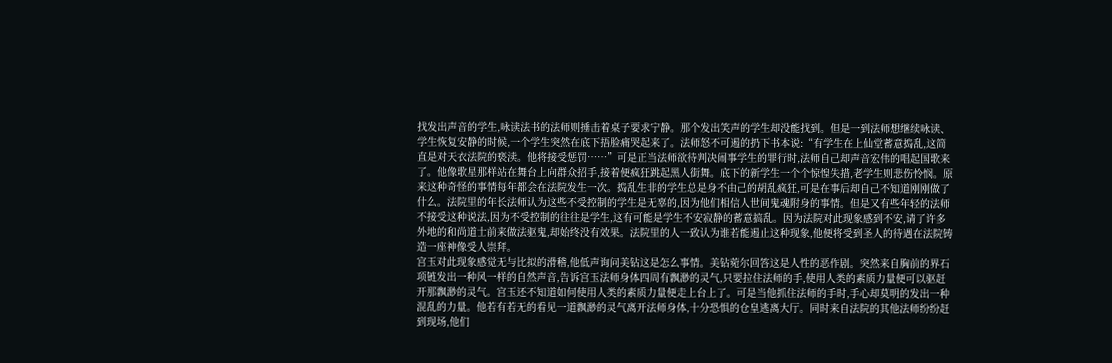找发出声音的学生,咏读法书的法师则捶击着桌子要求宁静。那个发出笑声的学生却没能找到。但是一到法师想继续咏读、学生恢复安静的时候,一个学生突然在底下捂脸痛哭起来了。法师怒不可遏的扔下书本说:“有学生在上仙堂蓄意捣乱,这简直是对天衣法院的亵渎。他将接受惩罚……”可是正当法师欲待判决闹事学生的罪行时,法师自己却声音宏伟的唱起国歌来了。他像歌星那样站在舞台上向群众招手,接着便疯狂跳起黑人街舞。底下的新学生一个个惊惶失措,老学生则悲伤怜悯。原来这种奇怪的事情每年都会在法院发生一次。捣乱生非的学生总是身不由己的胡乱疯狂,可是在事后却自己不知道刚刚做了什么。法院里的年长法师认为这些不受控制的学生是无辜的,因为他们相信人世间鬼魂附身的事情。但是又有些年轻的法师不接受这种说法,因为不受控制的往往是学生,这有可能是学生不安寂静的蓄意搞乱。因为法院对此现象感到不安,请了许多外地的和尚道士前来做法驱鬼,却始终没有效果。法院里的人一致认为谁若能遏止这种现象,他便将受到圣人的待遇在法院铸造一座神像受人崇拜。
宫玉对此现象感觉无与比拟的滑稽,他低声询问美钻这是怎么事情。美钻菀尔回答这是人性的恶作剧。突然来自胸前的界石项链发出一种风一样的自然声音,告诉宫玉法师身体四周有飘渺的灵气,只要拉住法师的手,使用人类的素质力量便可以驱赶开那飘渺的灵气。宫玉还不知道如何使用人类的素质力量便走上台上了。可是当他抓住法师的手时,手心却莫明的发出一种混乱的力量。他若有若无的看见一道飘渺的灵气离开法师身体,十分恐惧的仓皇逃离大厅。同时来自法院的其他法师纷纷赶到现场,他们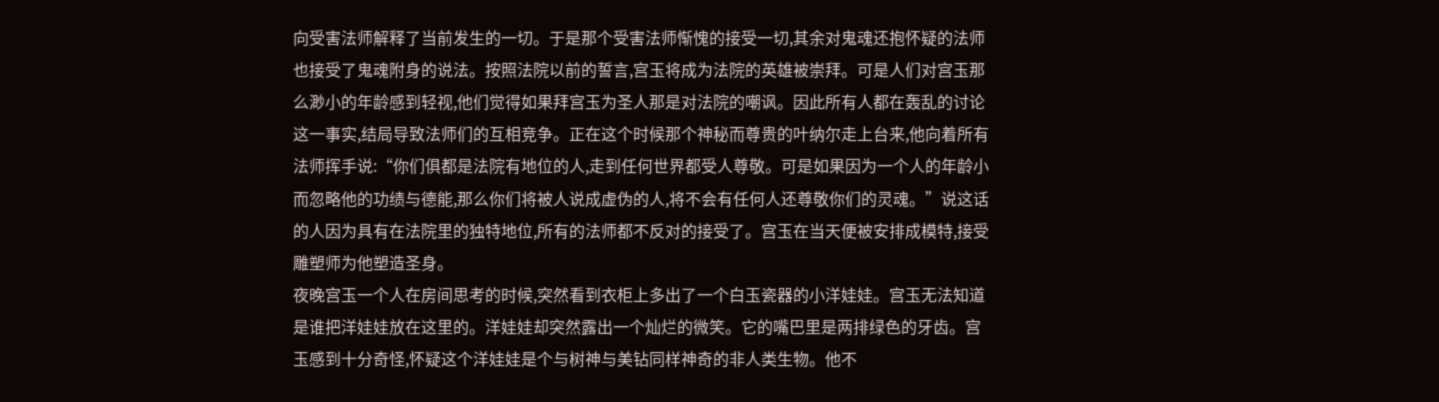向受害法师解释了当前发生的一切。于是那个受害法师惭愧的接受一切,其余对鬼魂还抱怀疑的法师也接受了鬼魂附身的说法。按照法院以前的誓言,宫玉将成为法院的英雄被崇拜。可是人们对宫玉那么渺小的年龄感到轻视,他们觉得如果拜宫玉为圣人那是对法院的嘲讽。因此所有人都在轰乱的讨论这一事实,结局导致法师们的互相竞争。正在这个时候那个神秘而尊贵的叶纳尔走上台来,他向着所有法师挥手说:“你们俱都是法院有地位的人,走到任何世界都受人尊敬。可是如果因为一个人的年龄小而忽略他的功绩与德能,那么你们将被人说成虚伪的人,将不会有任何人还尊敬你们的灵魂。”说这话的人因为具有在法院里的独特地位,所有的法师都不反对的接受了。宫玉在当天便被安排成模特,接受雕塑师为他塑造圣身。
夜晚宫玉一个人在房间思考的时候,突然看到衣柜上多出了一个白玉瓷器的小洋娃娃。宫玉无法知道是谁把洋娃娃放在这里的。洋娃娃却突然露出一个灿烂的微笑。它的嘴巴里是两排绿色的牙齿。宫玉感到十分奇怪,怀疑这个洋娃娃是个与树神与美钻同样神奇的非人类生物。他不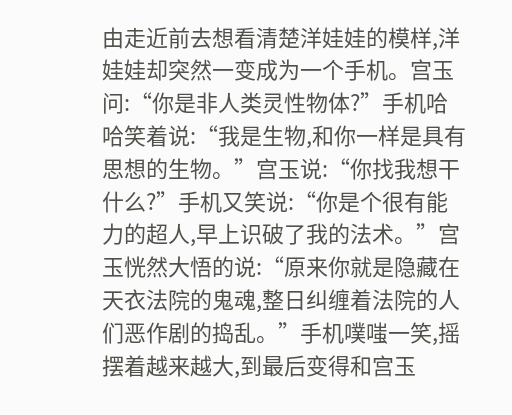由走近前去想看清楚洋娃娃的模样,洋娃娃却突然一变成为一个手机。宫玉问:“你是非人类灵性物体?”手机哈哈笑着说:“我是生物,和你一样是具有思想的生物。”宫玉说:“你找我想干什么?”手机又笑说:“你是个很有能力的超人,早上识破了我的法术。”宫玉恍然大悟的说:“原来你就是隐藏在天衣法院的鬼魂,整日纠缠着法院的人们恶作剧的捣乱。”手机噗嗤一笑,摇摆着越来越大,到最后变得和宫玉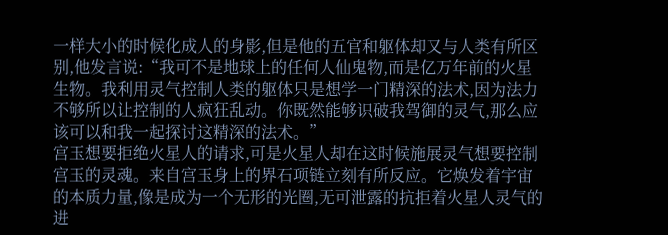一样大小的时候化成人的身影,但是他的五官和躯体却又与人类有所区别,他发言说:“我可不是地球上的任何人仙鬼物,而是亿万年前的火星生物。我利用灵气控制人类的躯体只是想学一门精深的法术,因为法力不够所以让控制的人疯狂乱动。你既然能够识破我驾御的灵气,那么应该可以和我一起探讨这精深的法术。”
宫玉想要拒绝火星人的请求,可是火星人却在这时候施展灵气想要控制宫玉的灵魂。来自宫玉身上的界石项链立刻有所反应。它焕发着宇宙的本质力量,像是成为一个无形的光圈,无可泄露的抗拒着火星人灵气的进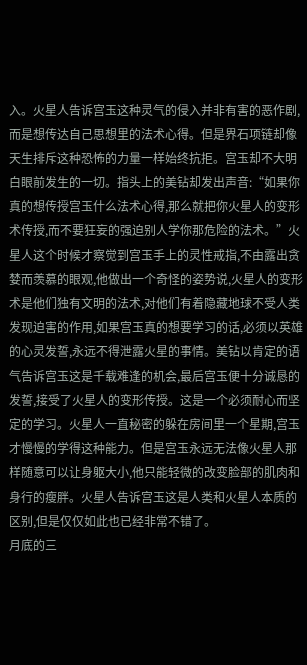入。火星人告诉宫玉这种灵气的侵入并非有害的恶作剧,而是想传达自己思想里的法术心得。但是界石项链却像天生排斥这种恐怖的力量一样始终抗拒。宫玉却不大明白眼前发生的一切。指头上的美钻却发出声音:“如果你真的想传授宫玉什么法术心得,那么就把你火星人的变形术传授,而不要狂妄的强迫别人学你那危险的法术。”火星人这个时候才察觉到宫玉手上的灵性戒指,不由露出贪婪而羡慕的眼观,他做出一个奇怪的姿势说,火星人的变形术是他们独有文明的法术,对他们有着隐藏地球不受人类发现迫害的作用,如果宫玉真的想要学习的话,必须以英雄的心灵发誓,永远不得泄露火星的事情。美钻以肯定的语气告诉宫玉这是千载难逢的机会,最后宫玉便十分诚恳的发誓,接受了火星人的变形传授。这是一个必须耐心而坚定的学习。火星人一直秘密的躲在房间里一个星期,宫玉才慢慢的学得这种能力。但是宫玉永远无法像火星人那样随意可以让身躯大小,他只能轻微的改变脸部的肌肉和身行的瘦胖。火星人告诉宫玉这是人类和火星人本质的区别,但是仅仅如此也已经非常不错了。
月底的三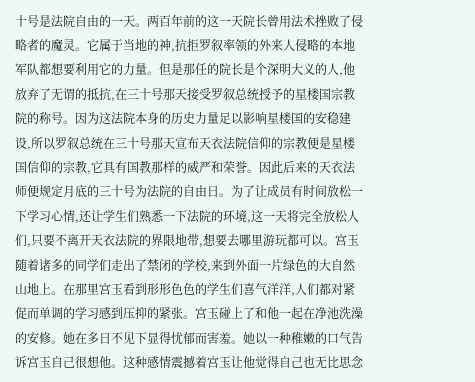十号是法院自由的一天。两百年前的这一天院长曾用法术挫败了侵略者的魔灵。它属于当地的神,抗拒罗叙率领的外来人侵略的本地军队都想要利用它的力量。但是那任的院长是个深明大义的人,他放弃了无谓的抵抗,在三十号那天接受罗叙总统授予的星楼国宗教院的称号。因为这法院本身的历史力量足以影响星楼国的安稳建设,所以罗叙总统在三十号那天宣布天衣法院信仰的宗教便是星楼国信仰的宗教,它具有国教那样的威严和荣誉。因此后来的天衣法师便规定月底的三十号为法院的自由日。为了让成员有时间放松一下学习心情,还让学生们熟悉一下法院的环境,这一天将完全放松人们,只要不离开天衣法院的界限地带,想要去哪里游玩都可以。宫玉随着诸多的同学们走出了禁闭的学校,来到外面一片绿色的大自然山地上。在那里宫玉看到形形色色的学生们喜气洋洋,人们都对紧促而单调的学习感到压抑的紧张。宫玉碰上了和他一起在净池洗澡的安修。她在多日不见下显得忧郁而害羞。她以一种稚嫩的口气告诉宫玉自己很想他。这种感情震撼着宫玉让他觉得自己也无比思念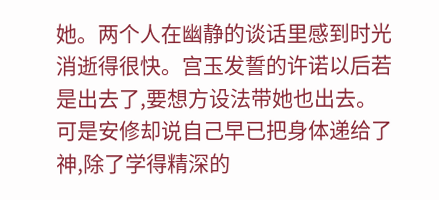她。两个人在幽静的谈话里感到时光消逝得很快。宫玉发誓的许诺以后若是出去了,要想方设法带她也出去。可是安修却说自己早已把身体递给了神,除了学得精深的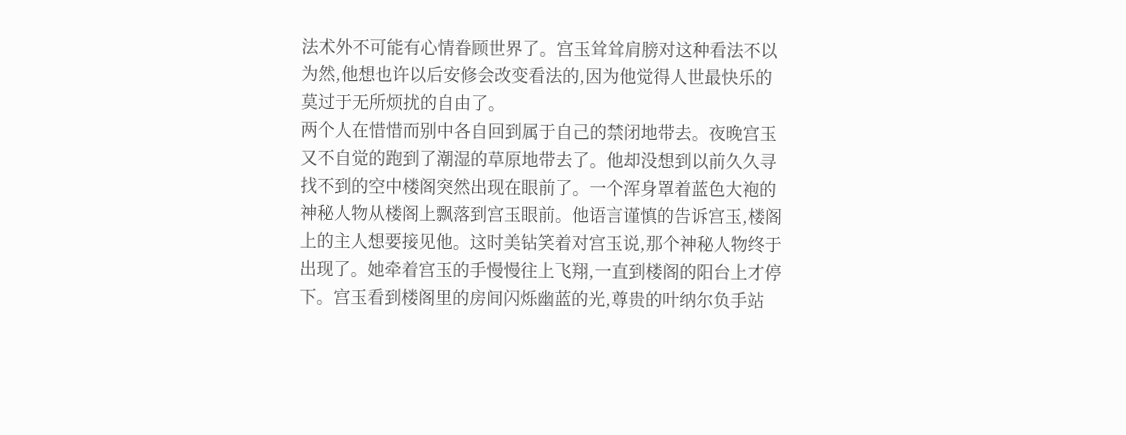法术外不可能有心情眷顾世界了。宫玉耸耸肩膀对这种看法不以为然,他想也许以后安修会改变看法的,因为他觉得人世最快乐的莫过于无所烦扰的自由了。
两个人在惜惜而别中各自回到属于自己的禁闭地带去。夜晚宫玉又不自觉的跑到了潮湿的草原地带去了。他却没想到以前久久寻找不到的空中楼阁突然出现在眼前了。一个浑身罩着蓝色大袍的神秘人物从楼阁上飘落到宫玉眼前。他语言谨慎的告诉宫玉,楼阁上的主人想要接见他。这时美钻笑着对宫玉说,那个神秘人物终于出现了。她牵着宫玉的手慢慢往上飞翔,一直到楼阁的阳台上才停下。宫玉看到楼阁里的房间闪烁幽蓝的光,尊贵的叶纳尔负手站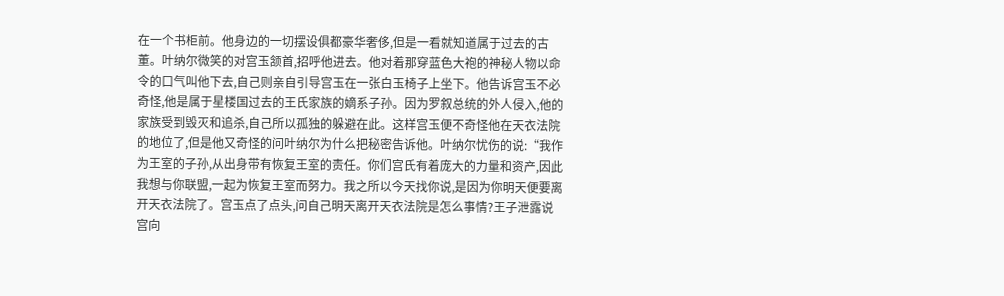在一个书柜前。他身边的一切摆设俱都豪华奢侈,但是一看就知道属于过去的古董。叶纳尔微笑的对宫玉颔首,招呼他进去。他对着那穿蓝色大袍的神秘人物以命令的口气叫他下去,自己则亲自引导宫玉在一张白玉椅子上坐下。他告诉宫玉不必奇怪,他是属于星楼国过去的王氏家族的嫡系子孙。因为罗叙总统的外人侵入,他的家族受到毁灭和追杀,自己所以孤独的躲避在此。这样宫玉便不奇怪他在天衣法院的地位了,但是他又奇怪的问叶纳尔为什么把秘密告诉他。叶纳尔忧伤的说:“我作为王室的子孙,从出身带有恢复王室的责任。你们宫氏有着庞大的力量和资产,因此我想与你联盟,一起为恢复王室而努力。我之所以今天找你说,是因为你明天便要离开天衣法院了。宫玉点了点头,问自己明天离开天衣法院是怎么事情?王子泄露说宫向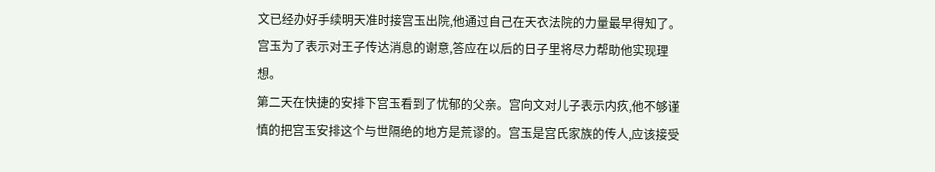文已经办好手续明天准时接宫玉出院,他通过自己在天衣法院的力量最早得知了。宫玉为了表示对王子传达消息的谢意,答应在以后的日子里将尽力帮助他实现理想。
第二天在快捷的安排下宫玉看到了忧郁的父亲。宫向文对儿子表示内疚,他不够谨慎的把宫玉安排这个与世隔绝的地方是荒谬的。宫玉是宫氏家族的传人,应该接受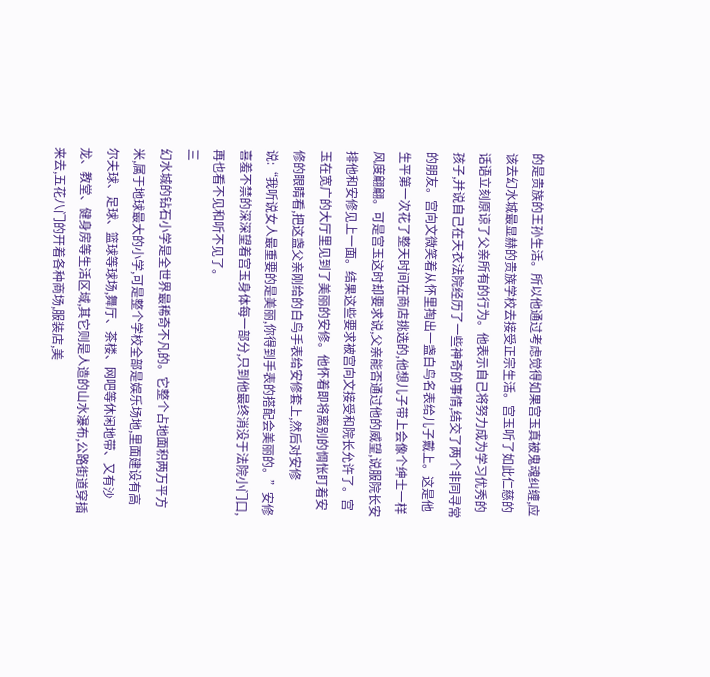的是贵族的王孙生活。所以他通过考虑觉得如果宫玉真被鬼魂纠缠,应该去幻水城最显赫的贵族学校去接受正宗生活。宫玉听了如此仁慈的话语立刻原谅了父亲所有的行为。他表示自己将努力成为学习优秀的孩子,并说自己在天衣法院经历了一些神奇的事情,结交了两个非同寻常的朋友。宫向文微笑着从怀里掏出一盏白鸟名表给儿子戴上。这是他生平第一次花了整天时间在商店挑选的,他想儿子带上会像个绅士一样风度翩翩。可是宫玉这时却要求说,父亲能否通过他的威望,说服院长安排他和安修见上一面。结果这些要求被宫向文接受和院长允许了。宫玉在宽广的大厅里见到了美丽的安修。他怀着即将离别的惆怅盯着安修的眼睛看,把这盏父亲刚给的白鸟手表给安修套上,然后对安修说:“我听说女人最重要的是美丽,你得到手表的搭配会美丽的。”安修喜羞不禁的深深望着宫玉身体每一部分,只到他最终消没于法院小门口,再也看不见和听不见了。
三
幻水城的钻石小学是全世界最稀奇不凡的。它整个占地面积两万平方米,属于地球最大的小学,可是整个学校全部是娱乐场地,里面建设有高尔夫球、足球、篮球等球场,舞厅、茶楼、网吧等休闲地带、又有沙龙、教堂、健身房等生活区域,其它则是人造的山水瀑布,公路街道穿插来去,五花八门的开着各种商场,服装店,美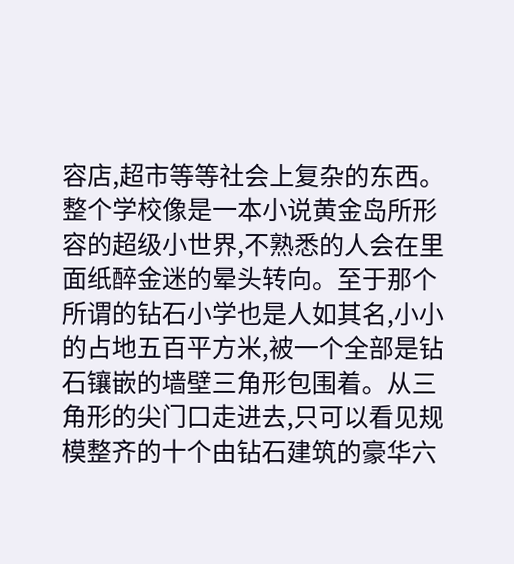容店,超市等等社会上复杂的东西。整个学校像是一本小说黄金岛所形容的超级小世界,不熟悉的人会在里面纸醉金迷的晕头转向。至于那个所谓的钻石小学也是人如其名,小小的占地五百平方米,被一个全部是钻石镶嵌的墙壁三角形包围着。从三角形的尖门口走进去,只可以看见规模整齐的十个由钻石建筑的豪华六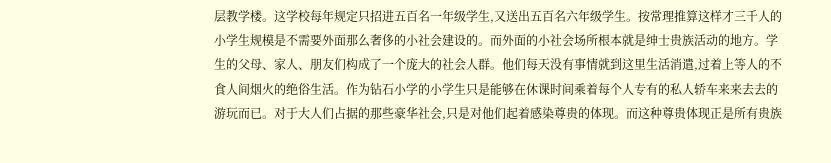层教学楼。这学校每年规定只招进五百名一年级学生,又送出五百名六年级学生。按常理推算这样才三千人的小学生规模是不需要外面那么奢侈的小社会建设的。而外面的小社会场所根本就是绅士贵族活动的地方。学生的父母、家人、朋友们构成了一个庞大的社会人群。他们每天没有事情就到这里生活消遣,过着上等人的不食人间烟火的绝俗生活。作为钻石小学的小学生只是能够在休课时间乘着每个人专有的私人轿车来来去去的游玩而已。对于大人们占据的那些豪华社会,只是对他们起着感染尊贵的体现。而这种尊贵体现正是所有贵族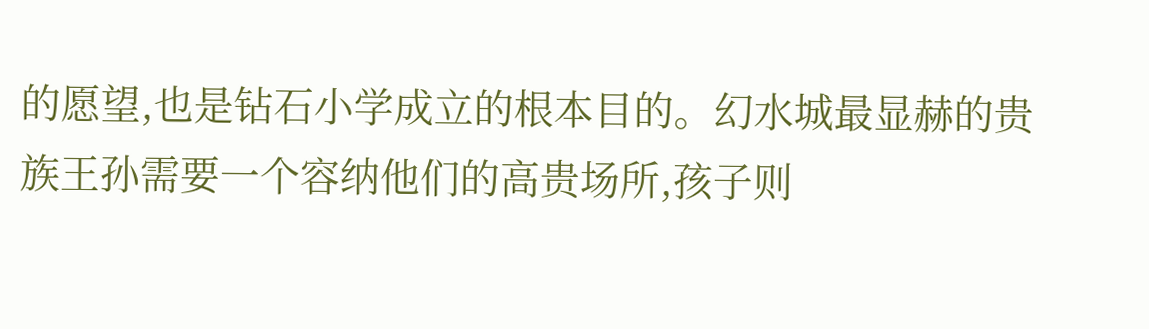的愿望,也是钻石小学成立的根本目的。幻水城最显赫的贵族王孙需要一个容纳他们的高贵场所,孩子则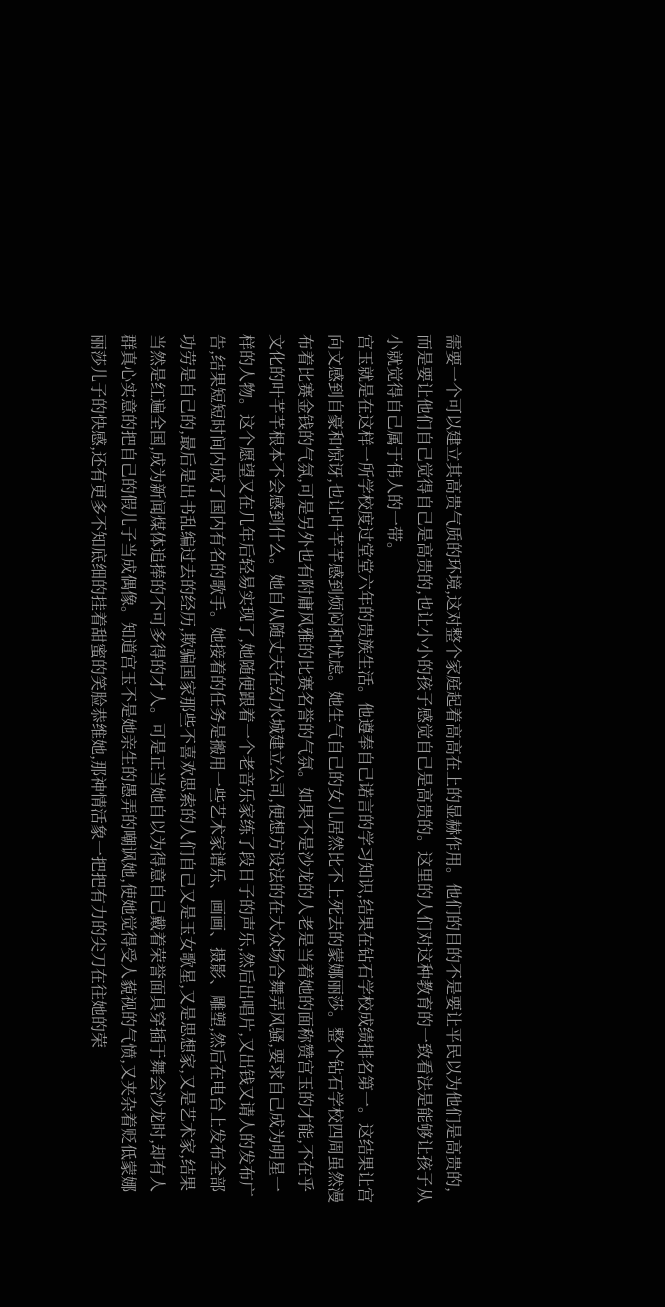需要一个可以建立其高贵气质的环境,这对整个家庭起着高高在上的显赫作用。他们的目的不是要让平民以为他们是高贵的,而是要让他们自己觉得自己是高贵的,也让小小的孩子感觉自己是高贵的。这里的人们对这种教育的一致看法是能够让孩子从小就觉得自己属于伟人的一带。
宫玉就是在这样一所学校度过堂堂六年的贵族生活。他遵奉自己诺言的学习知识,结果在钻石学校成绩排名第一。这结果让宫向文感到自豪和惊讶,也让叶芊芊感到烦闷和忧虑。她生气自己的女儿居然比不上死去的蒙娜丽莎。整个钻石学校四周虽然漫布着比赛金钱的气氛,可是另外也有附庸风雅的比赛名誉的气氛。如果不是沙龙的人老是当着她的面称赞宫玉的才能,不在乎文化的叶芊芊根本不会感到什么。她自从随丈夫在幻水城建立公司,便想方设法的在大众场合舞弄风骚,要求自己成为明星一样的人物。这个愿望又在几年后轻易实现了,她随便跟着一个老音乐家练了段日子的声乐,然后出唱片,又出钱又请人的发布广告,结果短短时间内成了国内有名的歌手。她接着的任务是搬用一些艺术家谱乐、画画、摄影、雕塑,然后在电台上发布全部功劳是自己的,最后是出书乱编过去的经历,欺骗国家那些不喜欢思索的人们自己又是玉女歌星,又是思想家,又是艺术家,结果当然是红遍全国,成为新闻煤体追捧的不可多得的才人。可是正当她自以为得意自己戴着荣誉面具穿插于舞会沙龙时,却有人群真心实意的把自己的假儿子当成偶像。知道宫玉不是她亲生的愚弄的嘲讽她,使她觉得受人藐视的气愤,又夹杂着贬低蒙娜丽莎儿子的快感,还有更多不知底细的挂着甜蜜的笑脸恭维她,那神情活象一把把有力的尖刀在往她的荣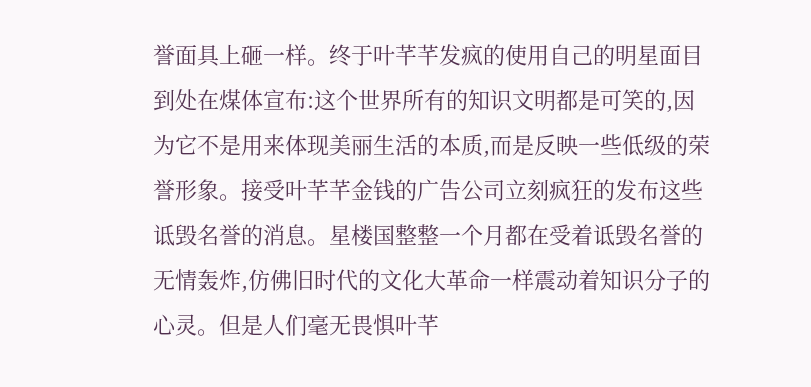誉面具上砸一样。终于叶芊芊发疯的使用自己的明星面目到处在煤体宣布:这个世界所有的知识文明都是可笑的,因为它不是用来体现美丽生活的本质,而是反映一些低级的荣誉形象。接受叶芊芊金钱的广告公司立刻疯狂的发布这些诋毁名誉的消息。星楼国整整一个月都在受着诋毁名誉的无情轰炸,仿佛旧时代的文化大革命一样震动着知识分子的心灵。但是人们毫无畏惧叶芊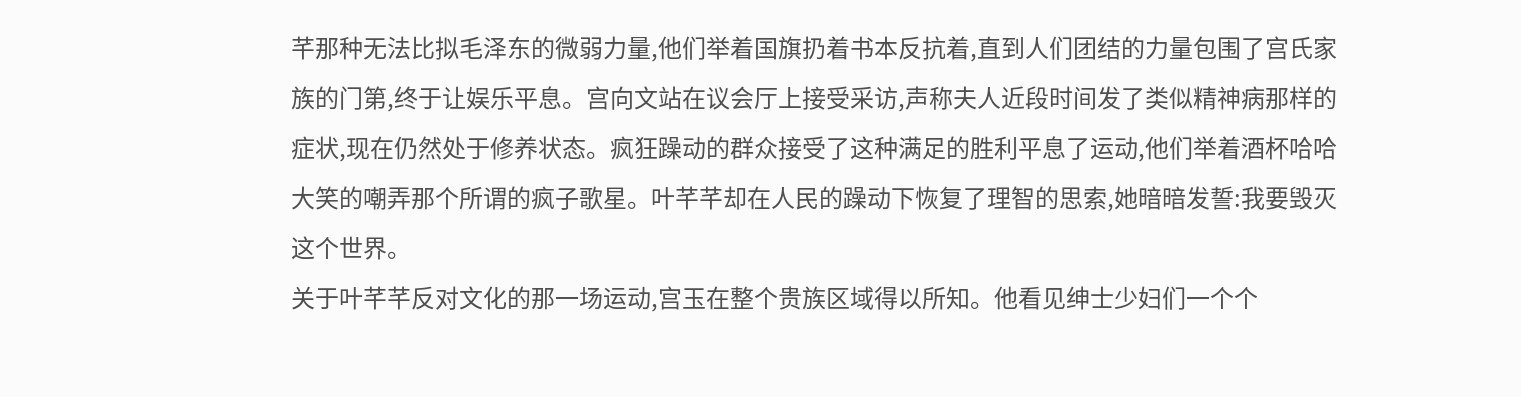芊那种无法比拟毛泽东的微弱力量,他们举着国旗扔着书本反抗着,直到人们团结的力量包围了宫氏家族的门第,终于让娱乐平息。宫向文站在议会厅上接受采访,声称夫人近段时间发了类似精神病那样的症状,现在仍然处于修养状态。疯狂躁动的群众接受了这种满足的胜利平息了运动,他们举着酒杯哈哈大笑的嘲弄那个所谓的疯子歌星。叶芊芊却在人民的躁动下恢复了理智的思索,她暗暗发誓:我要毁灭这个世界。
关于叶芊芊反对文化的那一场运动,宫玉在整个贵族区域得以所知。他看见绅士少妇们一个个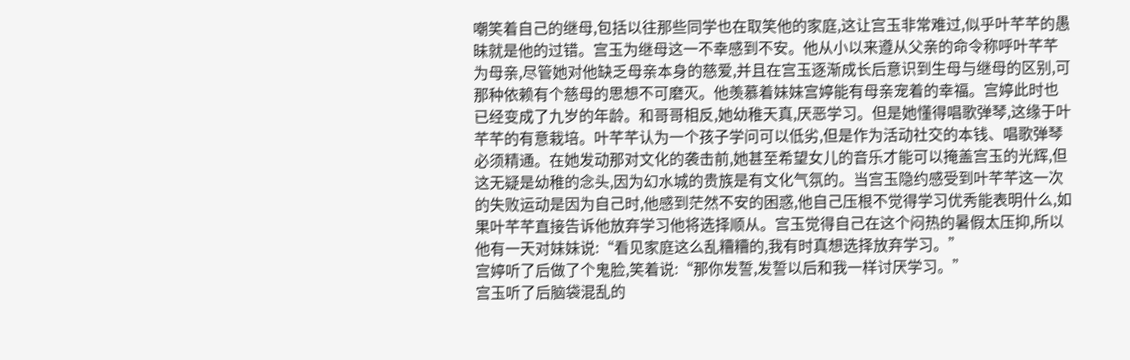嘲笑着自己的继母,包括以往那些同学也在取笑他的家庭,这让宫玉非常难过,似乎叶芊芊的愚昧就是他的过错。宫玉为继母这一不幸感到不安。他从小以来遵从父亲的命令称呼叶芊芊为母亲,尽管她对他缺乏母亲本身的慈爱,并且在宫玉逐渐成长后意识到生母与继母的区别,可那种依赖有个慈母的思想不可磨灭。他羡慕着妹妹宫婷能有母亲宠着的幸福。宫婷此时也已经变成了九岁的年龄。和哥哥相反,她幼稚天真,厌恶学习。但是她懂得唱歌弹琴,这缘于叶芊芊的有意栽培。叶芊芊认为一个孩子学问可以低劣,但是作为活动社交的本钱、唱歌弹琴必须精通。在她发动那对文化的袭击前,她甚至希望女儿的音乐才能可以掩盖宫玉的光辉,但这无疑是幼稚的念头,因为幻水城的贵族是有文化气氛的。当宫玉隐约感受到叶芊芊这一次的失败运动是因为自己时,他感到茫然不安的困惑,他自己压根不觉得学习优秀能表明什么,如果叶芊芊直接告诉他放弃学习他将选择顺从。宫玉觉得自己在这个闷热的暑假太压抑,所以他有一天对妹妹说:“看见家庭这么乱糟糟的,我有时真想选择放弃学习。”
宫婷听了后做了个鬼脸,笑着说:“那你发誓,发誓以后和我一样讨厌学习。”
宫玉听了后脑袋混乱的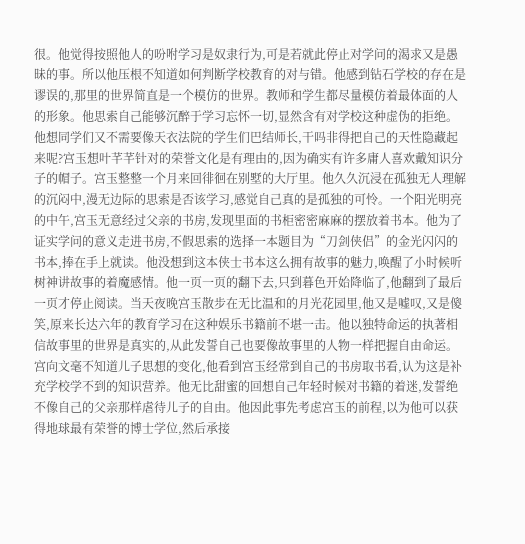很。他觉得按照他人的吩咐学习是奴隶行为,可是若就此停止对学问的渴求又是愚昧的事。所以他压根不知道如何判断学校教育的对与错。他感到钻石学校的存在是谬误的,那里的世界简直是一个模仿的世界。教师和学生都尽量模仿着最体面的人的形象。他思索自己能够沉醉于学习忘怀一切,显然含有对学校这种虚伪的拒绝。他想同学们又不需要像天衣法院的学生们巴结师长,干吗非得把自己的天性隐藏起来呢?宫玉想叶芊芊针对的荣誉文化是有理由的,因为确实有许多庸人喜欢戴知识分子的帽子。宫玉整整一个月来回徘徊在别墅的大厅里。他久久沉浸在孤独无人理解的沉闷中,漫无边际的思索是否该学习,感觉自己真的是孤独的可怜。一个阳光明亮的中午,宫玉无意经过父亲的书房,发现里面的书柜密密麻麻的摆放着书本。他为了证实学问的意义走进书房,不假思索的选择一本题目为“刀剑侠侣”的金光闪闪的书本,捧在手上就读。他没想到这本侠士书本这么拥有故事的魅力,唤醒了小时候听树神讲故事的着魔感情。他一页一页的翻下去,只到暮色开始降临了,他翻到了最后一页才停止阅读。当天夜晚宫玉散步在无比温和的月光花园里,他又是嘘叹,又是傻笑,原来长达六年的教育学习在这种娱乐书籍前不堪一击。他以独特命运的执著相信故事里的世界是真实的,从此发誓自己也要像故事里的人物一样把握自由命运。
宫向文毫不知道儿子思想的变化,他看到宫玉经常到自己的书房取书看,认为这是补充学校学不到的知识营养。他无比甜蜜的回想自己年轻时候对书籍的着迷,发誓绝不像自己的父亲那样虐待儿子的自由。他因此事先考虑宫玉的前程,以为他可以获得地球最有荣誉的博士学位,然后承接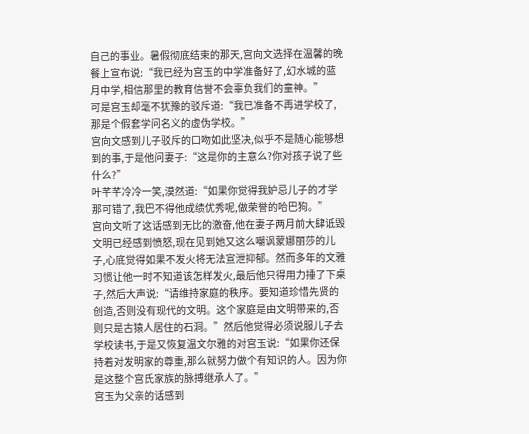自己的事业。暑假彻底结束的那天,宫向文选择在温馨的晚餐上宣布说:“我已经为宫玉的中学准备好了,幻水城的蓝月中学,相信那里的教育信誉不会辜负我们的童神。”
可是宫玉却毫不犹豫的驳斥道:“我已准备不再进学校了,那是个假套学问名义的虚伪学校。”
宫向文感到儿子驳斥的口吻如此坚决,似乎不是随心能够想到的事,于是他问妻子:“这是你的主意么?你对孩子说了些什么?”
叶芊芊冷冷一笑,漠然道:“如果你觉得我妒忌儿子的才学那可错了,我巴不得他成绩优秀呢,做荣誉的哈巴狗。”
宫向文听了这话感到无比的激奋,他在妻子两月前大肆诋毁文明已经感到愤怒,现在见到她又这么嘲讽蒙娜丽莎的儿子,心底觉得如果不发火将无法宣泄抑郁。然而多年的文雅习惯让他一时不知道该怎样发火,最后他只得用力捶了下桌子,然后大声说:“请维持家庭的秩序。要知道珍惜先贤的创造,否则没有现代的文明。这个家庭是由文明带来的,否则只是古猿人居住的石洞。”然后他觉得必须说服儿子去学校读书,于是又恢复温文尔雅的对宫玉说:“如果你还保持着对发明家的尊重,那么就努力做个有知识的人。因为你是这整个宫氏家族的脉搏继承人了。”
宫玉为父亲的话感到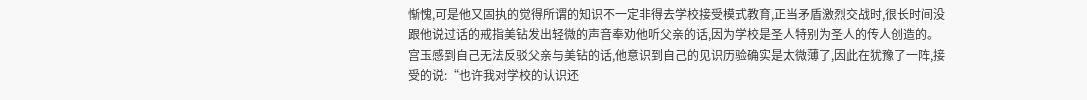惭愧,可是他又固执的觉得所谓的知识不一定非得去学校接受模式教育,正当矛盾激烈交战时,很长时间没跟他说过话的戒指美钻发出轻微的声音奉劝他听父亲的话,因为学校是圣人特别为圣人的传人创造的。宫玉感到自己无法反驳父亲与美钻的话,他意识到自己的见识历验确实是太微薄了,因此在犹豫了一阵,接受的说:“也许我对学校的认识还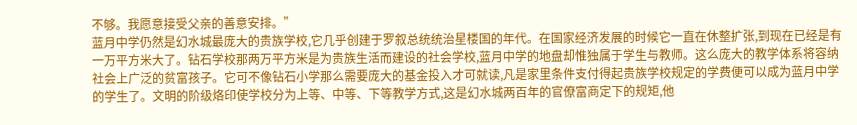不够。我愿意接受父亲的善意安排。”
蓝月中学仍然是幻水城最庞大的贵族学校,它几乎创建于罗叙总统统治星楼国的年代。在国家经济发展的时候它一直在休整扩张,到现在已经是有一万平方米大了。钻石学校那两万平方米是为贵族生活而建设的社会学校,蓝月中学的地盘却惟独属于学生与教师。这么庞大的教学体系将容纳社会上广泛的贫富孩子。它可不像钻石小学那么需要庞大的基金投入才可就读,凡是家里条件支付得起贵族学校规定的学费便可以成为蓝月中学的学生了。文明的阶级烙印使学校分为上等、中等、下等教学方式,这是幻水城两百年的官僚富商定下的规矩,他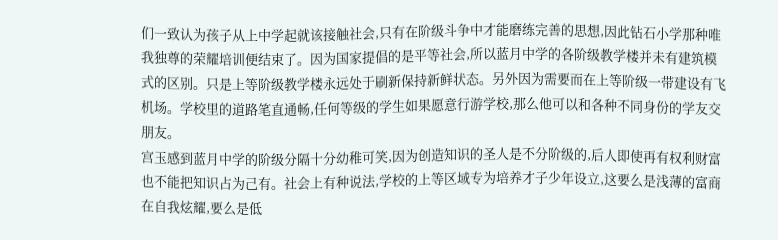们一致认为孩子从上中学起就该接触社会,只有在阶级斗争中才能磨练完善的思想,因此钻石小学那种唯我独尊的荣耀培训便结束了。因为国家提倡的是平等社会,所以蓝月中学的各阶级教学楼并未有建筑模式的区别。只是上等阶级教学楼永远处于刷新保持新鲜状态。另外因为需要而在上等阶级一带建设有飞机场。学校里的道路笔直通畅,任何等级的学生如果愿意行游学校,那么他可以和各种不同身份的学友交朋友。
宫玉感到蓝月中学的阶级分隔十分幼稚可笑,因为创造知识的圣人是不分阶级的,后人即使再有权利财富也不能把知识占为己有。社会上有种说法,学校的上等区域专为培养才子少年设立,这要么是浅薄的富商在自我炫耀,要么是低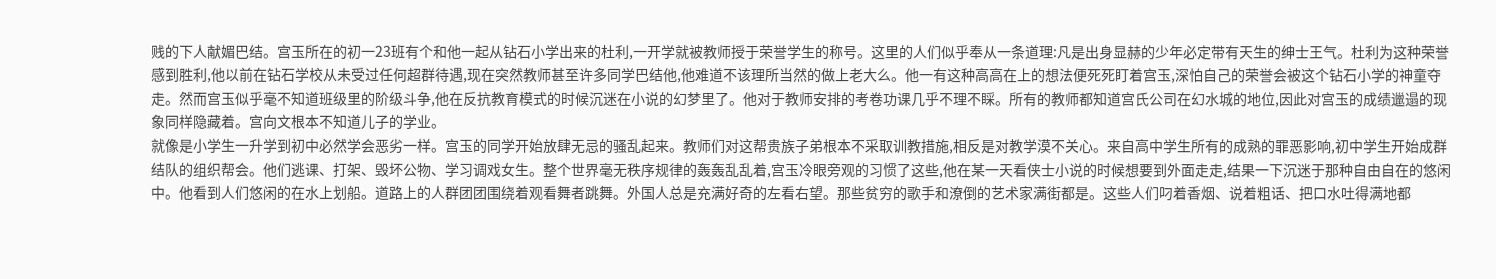贱的下人献媚巴结。宫玉所在的初一23班有个和他一起从钻石小学出来的杜利,一开学就被教师授于荣誉学生的称号。这里的人们似乎奉从一条道理:凡是出身显赫的少年必定带有天生的绅士王气。杜利为这种荣誉感到胜利,他以前在钻石学校从未受过任何超群待遇,现在突然教师甚至许多同学巴结他,他难道不该理所当然的做上老大么。他一有这种高高在上的想法便死死盯着宫玉,深怕自己的荣誉会被这个钻石小学的神童夺走。然而宫玉似乎毫不知道班级里的阶级斗争,他在反抗教育模式的时候沉迷在小说的幻梦里了。他对于教师安排的考卷功课几乎不理不睬。所有的教师都知道宫氏公司在幻水城的地位,因此对宫玉的成绩邋遢的现象同样隐藏着。宫向文根本不知道儿子的学业。
就像是小学生一升学到初中必然学会恶劣一样。宫玉的同学开始放肆无忌的骚乱起来。教师们对这帮贵族子弟根本不采取训教措施,相反是对教学漠不关心。来自高中学生所有的成熟的罪恶影响,初中学生开始成群结队的组织帮会。他们逃课、打架、毁坏公物、学习调戏女生。整个世界毫无秩序规律的轰轰乱乱着,宫玉冷眼旁观的习惯了这些,他在某一天看侠士小说的时候想要到外面走走,结果一下沉迷于那种自由自在的悠闲中。他看到人们悠闲的在水上划船。道路上的人群团团围绕着观看舞者跳舞。外国人总是充满好奇的左看右望。那些贫穷的歌手和潦倒的艺术家满街都是。这些人们叼着香烟、说着粗话、把口水吐得满地都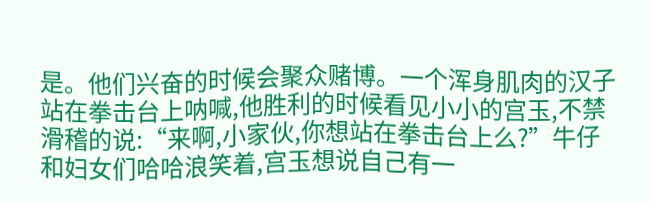是。他们兴奋的时候会聚众赌博。一个浑身肌肉的汉子站在拳击台上呐喊,他胜利的时候看见小小的宫玉,不禁滑稽的说:“来啊,小家伙,你想站在拳击台上么?”牛仔和妇女们哈哈浪笑着,宫玉想说自己有一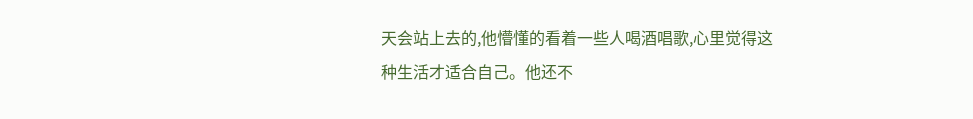天会站上去的,他懵懂的看着一些人喝酒唱歌,心里觉得这种生活才适合自己。他还不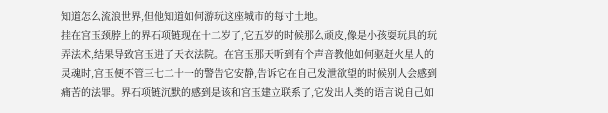知道怎么流浪世界,但他知道如何游玩这座城市的每寸土地。
挂在宫玉颈脖上的界石项链现在十二岁了,它五岁的时候那么顽皮,像是小孩耍玩具的玩弄法术,结果导致宫玉进了天衣法院。在宫玉那天听到有个声音教他如何驱赶火星人的灵魂时,宫玉便不管三七二十一的警告它安静,告诉它在自己发泄欲望的时候别人会感到痛苦的法罪。界石项链沉默的感到是该和宫玉建立联系了,它发出人类的语言说自己如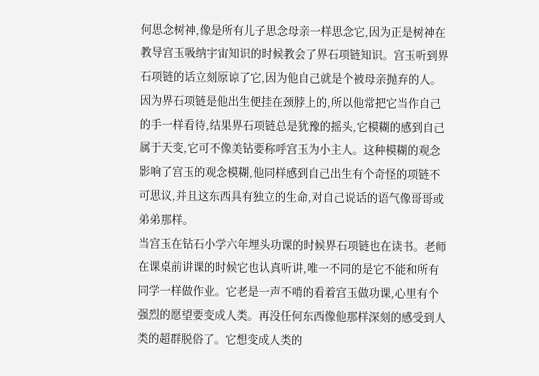何思念树神,像是所有儿子思念母亲一样思念它,因为正是树神在教导宫玉吸纳宇宙知识的时候教会了界石项链知识。宫玉听到界石项链的话立刻原谅了它,因为他自己就是个被母亲抛弃的人。因为界石项链是他出生便挂在颈脖上的,所以他常把它当作自己的手一样看待,结果界石项链总是犹豫的摇头,它模糊的感到自己属于天变,它可不像美钻要称呼宫玉为小主人。这种模糊的观念影响了宫玉的观念模糊,他同样感到自己出生有个奇怪的项链不可思议,并且这东西具有独立的生命,对自己说话的语气像哥哥或弟弟那样。
当宫玉在钻石小学六年埋头功课的时候界石项链也在读书。老师在课桌前讲课的时候它也认真听讲,唯一不同的是它不能和所有同学一样做作业。它老是一声不啃的看着宫玉做功课,心里有个强烈的愿望要变成人类。再没任何东西像他那样深刻的感受到人类的超群脱俗了。它想变成人类的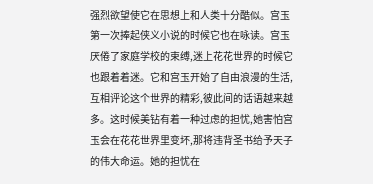强烈欲望使它在思想上和人类十分酷似。宫玉第一次捧起侠义小说的时候它也在咏读。宫玉厌倦了家庭学校的束缚,迷上花花世界的时候它也跟着着迷。它和宫玉开始了自由浪漫的生活,互相评论这个世界的精彩,彼此间的话语越来越多。这时候美钻有着一种过虑的担忧,她害怕宫玉会在花花世界里变坏,那将违背圣书给予天子的伟大命运。她的担忧在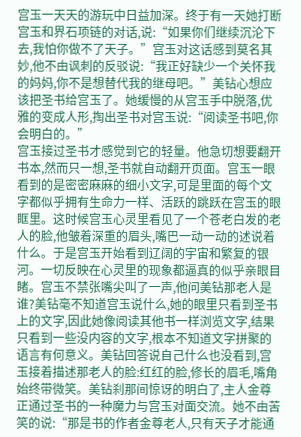宫玉一天天的游玩中日益加深。终于有一天她打断宫玉和界石项链的对话,说:“如果你们继续沉沦下去,我怕你做不了天子。”宫玉对这话感到莫名其妙,他不由讽刺的反驳说:“我正好缺少一个关怀我的妈妈,你不是想替代我的继母吧。”美钻心想应该把圣书给宫玉了。她缓慢的从宫玉手中脱落,优雅的变成人形,掏出圣书对宫玉说:“阅读圣书吧,你会明白的。”
宫玉接过圣书才感觉到它的轻量。他急切想要翻开书本,然而只一想,圣书就自动翻开页面。宫玉一眼看到的是密密麻麻的细小文字,可是里面的每个文字都似乎拥有生命力一样、活跃的跳跃在宫玉的眼眶里。这时候宫玉心灵里看见了一个苍老白发的老人的脸,他皱着深重的眉头,嘴巴一动一动的述说着什么。于是宫玉开始看到辽阔的宇宙和繁复的银河。一切反映在心灵里的现象都逼真的似乎亲眼目睹。宫玉不禁张嘴尖叫了一声,他问美钻那老人是谁?美钻毫不知道宫玉说什么,她的眼里只看到圣书上的文字,因此她像阅读其他书一样浏览文字,结果只看到一些没内容的文字,根本不知道文字拼聚的语言有何意义。美钻回答说自己什么也没看到,宫玉接着描述那老人的脸:红红的脸,修长的眉毛,嘴角始终带微笑。美钻刹那间惊讶的明白了,主人金尊正通过圣书的一种魔力与宫玉对面交流。她不由苦笑的说:“那是书的作者金尊老人,只有天子才能通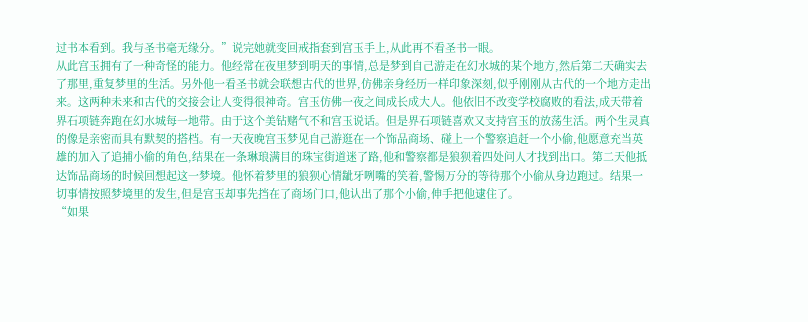过书本看到。我与圣书毫无缘分。”说完她就变回戒指套到宫玉手上,从此再不看圣书一眼。
从此宫玉拥有了一种奇怪的能力。他经常在夜里梦到明天的事情,总是梦到自己游走在幻水城的某个地方,然后第二天确实去了那里,重复梦里的生活。另外他一看圣书就会联想古代的世界,仿佛亲身经历一样印象深刻,似乎刚刚从古代的一个地方走出来。这两种未来和古代的交接会让人变得很神奇。宫玉仿佛一夜之间成长成大人。他依旧不改变学校腐败的看法,成天带着界石项链奔跑在幻水城每一地带。由于这个美钻赌气不和宫玉说话。但是界石项链喜欢又支持宫玉的放荡生活。两个生灵真的像是亲密而具有默契的搭档。有一天夜晚宫玉梦见自己游逛在一个饰品商场、碰上一个警察追赶一个小偷,他愿意充当英雄的加入了追捕小偷的角色,结果在一条琳琅满目的珠宝街道迷了路,他和警察都是狼狈着四处问人才找到出口。第二天他抵达饰品商场的时候回想起这一梦境。他怀着梦里的狼狈心情龇牙咧嘴的笑着,警惕万分的等待那个小偷从身边跑过。结果一切事情按照梦境里的发生,但是宫玉却事先挡在了商场门口,他认出了那个小偷,伸手把他逮住了。
“如果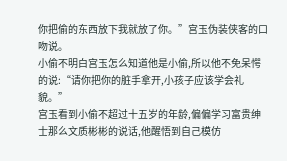你把偷的东西放下我就放了你。”宫玉伪装侠客的口吻说。
小偷不明白宫玉怎么知道他是小偷,所以他不免呆愕的说:“请你把你的脏手拿开,小孩子应该学会礼貌。”
宫玉看到小偷不超过十五岁的年龄,偏偏学习富贵绅士那么文质彬彬的说话,他醒悟到自己模仿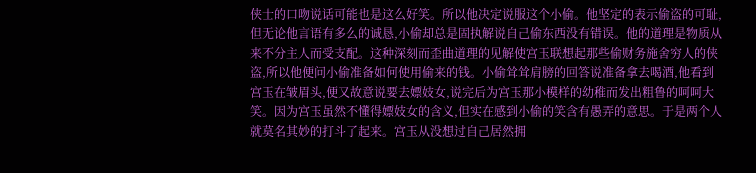侠士的口吻说话可能也是这么好笑。所以他决定说服这个小偷。他坚定的表示偷盗的可耻,但无论他言语有多么的诚恳,小偷却总是固执解说自己偷东西没有错误。他的道理是物质从来不分主人而受支配。这种深刻而歪曲道理的见解使宫玉联想起那些偷财务施舍穷人的侠盗,所以他便问小偷准备如何使用偷来的钱。小偷耸耸肩膀的回答说准备拿去喝酒,他看到宫玉在皱眉头,便又故意说要去嫖妓女,说完后为宫玉那小模样的幼稚而发出粗鲁的呵呵大笑。因为宫玉虽然不懂得嫖妓女的含义,但实在感到小偷的笑含有愚弄的意思。于是两个人就莫名其妙的打斗了起来。宫玉从没想过自己居然拥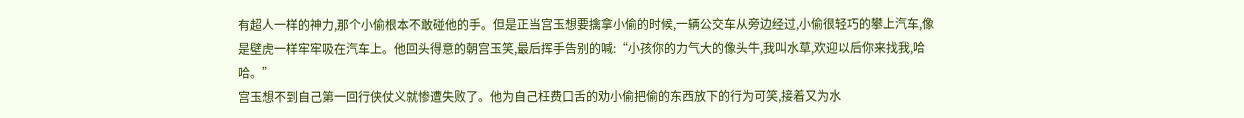有超人一样的神力,那个小偷根本不敢碰他的手。但是正当宫玉想要擒拿小偷的时候,一辆公交车从旁边经过,小偷很轻巧的攀上汽车,像是壁虎一样牢牢吸在汽车上。他回头得意的朝宫玉笑,最后挥手告别的喊:“小孩你的力气大的像头牛,我叫水草,欢迎以后你来找我,哈哈。”
宫玉想不到自己第一回行侠仗义就惨遭失败了。他为自己枉费口舌的劝小偷把偷的东西放下的行为可笑,接着又为水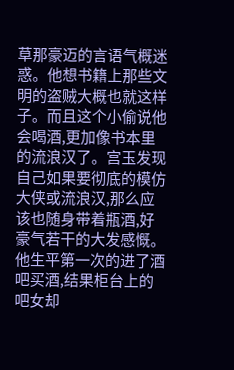草那豪迈的言语气概迷惑。他想书籍上那些文明的盗贼大概也就这样子。而且这个小偷说他会喝酒,更加像书本里的流浪汉了。宫玉发现自己如果要彻底的模仿大侠或流浪汉,那么应该也随身带着瓶酒,好豪气若干的大发感慨。他生平第一次的进了酒吧买酒,结果柜台上的吧女却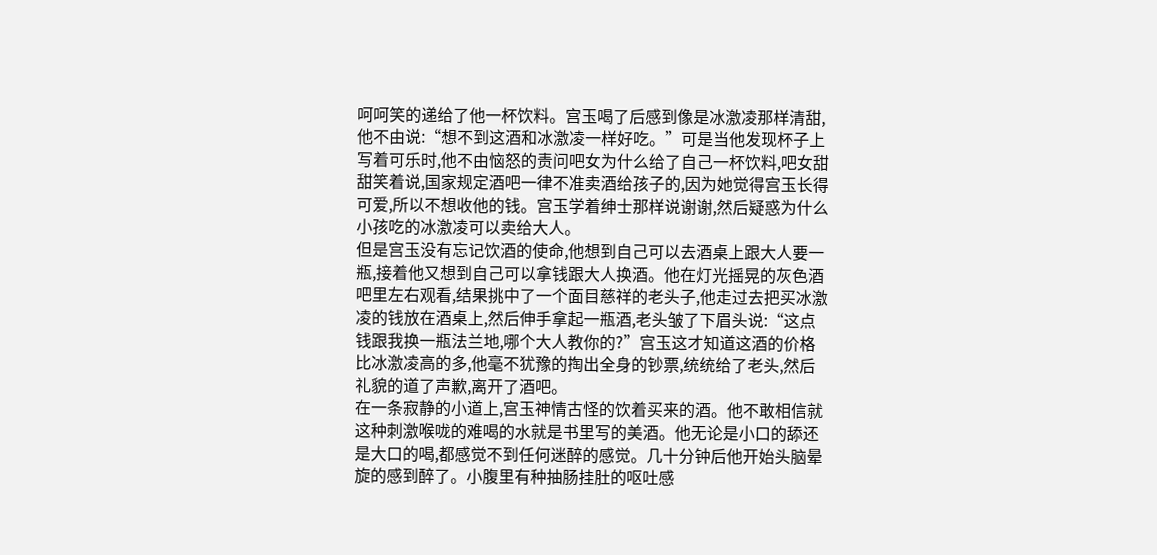呵呵笑的递给了他一杯饮料。宫玉喝了后感到像是冰激凌那样清甜,他不由说:“想不到这酒和冰激凌一样好吃。”可是当他发现杯子上写着可乐时,他不由恼怒的责问吧女为什么给了自己一杯饮料,吧女甜甜笑着说,国家规定酒吧一律不准卖酒给孩子的,因为她觉得宫玉长得可爱,所以不想收他的钱。宫玉学着绅士那样说谢谢,然后疑惑为什么小孩吃的冰激凌可以卖给大人。
但是宫玉没有忘记饮酒的使命,他想到自己可以去酒桌上跟大人要一瓶,接着他又想到自己可以拿钱跟大人换酒。他在灯光摇晃的灰色酒吧里左右观看,结果挑中了一个面目慈祥的老头子,他走过去把买冰激凌的钱放在酒桌上,然后伸手拿起一瓶酒,老头皱了下眉头说:“这点钱跟我换一瓶法兰地,哪个大人教你的?”宫玉这才知道这酒的价格比冰激凌高的多,他毫不犹豫的掏出全身的钞票,统统给了老头,然后礼貌的道了声歉,离开了酒吧。
在一条寂静的小道上,宫玉神情古怪的饮着买来的酒。他不敢相信就这种刺激喉咙的难喝的水就是书里写的美酒。他无论是小口的舔还是大口的喝,都感觉不到任何迷醉的感觉。几十分钟后他开始头脑晕旋的感到醉了。小腹里有种抽肠挂肚的呕吐感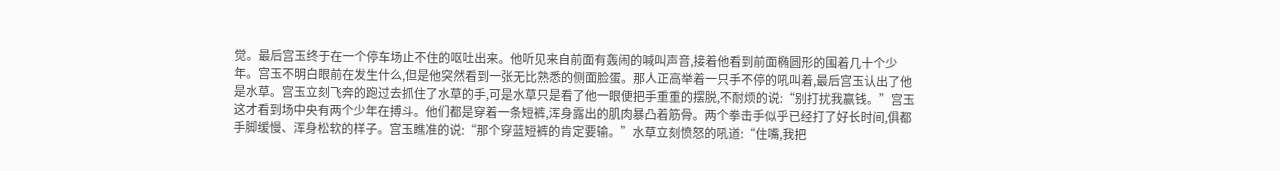觉。最后宫玉终于在一个停车场止不住的呕吐出来。他听见来自前面有轰闹的喊叫声音,接着他看到前面椭圆形的围着几十个少年。宫玉不明白眼前在发生什么,但是他突然看到一张无比熟悉的侧面脸蛋。那人正高举着一只手不停的吼叫着,最后宫玉认出了他是水草。宫玉立刻飞奔的跑过去抓住了水草的手,可是水草只是看了他一眼便把手重重的摆脱,不耐烦的说:“别打扰我赢钱。”宫玉这才看到场中央有两个少年在搏斗。他们都是穿着一条短裤,浑身露出的肌肉暴凸着筋骨。两个拳击手似乎已经打了好长时间,俱都手脚缓慢、浑身松软的样子。宫玉瞧准的说:“那个穿蓝短裤的肯定要输。”水草立刻愤怒的吼道:“住嘴,我把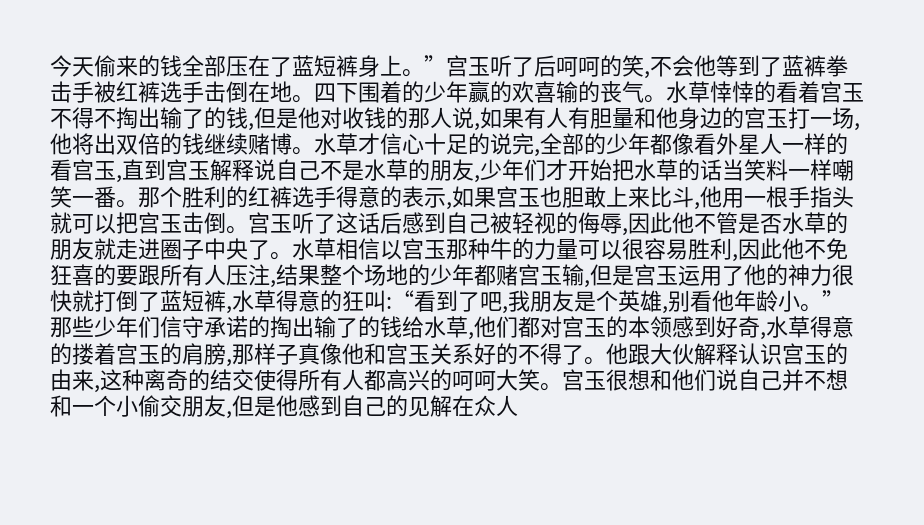今天偷来的钱全部压在了蓝短裤身上。”宫玉听了后呵呵的笑,不会他等到了蓝裤拳击手被红裤选手击倒在地。四下围着的少年赢的欢喜输的丧气。水草悻悻的看着宫玉不得不掏出输了的钱,但是他对收钱的那人说,如果有人有胆量和他身边的宫玉打一场,他将出双倍的钱继续赌博。水草才信心十足的说完,全部的少年都像看外星人一样的看宫玉,直到宫玉解释说自己不是水草的朋友,少年们才开始把水草的话当笑料一样嘲笑一番。那个胜利的红裤选手得意的表示,如果宫玉也胆敢上来比斗,他用一根手指头就可以把宫玉击倒。宫玉听了这话后感到自己被轻视的侮辱,因此他不管是否水草的朋友就走进圈子中央了。水草相信以宫玉那种牛的力量可以很容易胜利,因此他不免狂喜的要跟所有人压注,结果整个场地的少年都赌宫玉输,但是宫玉运用了他的神力很快就打倒了蓝短裤,水草得意的狂叫:“看到了吧,我朋友是个英雄,别看他年龄小。”
那些少年们信守承诺的掏出输了的钱给水草,他们都对宫玉的本领感到好奇,水草得意的搂着宫玉的肩膀,那样子真像他和宫玉关系好的不得了。他跟大伙解释认识宫玉的由来,这种离奇的结交使得所有人都高兴的呵呵大笑。宫玉很想和他们说自己并不想和一个小偷交朋友,但是他感到自己的见解在众人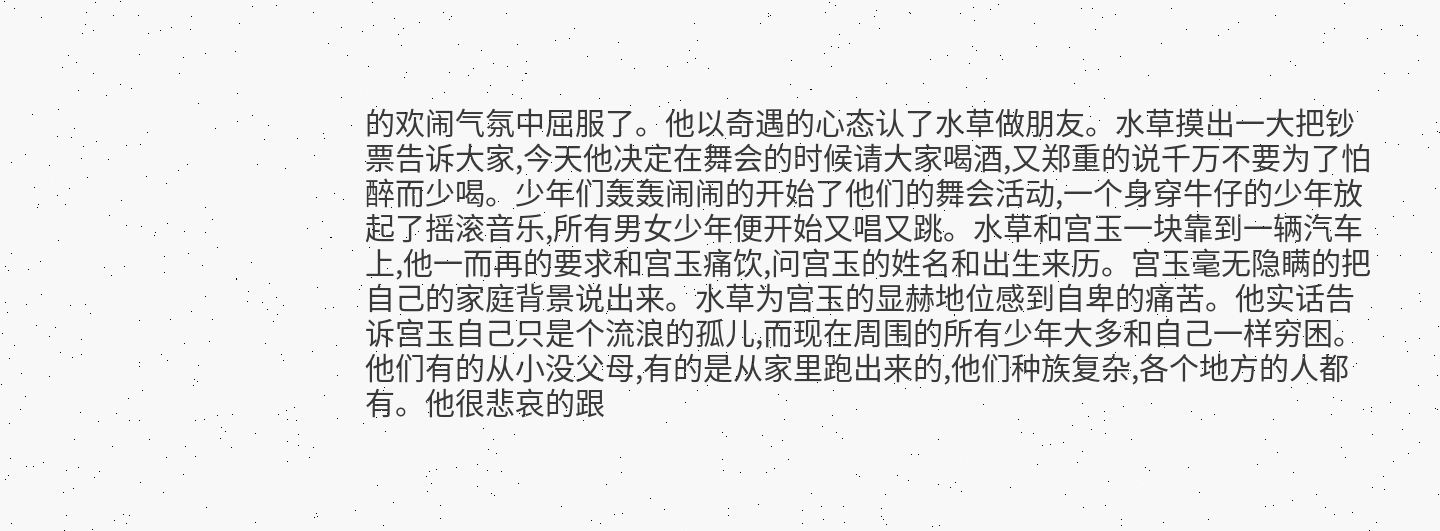的欢闹气氛中屈服了。他以奇遇的心态认了水草做朋友。水草摸出一大把钞票告诉大家,今天他决定在舞会的时候请大家喝酒,又郑重的说千万不要为了怕醉而少喝。少年们轰轰闹闹的开始了他们的舞会活动,一个身穿牛仔的少年放起了摇滚音乐,所有男女少年便开始又唱又跳。水草和宫玉一块靠到一辆汽车上,他一而再的要求和宫玉痛饮,问宫玉的姓名和出生来历。宫玉毫无隐瞒的把自己的家庭背景说出来。水草为宫玉的显赫地位感到自卑的痛苦。他实话告诉宫玉自己只是个流浪的孤儿,而现在周围的所有少年大多和自己一样穷困。他们有的从小没父母,有的是从家里跑出来的,他们种族复杂,各个地方的人都有。他很悲哀的跟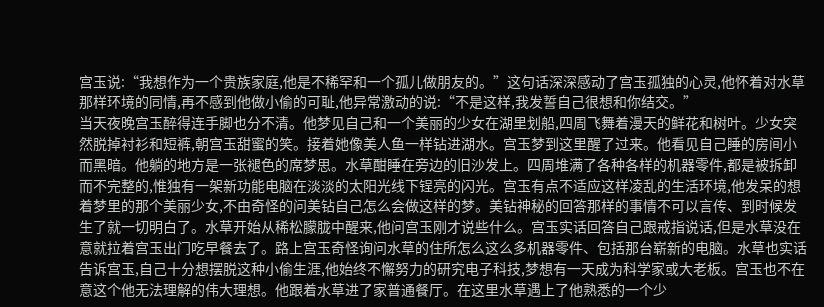宫玉说:“我想作为一个贵族家庭,他是不稀罕和一个孤儿做朋友的。”这句话深深感动了宫玉孤独的心灵,他怀着对水草那样环境的同情,再不感到他做小偷的可耻,他异常激动的说:“不是这样,我发誓自己很想和你结交。”
当天夜晚宫玉醉得连手脚也分不清。他梦见自己和一个美丽的少女在湖里划船,四周飞舞着漫天的鲜花和树叶。少女突然脱掉衬衫和短裤,朝宫玉甜蜜的笑。接着她像美人鱼一样钻进湖水。宫玉梦到这里醒了过来。他看见自己睡的房间小而黑暗。他躺的地方是一张褪色的席梦思。水草酣睡在旁边的旧沙发上。四周堆满了各种各样的机器零件,都是被拆卸而不完整的,惟独有一架新功能电脑在淡淡的太阳光线下锃亮的闪光。宫玉有点不适应这样凌乱的生活环境,他发呆的想着梦里的那个美丽少女,不由奇怪的问美钻自己怎么会做这样的梦。美钻神秘的回答那样的事情不可以言传、到时候发生了就一切明白了。水草开始从稀松朦胧中醒来,他问宫玉刚才说些什么。宫玉实话回答自己跟戒指说话,但是水草没在意就拉着宫玉出门吃早餐去了。路上宫玉奇怪询问水草的住所怎么这么多机器零件、包括那台崭新的电脑。水草也实话告诉宫玉,自己十分想摆脱这种小偷生涯,他始终不懈努力的研究电子科技,梦想有一天成为科学家或大老板。宫玉也不在意这个他无法理解的伟大理想。他跟着水草进了家普通餐厅。在这里水草遇上了他熟悉的一个少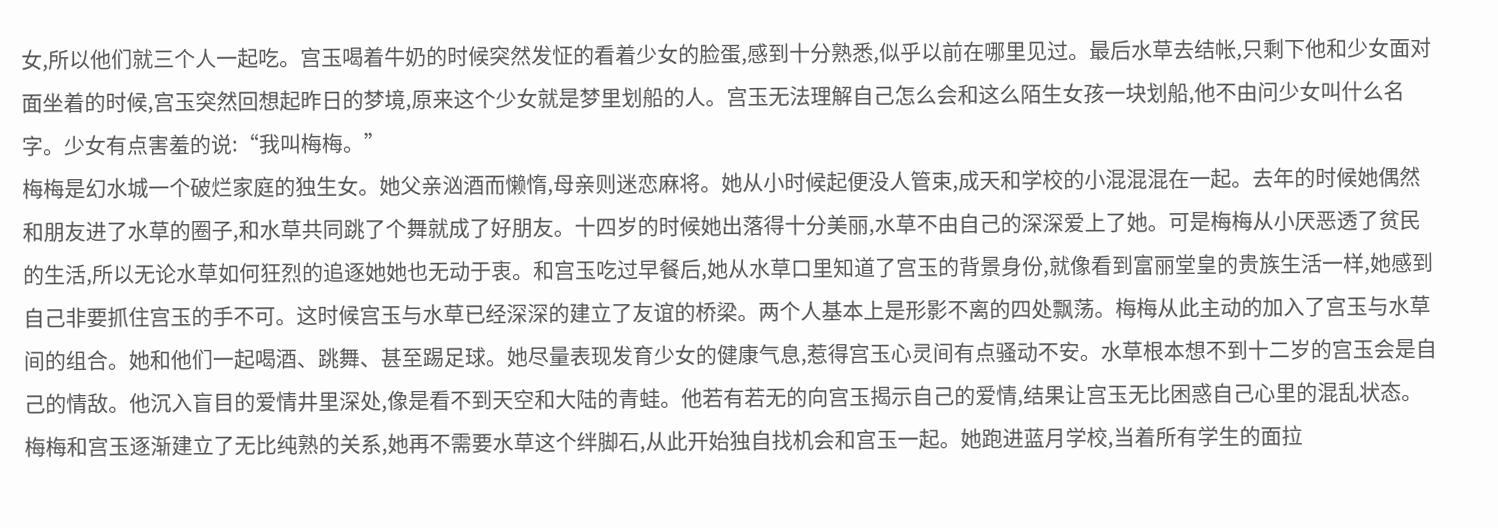女,所以他们就三个人一起吃。宫玉喝着牛奶的时候突然发怔的看着少女的脸蛋,感到十分熟悉,似乎以前在哪里见过。最后水草去结帐,只剩下他和少女面对面坐着的时候,宫玉突然回想起昨日的梦境,原来这个少女就是梦里划船的人。宫玉无法理解自己怎么会和这么陌生女孩一块划船,他不由问少女叫什么名字。少女有点害羞的说:“我叫梅梅。”
梅梅是幻水城一个破烂家庭的独生女。她父亲汹酒而懒惰,母亲则迷恋麻将。她从小时候起便没人管束,成天和学校的小混混混在一起。去年的时候她偶然和朋友进了水草的圈子,和水草共同跳了个舞就成了好朋友。十四岁的时候她出落得十分美丽,水草不由自己的深深爱上了她。可是梅梅从小厌恶透了贫民的生活,所以无论水草如何狂烈的追逐她她也无动于衷。和宫玉吃过早餐后,她从水草口里知道了宫玉的背景身份,就像看到富丽堂皇的贵族生活一样,她感到自己非要抓住宫玉的手不可。这时候宫玉与水草已经深深的建立了友谊的桥梁。两个人基本上是形影不离的四处飘荡。梅梅从此主动的加入了宫玉与水草间的组合。她和他们一起喝酒、跳舞、甚至踢足球。她尽量表现发育少女的健康气息,惹得宫玉心灵间有点骚动不安。水草根本想不到十二岁的宫玉会是自己的情敌。他沉入盲目的爱情井里深处,像是看不到天空和大陆的青蛙。他若有若无的向宫玉揭示自己的爱情,结果让宫玉无比困惑自己心里的混乱状态。
梅梅和宫玉逐渐建立了无比纯熟的关系,她再不需要水草这个绊脚石,从此开始独自找机会和宫玉一起。她跑进蓝月学校,当着所有学生的面拉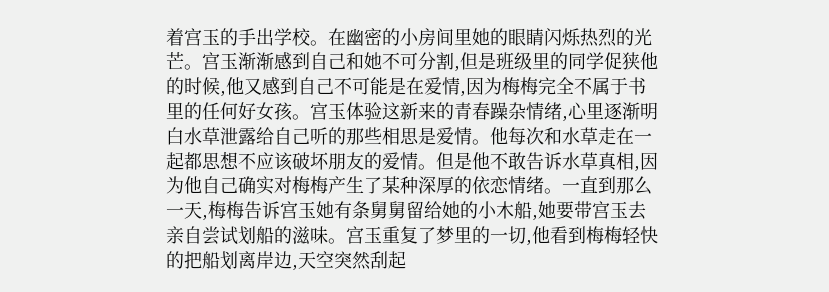着宫玉的手出学校。在幽密的小房间里她的眼睛闪烁热烈的光芒。宫玉渐渐感到自己和她不可分割,但是班级里的同学促狭他的时候,他又感到自己不可能是在爱情,因为梅梅完全不属于书里的任何好女孩。宫玉体验这新来的青春躁杂情绪,心里逐渐明白水草泄露给自己听的那些相思是爱情。他每次和水草走在一起都思想不应该破坏朋友的爱情。但是他不敢告诉水草真相,因为他自己确实对梅梅产生了某种深厚的依恋情绪。一直到那么一天,梅梅告诉宫玉她有条舅舅留给她的小木船,她要带宫玉去亲自尝试划船的滋味。宫玉重复了梦里的一切,他看到梅梅轻快的把船划离岸边,天空突然刮起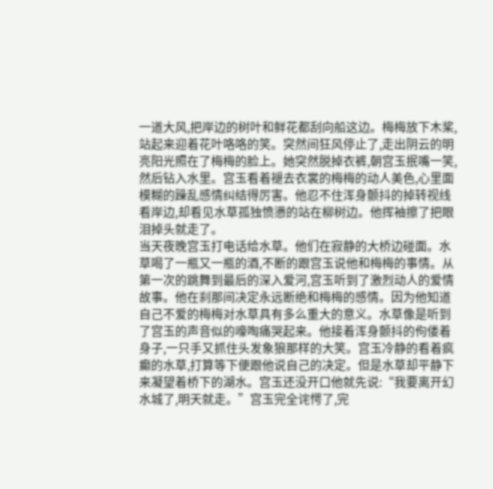一道大风,把岸边的树叶和鲜花都刮向船这边。梅梅放下木桨,站起来迎着花叶咯咯的笑。突然间狂风停止了,走出阴云的明亮阳光照在了梅梅的脸上。她突然脱掉衣裤,朝宫玉抿嘴一笑,然后钻入水里。宫玉看着褪去衣裳的梅梅的动人美色,心里面模糊的躁乱感情纠结得厉害。他忍不住浑身颤抖的掉转视线看岸边,却看见水草孤独愤懑的站在柳树边。他挥袖擦了把眼泪掉头就走了。
当天夜晚宫玉打电话给水草。他们在寂静的大桥边碰面。水草喝了一瓶又一瓶的酒,不断的跟宫玉说他和梅梅的事情。从第一次的跳舞到最后的深入爱河,宫玉听到了激烈动人的爱情故事。他在刹那间决定永远断绝和梅梅的感情。因为他知道自己不爱的梅梅对水草具有多么重大的意义。水草像是听到了宫玉的声音似的嚎啕痛哭起来。他接着浑身颤抖的佝偻着身子,一只手又抓住头发象狼那样的大笑。宫玉冷静的看着疯癫的水草,打算等下便跟他说自己的决定。但是水草却平静下来凝望着桥下的湖水。宫玉还没开口他就先说:“我要离开幻水城了,明天就走。”宫玉完全诧愕了,完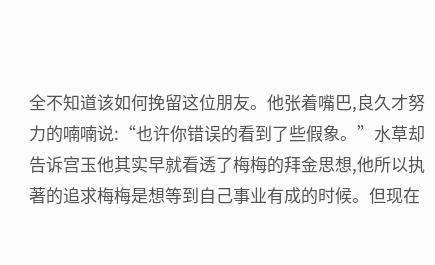全不知道该如何挽留这位朋友。他张着嘴巴,良久才努力的喃喃说:“也许你错误的看到了些假象。”水草却告诉宫玉他其实早就看透了梅梅的拜金思想,他所以执著的追求梅梅是想等到自己事业有成的时候。但现在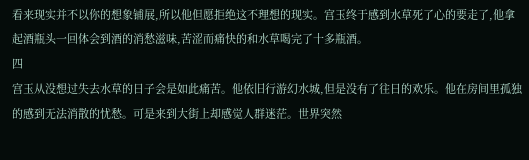看来现实并不以你的想象铺展,所以他但愿拒绝这不理想的现实。宫玉终于感到水草死了心的要走了,他拿起酒瓶头一回体会到酒的消愁滋味,苦涩而痛快的和水草喝完了十多瓶酒。
四
宫玉从没想过失去水草的日子会是如此痛苦。他依旧行游幻水城,但是没有了往日的欢乐。他在房间里孤独的感到无法消散的忧愁。可是来到大街上却感觉人群迷茫。世界突然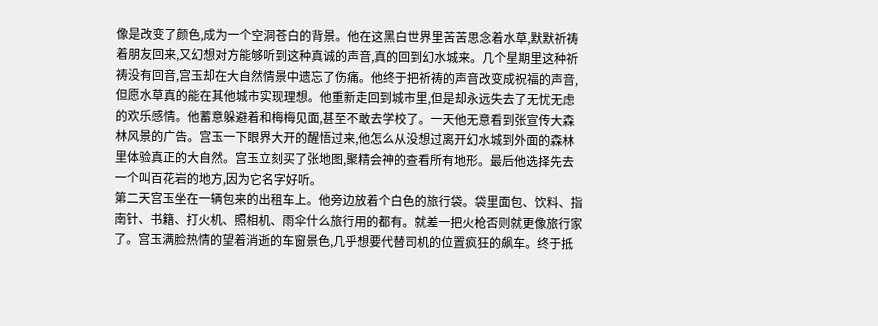像是改变了颜色,成为一个空洞苍白的背景。他在这黑白世界里苦苦思念着水草,默默祈祷着朋友回来,又幻想对方能够听到这种真诚的声音,真的回到幻水城来。几个星期里这种祈祷没有回音,宫玉却在大自然情景中遗忘了伤痛。他终于把祈祷的声音改变成祝福的声音,但愿水草真的能在其他城市实现理想。他重新走回到城市里,但是却永远失去了无忧无虑的欢乐感情。他蓄意躲避着和梅梅见面,甚至不敢去学校了。一天他无意看到张宣传大森林风景的广告。宫玉一下眼界大开的醒悟过来,他怎么从没想过离开幻水城到外面的森林里体验真正的大自然。宫玉立刻买了张地图,聚精会神的查看所有地形。最后他选择先去一个叫百花岩的地方,因为它名字好听。
第二天宫玉坐在一辆包来的出租车上。他旁边放着个白色的旅行袋。袋里面包、饮料、指南针、书籍、打火机、照相机、雨伞什么旅行用的都有。就差一把火枪否则就更像旅行家了。宫玉满脸热情的望着消逝的车窗景色,几乎想要代替司机的位置疯狂的飙车。终于抵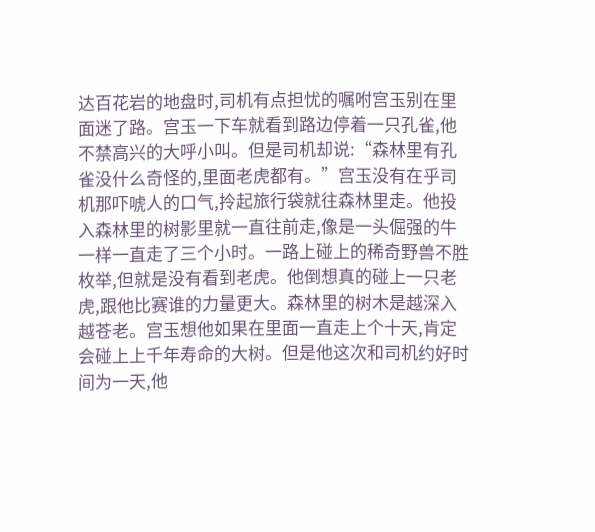达百花岩的地盘时,司机有点担忧的嘱咐宫玉别在里面迷了路。宫玉一下车就看到路边停着一只孔雀,他不禁高兴的大呼小叫。但是司机却说:“森林里有孔雀没什么奇怪的,里面老虎都有。”宫玉没有在乎司机那吓唬人的口气,拎起旅行袋就往森林里走。他投入森林里的树影里就一直往前走,像是一头倔强的牛一样一直走了三个小时。一路上碰上的稀奇野兽不胜枚举,但就是没有看到老虎。他倒想真的碰上一只老虎,跟他比赛谁的力量更大。森林里的树木是越深入越苍老。宫玉想他如果在里面一直走上个十天,肯定会碰上上千年寿命的大树。但是他这次和司机约好时间为一天,他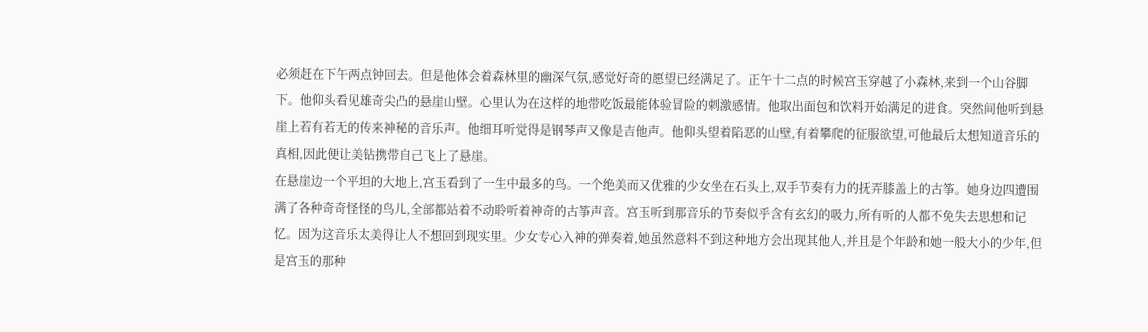必须赶在下午两点钟回去。但是他体会着森林里的幽深气氛,感觉好奇的愿望已经满足了。正午十二点的时候宫玉穿越了小森林,来到一个山谷脚下。他仰头看见雄奇尖凸的悬崖山壁。心里认为在这样的地带吃饭最能体验冒险的刺激感情。他取出面包和饮料开始满足的进食。突然间他听到悬崖上若有若无的传来神秘的音乐声。他细耳听觉得是钢琴声又像是吉他声。他仰头望着陷恶的山壁,有着攀爬的征服欲望,可他最后太想知道音乐的真相,因此便让美钻携带自己飞上了悬崖。
在悬崖边一个平坦的大地上,宫玉看到了一生中最多的鸟。一个绝美而又优雅的少女坐在石头上,双手节奏有力的抚弄膝盖上的古筝。她身边四遭围满了各种奇奇怪怪的鸟儿,全部都站着不动聆听着神奇的古筝声音。宫玉听到那音乐的节奏似乎含有玄幻的吸力,所有听的人都不免失去思想和记忆。因为这音乐太美得让人不想回到现实里。少女专心入神的弹奏着,她虽然意料不到这种地方会出现其他人,并且是个年龄和她一般大小的少年,但是宫玉的那种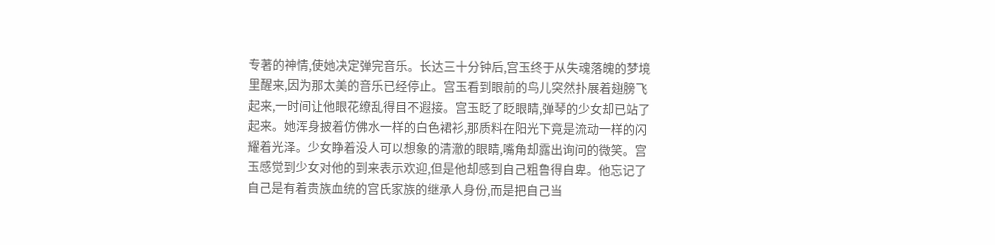专著的神情,使她决定弹完音乐。长达三十分钟后,宫玉终于从失魂落魄的梦境里醒来,因为那太美的音乐已经停止。宫玉看到眼前的鸟儿突然扑展着翅膀飞起来,一时间让他眼花缭乱得目不遐接。宫玉眨了眨眼睛,弹琴的少女却已站了起来。她浑身披着仿佛水一样的白色裙衫,那质料在阳光下竟是流动一样的闪耀着光泽。少女睁着没人可以想象的清澈的眼睛,嘴角却露出询问的微笑。宫玉感觉到少女对他的到来表示欢迎,但是他却感到自己粗鲁得自卑。他忘记了自己是有着贵族血统的宫氏家族的继承人身份,而是把自己当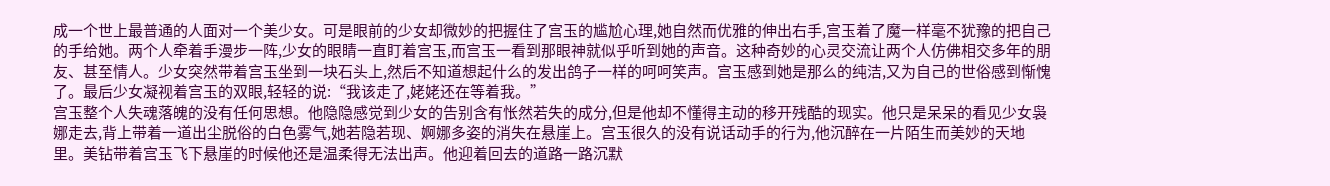成一个世上最普通的人面对一个美少女。可是眼前的少女却微妙的把握住了宫玉的尴尬心理,她自然而优雅的伸出右手,宫玉着了魔一样毫不犹豫的把自己的手给她。两个人牵着手漫步一阵,少女的眼睛一直盯着宫玉,而宫玉一看到那眼神就似乎听到她的声音。这种奇妙的心灵交流让两个人仿佛相交多年的朋友、甚至情人。少女突然带着宫玉坐到一块石头上,然后不知道想起什么的发出鸽子一样的呵呵笑声。宫玉感到她是那么的纯洁,又为自己的世俗感到惭愧了。最后少女凝视着宫玉的双眼,轻轻的说:“我该走了,姥姥还在等着我。”
宫玉整个人失魂落魄的没有任何思想。他隐隐感觉到少女的告别含有怅然若失的成分,但是他却不懂得主动的移开残酷的现实。他只是呆呆的看见少女袅娜走去,背上带着一道出尘脱俗的白色雾气,她若隐若现、婀娜多姿的消失在悬崖上。宫玉很久的没有说话动手的行为,他沉醉在一片陌生而美妙的天地里。美钻带着宫玉飞下悬崖的时候他还是温柔得无法出声。他迎着回去的道路一路沉默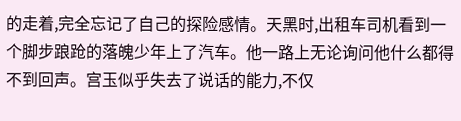的走着,完全忘记了自己的探险感情。天黑时,出租车司机看到一个脚步踉跄的落魄少年上了汽车。他一路上无论询问他什么都得不到回声。宫玉似乎失去了说话的能力,不仅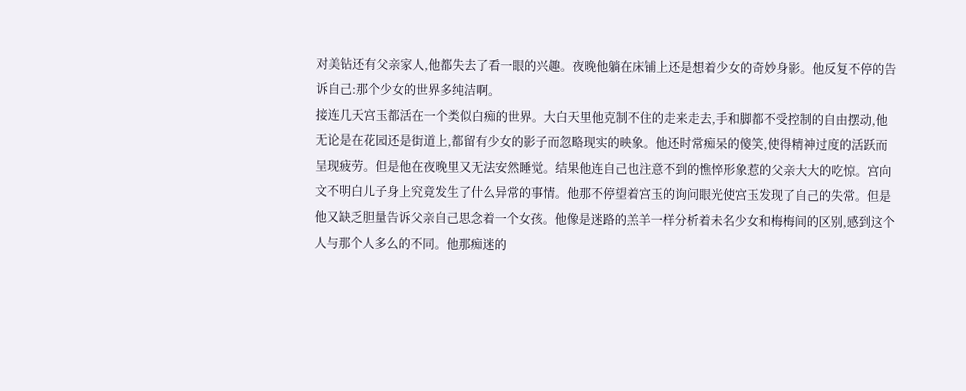对美钻还有父亲家人,他都失去了看一眼的兴趣。夜晚他躺在床铺上还是想着少女的奇妙身影。他反复不停的告诉自己:那个少女的世界多纯洁啊。
接连几天宫玉都活在一个类似白痴的世界。大白天里他克制不住的走来走去,手和脚都不受控制的自由摆动,他无论是在花园还是街道上,都留有少女的影子而忽略现实的映象。他还时常痴呆的傻笑,使得精神过度的活跃而呈现疲劳。但是他在夜晚里又无法安然睡觉。结果他连自己也注意不到的憔悴形象惹的父亲大大的吃惊。宫向文不明白儿子身上究竟发生了什么异常的事情。他那不停望着宫玉的询问眼光使宫玉发现了自己的失常。但是他又缺乏胆量告诉父亲自己思念着一个女孩。他像是迷路的羔羊一样分析着未名少女和梅梅间的区别,感到这个人与那个人多么的不同。他那痴迷的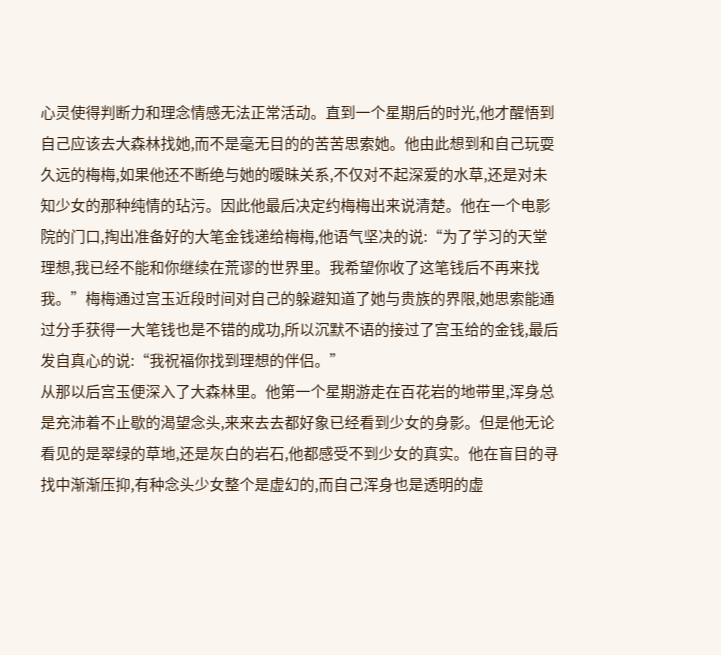心灵使得判断力和理念情感无法正常活动。直到一个星期后的时光,他才醒悟到自己应该去大森林找她,而不是毫无目的的苦苦思索她。他由此想到和自己玩耍久远的梅梅,如果他还不断绝与她的暧昧关系,不仅对不起深爱的水草,还是对未知少女的那种纯情的玷污。因此他最后决定约梅梅出来说清楚。他在一个电影院的门口,掏出准备好的大笔金钱递给梅梅,他语气坚决的说:“为了学习的天堂理想,我已经不能和你继续在荒谬的世界里。我希望你收了这笔钱后不再来找我。”梅梅通过宫玉近段时间对自己的躲避知道了她与贵族的界限,她思索能通过分手获得一大笔钱也是不错的成功,所以沉默不语的接过了宫玉给的金钱,最后发自真心的说:“我祝福你找到理想的伴侣。”
从那以后宫玉便深入了大森林里。他第一个星期游走在百花岩的地带里,浑身总是充沛着不止歇的渴望念头,来来去去都好象已经看到少女的身影。但是他无论看见的是翠绿的草地,还是灰白的岩石,他都感受不到少女的真实。他在盲目的寻找中渐渐压抑,有种念头少女整个是虚幻的,而自己浑身也是透明的虚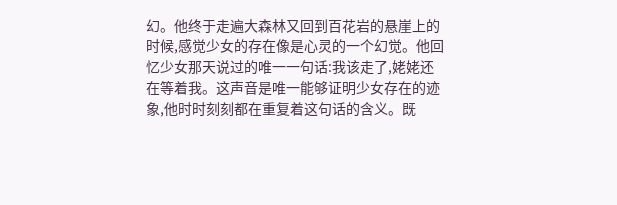幻。他终于走遍大森林又回到百花岩的悬崖上的时候,感觉少女的存在像是心灵的一个幻觉。他回忆少女那天说过的唯一一句话:我该走了,姥姥还在等着我。这声音是唯一能够证明少女存在的迹象,他时时刻刻都在重复着这句话的含义。既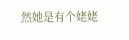然她是有个姥姥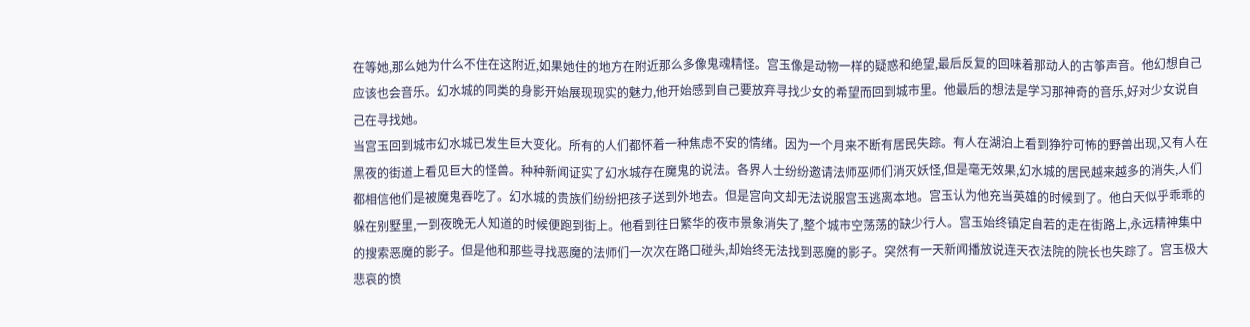在等她,那么她为什么不住在这附近,如果她住的地方在附近那么多像鬼魂精怪。宫玉像是动物一样的疑惑和绝望,最后反复的回味着那动人的古筝声音。他幻想自己应该也会音乐。幻水城的同类的身影开始展现现实的魅力,他开始感到自己要放弃寻找少女的希望而回到城市里。他最后的想法是学习那神奇的音乐,好对少女说自己在寻找她。
当宫玉回到城市幻水城已发生巨大变化。所有的人们都怀着一种焦虑不安的情绪。因为一个月来不断有居民失踪。有人在湖泊上看到狰狞可怖的野兽出现,又有人在黑夜的街道上看见巨大的怪兽。种种新闻证实了幻水城存在魔鬼的说法。各界人士纷纷邀请法师巫师们消灭妖怪,但是毫无效果,幻水城的居民越来越多的消失,人们都相信他们是被魔鬼吞吃了。幻水城的贵族们纷纷把孩子送到外地去。但是宫向文却无法说服宫玉逃离本地。宫玉认为他充当英雄的时候到了。他白天似乎乖乖的躲在别墅里,一到夜晚无人知道的时候便跑到街上。他看到往日繁华的夜市景象消失了,整个城市空荡荡的缺少行人。宫玉始终镇定自若的走在街路上,永远精神集中的搜索恶魔的影子。但是他和那些寻找恶魔的法师们一次次在路口碰头,却始终无法找到恶魔的影子。突然有一天新闻播放说连天衣法院的院长也失踪了。宫玉极大悲哀的愤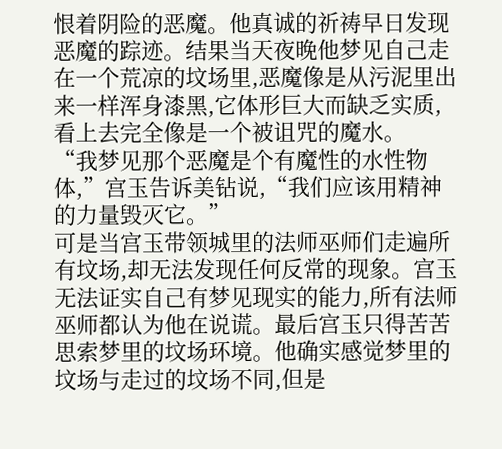恨着阴险的恶魔。他真诚的祈祷早日发现恶魔的踪迹。结果当天夜晚他梦见自己走在一个荒凉的坟场里,恶魔像是从污泥里出来一样浑身漆黑,它体形巨大而缺乏实质,看上去完全像是一个被诅咒的魔水。
“我梦见那个恶魔是个有魔性的水性物体,”宫玉告诉美钻说,“我们应该用精神的力量毁灭它。”
可是当宫玉带领城里的法师巫师们走遍所有坟场,却无法发现任何反常的现象。宫玉无法证实自己有梦见现实的能力,所有法师巫师都认为他在说谎。最后宫玉只得苦苦思索梦里的坟场环境。他确实感觉梦里的坟场与走过的坟场不同,但是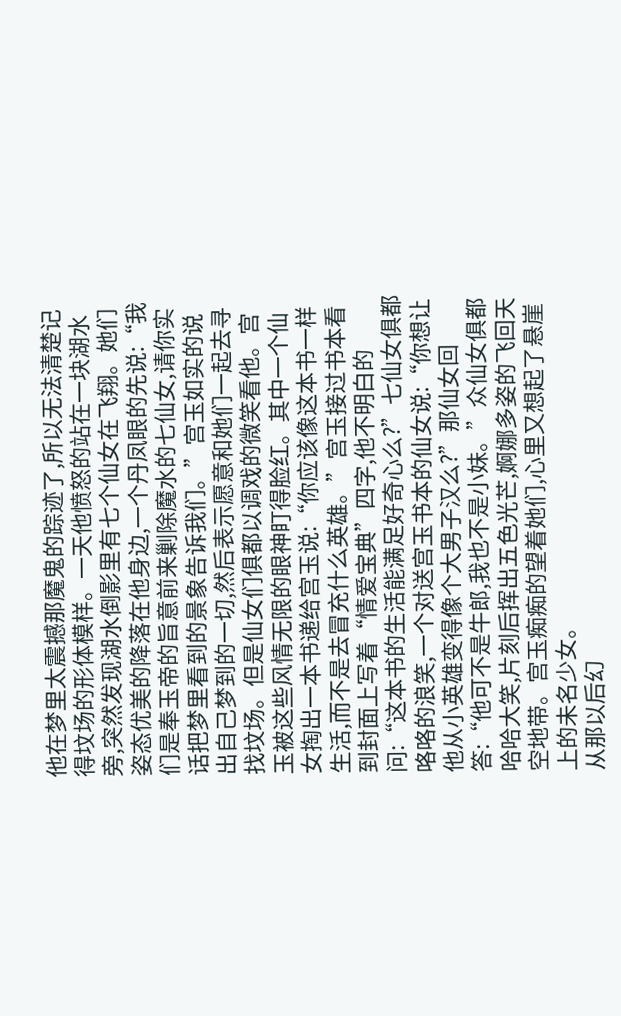他在梦里太震撼那魔鬼的踪迹了,所以无法清楚记得坟场的形体模样。一天他愤怒的站在一块湖水旁,突然发现湖水倒影里有七个仙女在飞翔。她们姿态优美的降落在他身边,一个丹凤眼的先说:“我们是奉玉帝的旨意前来剿除魔水的七仙女,请你实话把梦里看到的景象告诉我们。”宫玉如实的说出自己梦到的一切,然后表示愿意和她们一起去寻找坟场。但是仙女们俱都以调戏的微笑看他。宫玉被这些风情无限的眼神盯得脸红。其中一个仙女掏出一本书递给宫玉说:“你应该像这本书一样生活,而不是去冒充什么英雄。”宫玉接过书本看到封面上写着“情爱宝典”四字,他不明白的问:“这本书的生活能满足好奇心么?”七仙女俱都咯咯的浪笑,一个对送宫玉书本的仙女说:“你想让他从小英雄变得像个大男子汉么?”那仙女回答:“他可不是牛郎,我也不是小妹。”众仙女俱都哈哈大笑,片刻后挥出五色光芒,婀娜多姿的飞回天空地带。宫玉痴痴的望着她们,心里又想起了悬崖上的未名少女。
从那以后幻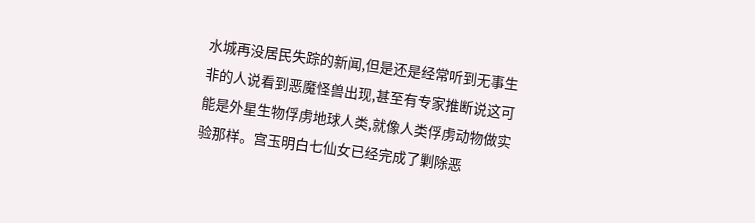水城再没居民失踪的新闻,但是还是经常听到无事生非的人说看到恶魔怪兽出现,甚至有专家推断说这可能是外星生物俘虏地球人类,就像人类俘虏动物做实验那样。宫玉明白七仙女已经完成了剿除恶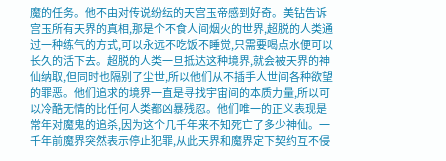魔的任务。他不由对传说纷纭的天宫玉帝感到好奇。美钻告诉宫玉所有天界的真相,那是个不食人间烟火的世界,超脱的人类通过一种练气的方式,可以永远不吃饭不睡觉,只需要喝点水便可以长久的活下去。超脱的人类一旦抵达这种境界,就会被天界的神仙纳取,但同时也隔别了尘世,所以他们从不插手人世间各种欲望的罪恶。他们追求的境界一直是寻找宇宙间的本质力量,所以可以冷酷无情的比任何人类都凶暴残忍。他们唯一的正义表现是常年对魔鬼的追杀,因为这个几千年来不知死亡了多少神仙。一千年前魔界突然表示停止犯罪,从此天界和魔界定下契约互不侵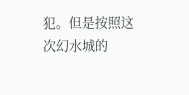犯。但是按照这次幻水城的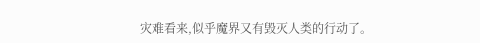灾难看来,似乎魔界又有毁灭人类的行动了。